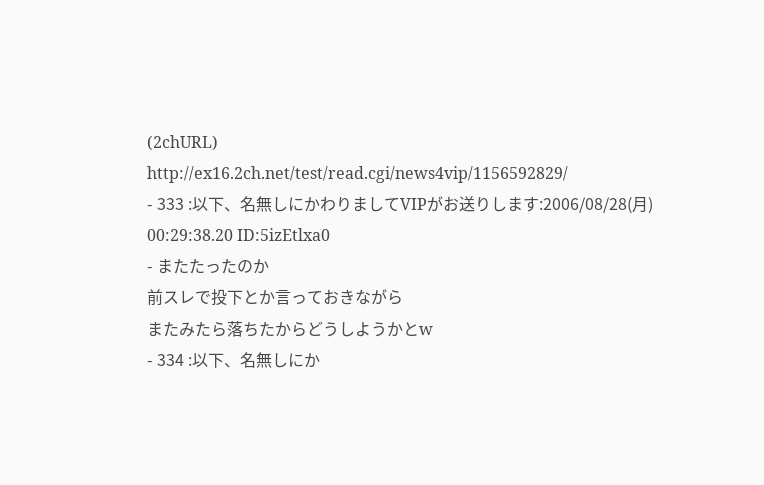(2chURL)
http://ex16.2ch.net/test/read.cgi/news4vip/1156592829/
- 333 :以下、名無しにかわりましてVIPがお送りします:2006/08/28(月)
00:29:38.20 ID:5izEtlxa0
- またたったのか
前スレで投下とか言っておきながら
またみたら落ちたからどうしようかとw
- 334 :以下、名無しにか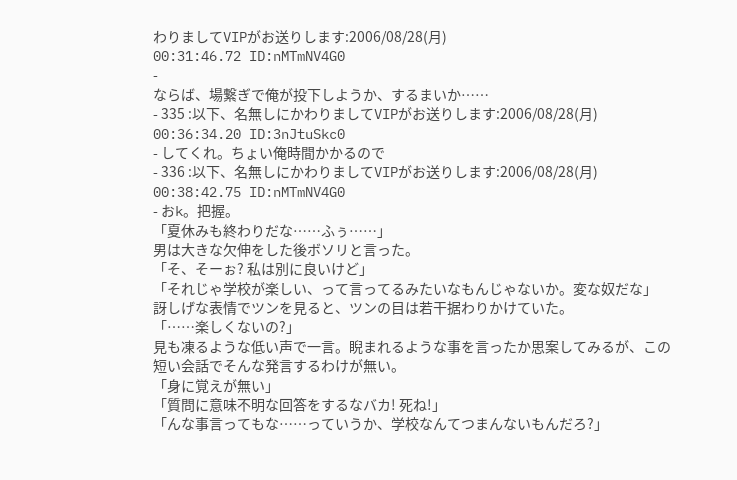わりましてVIPがお送りします:2006/08/28(月)
00:31:46.72 ID:nMTmNV4G0
-
ならば、場繋ぎで俺が投下しようか、するまいか……
- 335 :以下、名無しにかわりましてVIPがお送りします:2006/08/28(月)
00:36:34.20 ID:3nJtuSkc0
- してくれ。ちょい俺時間かかるので
- 336 :以下、名無しにかわりましてVIPがお送りします:2006/08/28(月)
00:38:42.75 ID:nMTmNV4G0
- おk。把握。
「夏休みも終わりだな……ふぅ……」
男は大きな欠伸をした後ボソリと言った。
「そ、そーぉ? 私は別に良いけど」
「それじゃ学校が楽しい、って言ってるみたいなもんじゃないか。変な奴だな」
訝しげな表情でツンを見ると、ツンの目は若干据わりかけていた。
「……楽しくないの?」
見も凍るような低い声で一言。睨まれるような事を言ったか思案してみるが、この短い会話でそんな発言するわけが無い。
「身に覚えが無い」
「質問に意味不明な回答をするなバカ! 死ね!」
「んな事言ってもな……っていうか、学校なんてつまんないもんだろ?」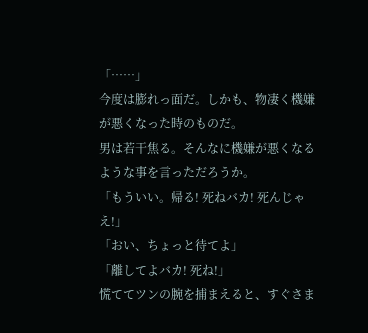「……」
今度は膨れっ面だ。しかも、物凄く機嫌が悪くなった時のものだ。
男は若干焦る。そんなに機嫌が悪くなるような事を言っただろうか。
「もういい。帰る! 死ねバカ! 死んじゃえ!」
「おい、ちょっと待てよ」
「離してよバカ! 死ね!」
慌ててツンの腕を捕まえると、すぐさま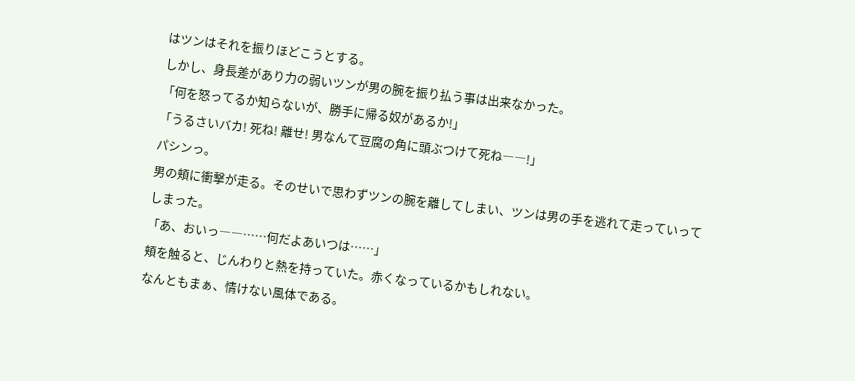はツンはそれを振りほどこうとする。
しかし、身長差があり力の弱いツンが男の腕を振り払う事は出来なかった。
「何を怒ってるか知らないが、勝手に帰る奴があるか!」
「うるさいバカ! 死ね! 離せ! 男なんて豆腐の角に頭ぶつけて死ね――!」
パシンっ。
男の頬に衝撃が走る。そのせいで思わずツンの腕を離してしまい、ツンは男の手を逃れて走っていってしまった。
「あ、おいっ――……何だよあいつは……」
頬を触ると、じんわりと熱を持っていた。赤くなっているかもしれない。
なんともまぁ、情けない風体である。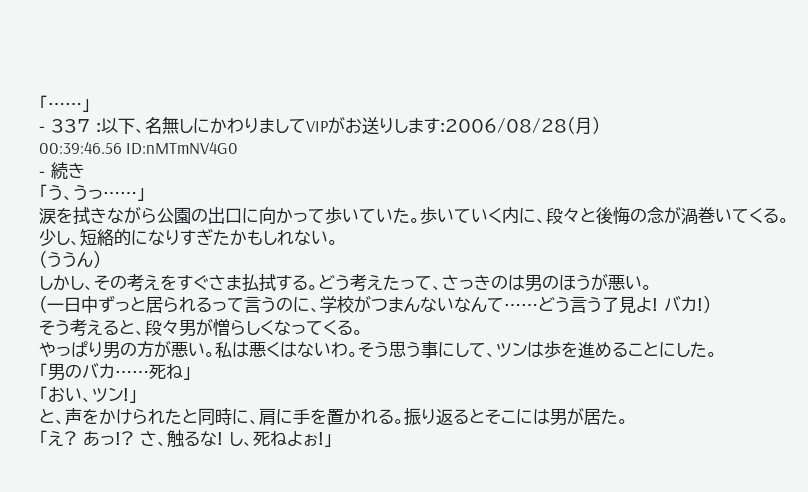「……」
- 337 :以下、名無しにかわりましてVIPがお送りします:2006/08/28(月)
00:39:46.56 ID:nMTmNV4G0
- 続き
「う、うっ……」
涙を拭きながら公園の出口に向かって歩いていた。歩いていく内に、段々と後悔の念が渦巻いてくる。
少し、短絡的になりすぎたかもしれない。
(ううん)
しかし、その考えをすぐさま払拭する。どう考えたって、さっきのは男のほうが悪い。
(一日中ずっと居られるって言うのに、学校がつまんないなんて……どう言う了見よ! バカ!)
そう考えると、段々男が憎らしくなってくる。
やっぱり男の方が悪い。私は悪くはないわ。そう思う事にして、ツンは歩を進めることにした。
「男のバカ……死ね」
「おい、ツン!」
と、声をかけられたと同時に、肩に手を置かれる。振り返るとそこには男が居た。
「え? あっ!? さ、触るな! し、死ねよぉ!」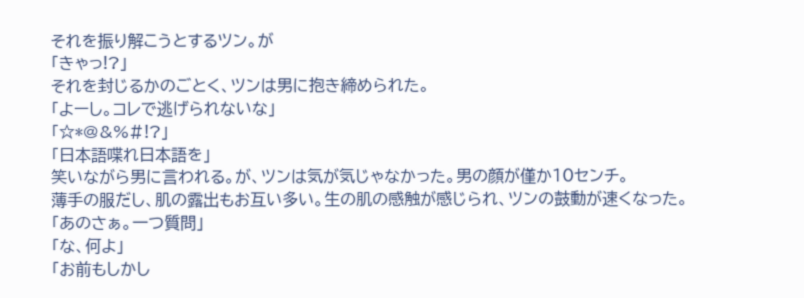それを振り解こうとするツン。が
「きゃっ!?」
それを封じるかのごとく、ツンは男に抱き締められた。
「よーし。コレで逃げられないな」
「☆*@&%#!?」
「日本語喋れ日本語を」
笑いながら男に言われる。が、ツンは気が気じゃなかった。男の顔が僅か10センチ。
薄手の服だし、肌の露出もお互い多い。生の肌の感触が感じられ、ツンの鼓動が速くなった。
「あのさぁ。一つ質問」
「な、何よ」
「お前もしかし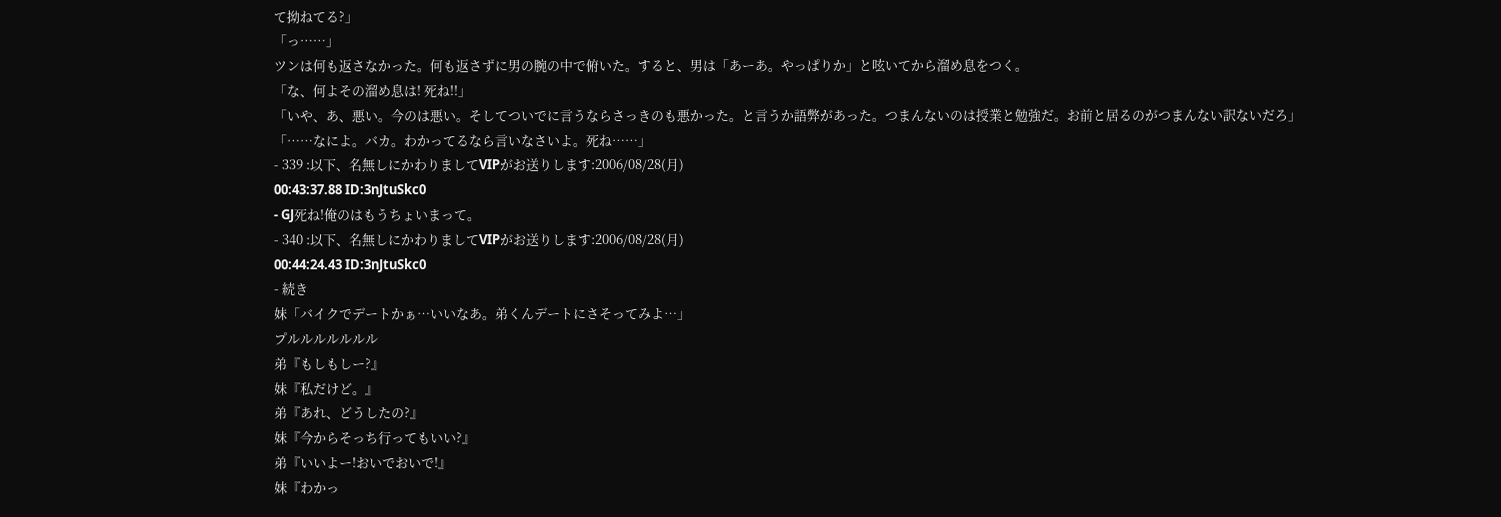て拗ねてる?」
「っ……」
ツンは何も返さなかった。何も返さずに男の腕の中で俯いた。すると、男は「あーあ。やっぱりか」と呟いてから溜め息をつく。
「な、何よその溜め息は! 死ね!!」
「いや、あ、悪い。今のは悪い。そしてついでに言うならさっきのも悪かった。と言うか語弊があった。つまんないのは授業と勉強だ。お前と居るのがつまんない訳ないだろ」
「……なによ。バカ。わかってるなら言いなさいよ。死ね……」
- 339 :以下、名無しにかわりましてVIPがお送りします:2006/08/28(月)
00:43:37.88 ID:3nJtuSkc0
- GJ死ね!俺のはもうちょいまって。
- 340 :以下、名無しにかわりましてVIPがお送りします:2006/08/28(月)
00:44:24.43 ID:3nJtuSkc0
- 続き
妹「バイクでデートかぁ…いいなあ。弟くんデートにさそってみよ…」
プルルルルルルル
弟『もしもしー?』
妹『私だけど。』
弟『あれ、どうしたの?』
妹『今からそっち行ってもいい?』
弟『いいよー!おいでおいで!』
妹『わかっ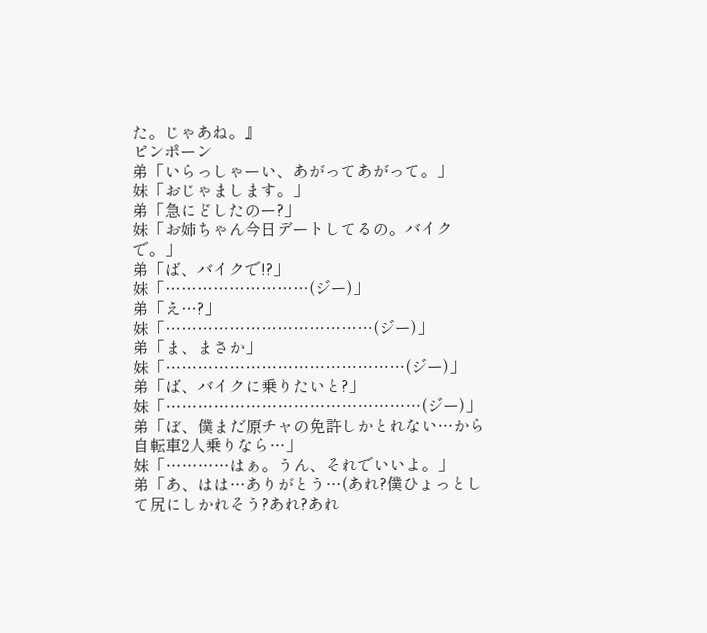た。じゃあね。』
ピンポーン
弟「いらっしゃーい、あがってあがって。」
妹「おじゃまします。」
弟「急にどしたのー?」
妹「お姉ちゃん今日デートしてるの。バイクで。」
弟「ば、バイクで!?」
妹「………………………(ジー)」
弟「え…?」
妹「…………………………………(ジー)」
弟「ま、まさか」
妹「………………………………………(ジー)」
弟「ば、バイクに乗りたいと?」
妹「…………………………………………(ジー)」
弟「ぼ、僕まだ原チャの免許しかとれない…から自転車2人乗りなら…」
妹「…………はぁ。うん、それでいいよ。」
弟「あ、はは…ありがとう…(あれ?僕ひょっとして尻にしかれそう?あれ?あれ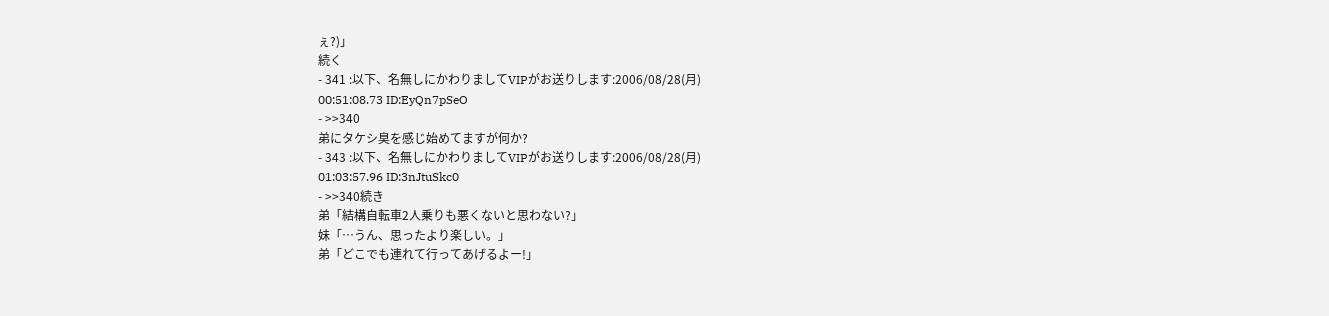ぇ?)」
続く
- 341 :以下、名無しにかわりましてVIPがお送りします:2006/08/28(月)
00:51:08.73 ID:EyQn7pSeO
- >>340
弟にタケシ臭を感じ始めてますが何か?
- 343 :以下、名無しにかわりましてVIPがお送りします:2006/08/28(月)
01:03:57.96 ID:3nJtuSkc0
- >>340続き
弟「結構自転車2人乗りも悪くないと思わない?」
妹「…うん、思ったより楽しい。」
弟「どこでも連れて行ってあげるよー!」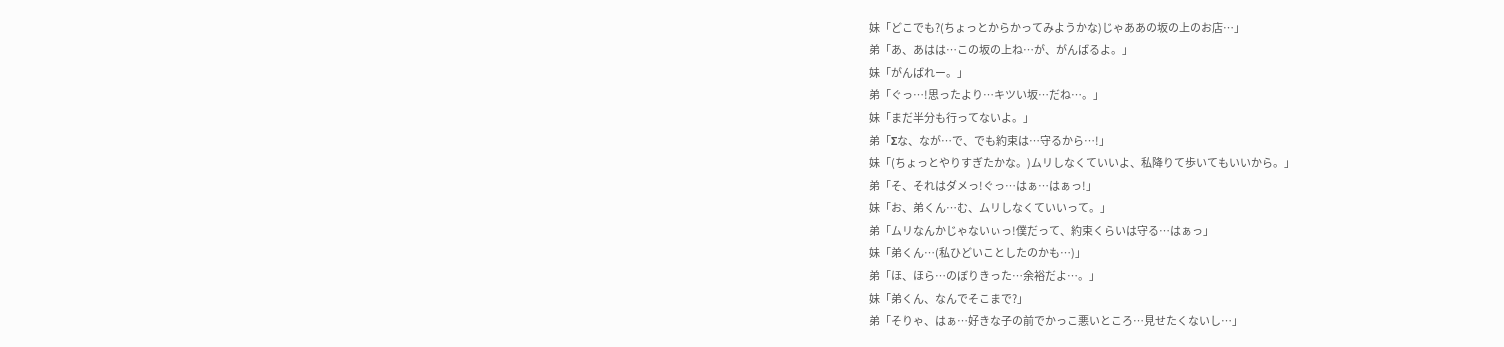妹「どこでも?(ちょっとからかってみようかな)じゃああの坂の上のお店…」
弟「あ、あはは…この坂の上ね…が、がんばるよ。」
妹「がんばれー。」
弟「ぐっ…!思ったより…キツい坂…だね…。」
妹「まだ半分も行ってないよ。」
弟「Σな、なが…で、でも約束は…守るから…!」
妹「(ちょっとやりすぎたかな。)ムリしなくていいよ、私降りて歩いてもいいから。」
弟「そ、それはダメっ!ぐっ…はぁ…はぁっ!」
妹「お、弟くん…む、ムリしなくていいって。」
弟「ムリなんかじゃないぃっ!僕だって、約束くらいは守る…はぁっ」
妹「弟くん…(私ひどいことしたのかも…)」
弟「ほ、ほら…のぼりきった…余裕だよ…。」
妹「弟くん、なんでそこまで?」
弟「そりゃ、はぁ…好きな子の前でかっこ悪いところ…見せたくないし…」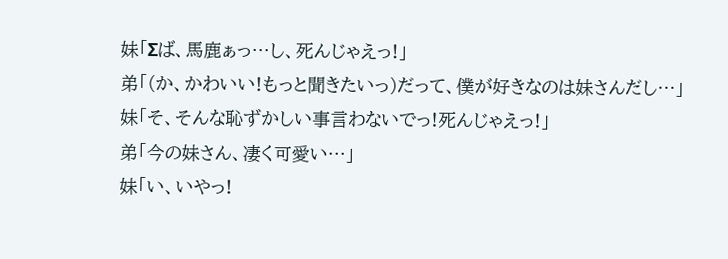妹「Σば、馬鹿ぁっ…し、死んじゃえっ!」
弟「(か、かわいい!もっと聞きたいっ)だって、僕が好きなのは妹さんだし…」
妹「そ、そんな恥ずかしい事言わないでっ!死んじゃえっ!」
弟「今の妹さん、凄く可愛い…」
妹「い、いやっ!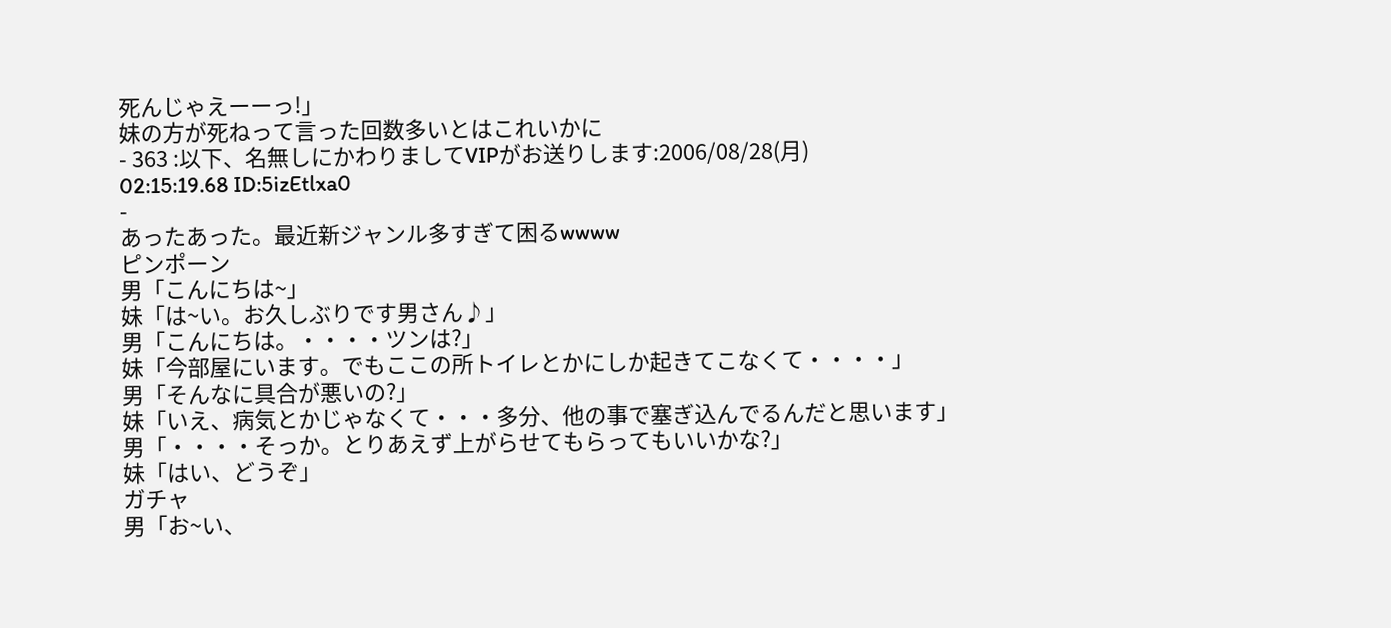死んじゃえーーっ!」
妹の方が死ねって言った回数多いとはこれいかに
- 363 :以下、名無しにかわりましてVIPがお送りします:2006/08/28(月)
02:15:19.68 ID:5izEtlxa0
-
あったあった。最近新ジャンル多すぎて困るwwww
ピンポーン
男「こんにちは~」
妹「は~い。お久しぶりです男さん♪」
男「こんにちは。・・・・ツンは?」
妹「今部屋にいます。でもここの所トイレとかにしか起きてこなくて・・・・」
男「そんなに具合が悪いの?」
妹「いえ、病気とかじゃなくて・・・多分、他の事で塞ぎ込んでるんだと思います」
男「・・・・そっか。とりあえず上がらせてもらってもいいかな?」
妹「はい、どうぞ」
ガチャ
男「お~い、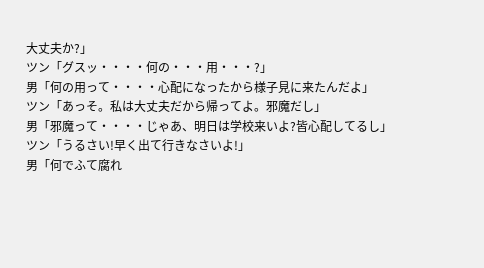大丈夫か?」
ツン「グスッ・・・・何の・・・用・・・?」
男「何の用って・・・・心配になったから様子見に来たんだよ」
ツン「あっそ。私は大丈夫だから帰ってよ。邪魔だし」
男「邪魔って・・・・じゃあ、明日は学校来いよ?皆心配してるし」
ツン「うるさい!早く出て行きなさいよ!」
男「何でふて腐れ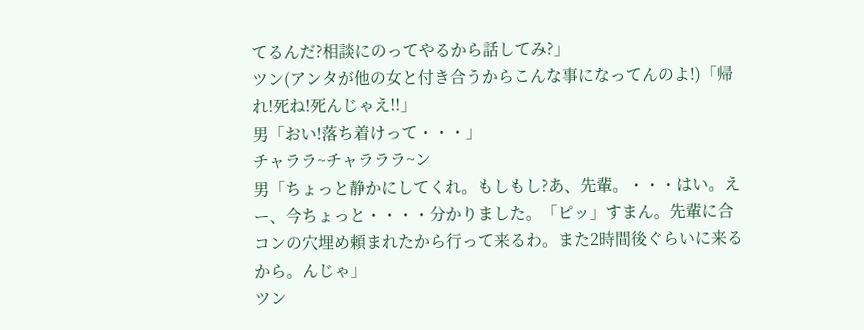てるんだ?相談にのってやるから話してみ?」
ツン(アンタが他の女と付き合うからこんな事になってんのよ!)「帰れ!死ね!死んじゃえ!!」
男「おい!落ち着けって・・・」
チャララ~チャラララ~ン
男「ちょっと静かにしてくれ。もしもし?あ、先輩。・・・はい。えー、今ちょっと・・・・分かりました。「ピッ」すまん。先輩に合コンの穴埋め頼まれたから行って来るわ。また2時間後ぐらいに来るから。んじゃ」
ツン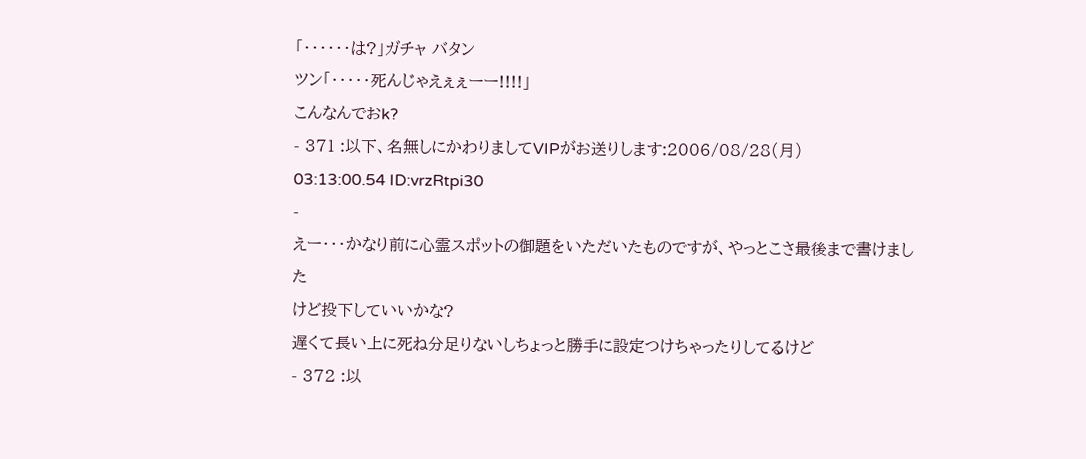「・・・・・・は?」ガチャ バタン
ツン「・・・・・死んじゃえぇぇーー!!!!」
こんなんでおk?
- 371 :以下、名無しにかわりましてVIPがお送りします:2006/08/28(月)
03:13:00.54 ID:vrzRtpi30
-
えー・・・かなり前に心霊スポットの御題をいただいたものですが、やっとこさ最後まで書けました
けど投下していいかな?
遅くて長い上に死ね分足りないしちょっと勝手に設定つけちゃったりしてるけど
- 372 :以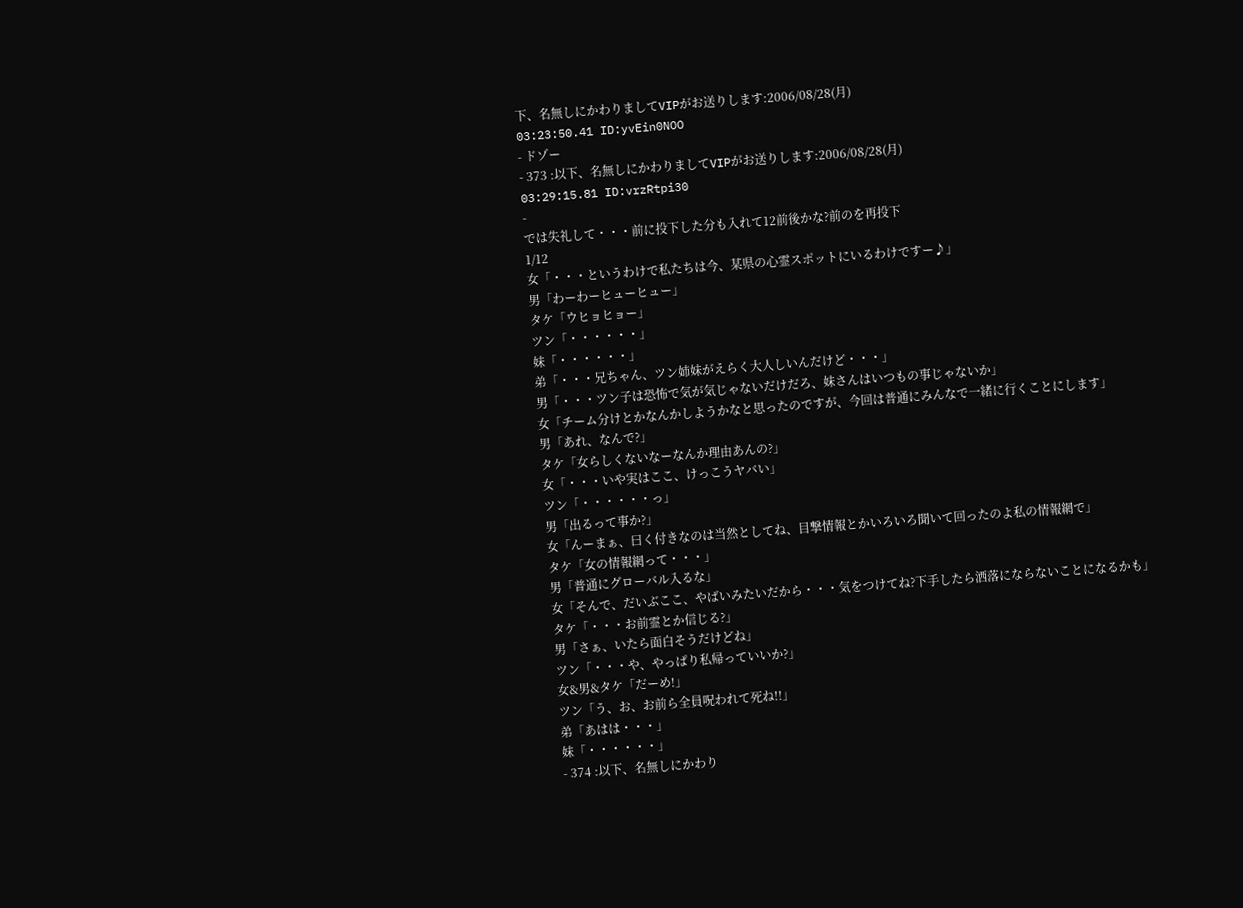下、名無しにかわりましてVIPがお送りします:2006/08/28(月)
03:23:50.41 ID:yvEin0NOO
- ドゾー
- 373 :以下、名無しにかわりましてVIPがお送りします:2006/08/28(月)
03:29:15.81 ID:vrzRtpi30
-
では失礼して・・・前に投下した分も入れて12前後かな?前のを再投下
1/12
女「・・・というわけで私たちは今、某県の心霊スポットにいるわけですー♪」
男「わーわーヒューヒュー」
タケ「ウヒョヒョー」
ツン「・・・・・・」
妹「・・・・・・」
弟「・・・兄ちゃん、ツン姉妹がえらく大人しいんだけど・・・」
男「・・・ツン子は恐怖で気が気じゃないだけだろ、妹さんはいつもの事じゃないか」
女「チーム分けとかなんかしようかなと思ったのですが、今回は普通にみんなで一緒に行くことにします」
男「あれ、なんで?」
タケ「女らしくないなーなんか理由あんの?」
女「・・・いや実はここ、けっこうヤバい」
ツン「・・・・・・っ」
男「出るって事か?」
女「んーまぁ、曰く付きなのは当然としてね、目撃情報とかいろいろ聞いて回ったのよ私の情報網で」
タケ「女の情報網って・・・」
男「普通にグローバル入るな」
女「そんで、だいぶここ、やばいみたいだから・・・気をつけてね?下手したら洒落にならないことになるかも」
タケ「・・・お前霊とか信じる?」
男「さぁ、いたら面白そうだけどね」
ツン「・・・や、やっぱり私帰っていいか?」
女&男&タケ「だーめ!」
ツン「う、お、お前ら全員呪われて死ね!!」
弟「あはは・・・」
妹「・・・・・・」
- 374 :以下、名無しにかわり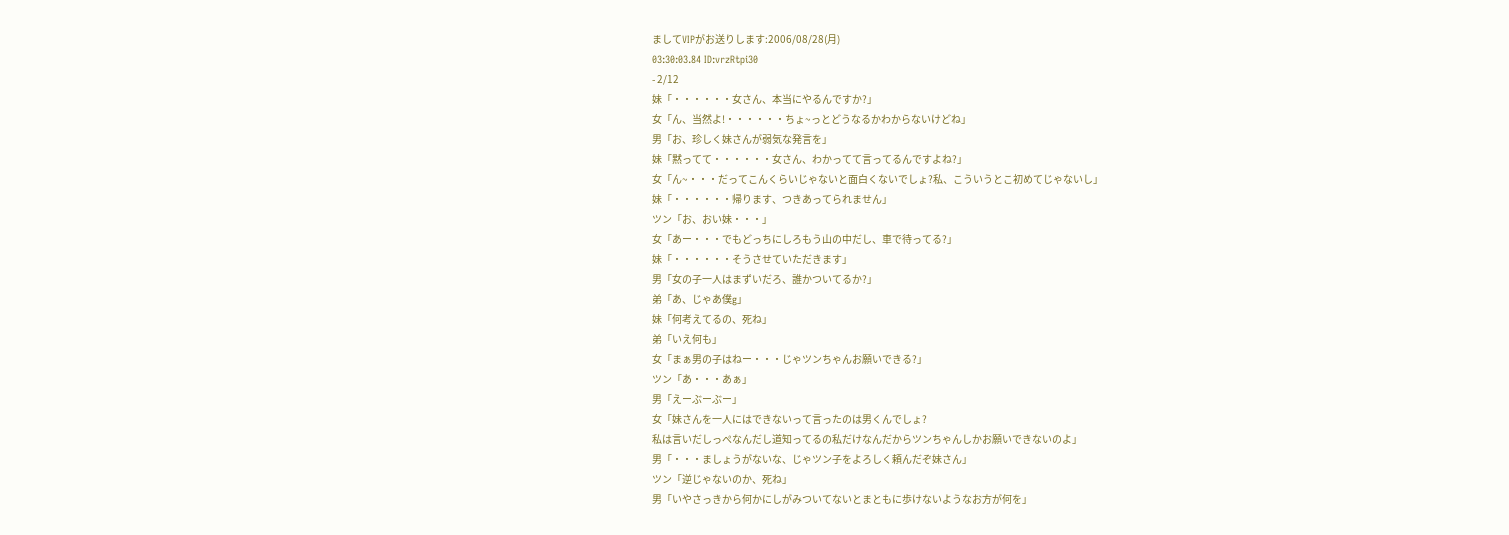ましてVIPがお送りします:2006/08/28(月)
03:30:03.84 ID:vrzRtpi30
- 2/12
妹「・・・・・・女さん、本当にやるんですか?」
女「ん、当然よ!・・・・・・ちょ~っとどうなるかわからないけどね」
男「お、珍しく妹さんが弱気な発言を」
妹「黙ってて・・・・・・女さん、わかってて言ってるんですよね?」
女「ん~・・・だってこんくらいじゃないと面白くないでしょ?私、こういうとこ初めてじゃないし」
妹「・・・・・・帰ります、つきあってられません」
ツン「お、おい妹・・・」
女「あー・・・でもどっちにしろもう山の中だし、車で待ってる?」
妹「・・・・・・そうさせていただきます」
男「女の子一人はまずいだろ、誰かついてるか?」
弟「あ、じゃあ僕g」
妹「何考えてるの、死ね」
弟「いえ何も」
女「まぁ男の子はねー・・・じゃツンちゃんお願いできる?」
ツン「あ・・・あぁ」
男「えーぶーぶー」
女「妹さんを一人にはできないって言ったのは男くんでしょ?
私は言いだしっぺなんだし道知ってるの私だけなんだからツンちゃんしかお願いできないのよ」
男「・・・ましょうがないな、じゃツン子をよろしく頼んだぞ妹さん」
ツン「逆じゃないのか、死ね」
男「いやさっきから何かにしがみついてないとまともに歩けないようなお方が何を」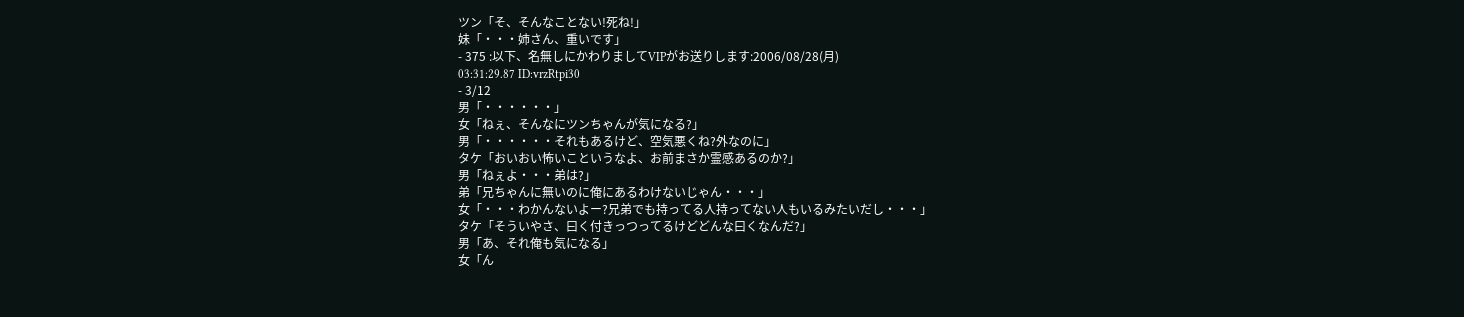ツン「そ、そんなことない!死ね!」
妹「・・・姉さん、重いです」
- 375 :以下、名無しにかわりましてVIPがお送りします:2006/08/28(月)
03:31:29.87 ID:vrzRtpi30
- 3/12
男「・・・・・・」
女「ねぇ、そんなにツンちゃんが気になる?」
男「・・・・・・それもあるけど、空気悪くね?外なのに」
タケ「おいおい怖いこというなよ、お前まさか霊感あるのか?」
男「ねぇよ・・・弟は?」
弟「兄ちゃんに無いのに俺にあるわけないじゃん・・・」
女「・・・わかんないよー?兄弟でも持ってる人持ってない人もいるみたいだし・・・」
タケ「そういやさ、曰く付きっつってるけどどんな曰くなんだ?」
男「あ、それ俺も気になる」
女「ん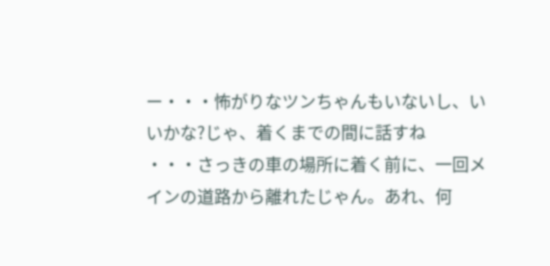ー・・・怖がりなツンちゃんもいないし、いいかな?じゃ、着くまでの間に話すね
・・・さっきの車の場所に着く前に、一回メインの道路から離れたじゃん。あれ、何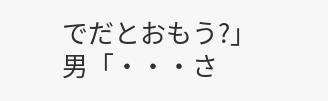でだとおもう?」
男「・・・さ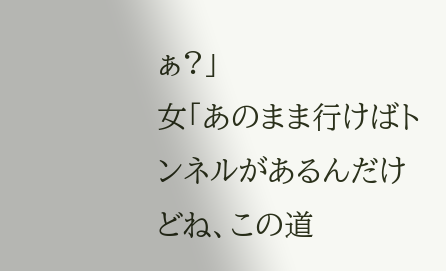ぁ?」
女「あのまま行けばトンネルがあるんだけどね、この道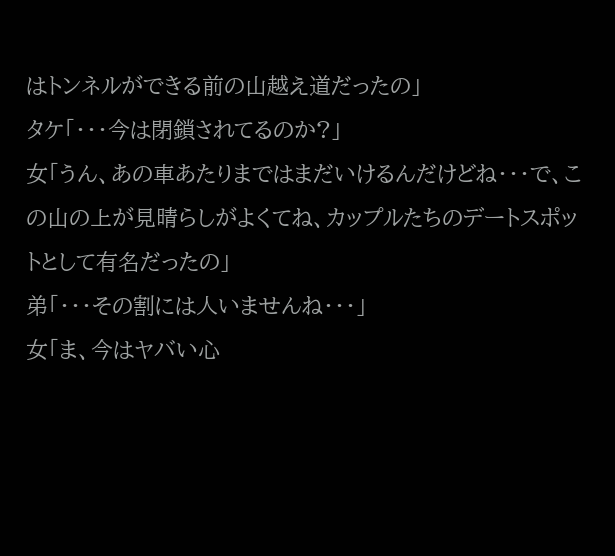はトンネルができる前の山越え道だったの」
タケ「・・・今は閉鎖されてるのか?」
女「うん、あの車あたりまではまだいけるんだけどね・・・で、この山の上が見晴らしがよくてね、カップルたちのデートスポットとして有名だったの」
弟「・・・その割には人いませんね・・・」
女「ま、今はヤバい心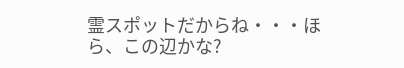霊スポットだからね・・・ほら、この辺かな?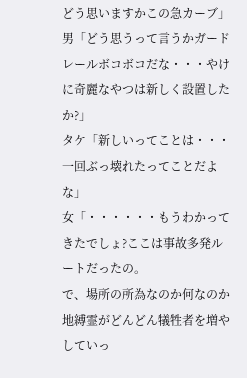どう思いますかこの急カーブ」
男「どう思うって言うかガードレールボコボコだな・・・やけに奇麗なやつは新しく設置したか?」
タケ「新しいってことは・・・一回ぶっ壊れたってことだよな」
女「・・・・・・もうわかってきたでしょ?ここは事故多発ルートだったの。
で、場所の所為なのか何なのか地縛霊がどんどん犠牲者を増やしていっ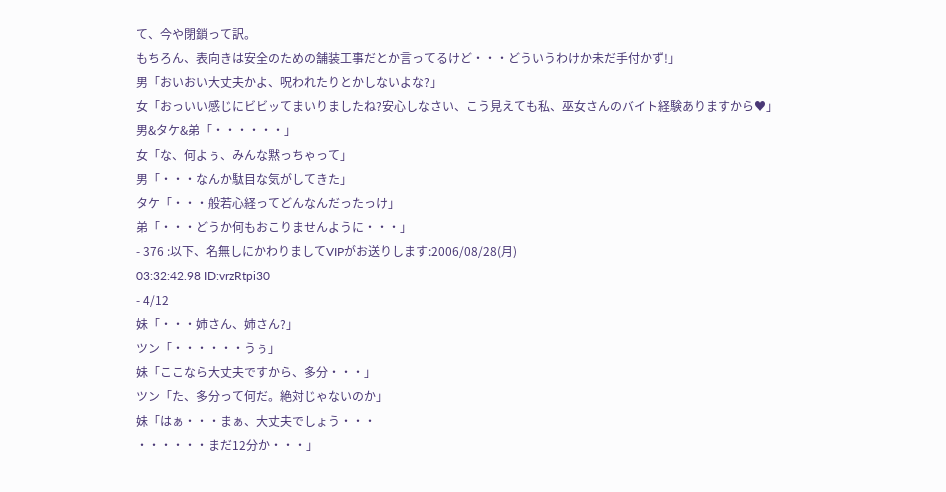て、今や閉鎖って訳。
もちろん、表向きは安全のための舗装工事だとか言ってるけど・・・どういうわけか未だ手付かず!」
男「おいおい大丈夫かよ、呪われたりとかしないよな?」
女「おっいい感じにビビッてまいりましたね?安心しなさい、こう見えても私、巫女さんのバイト経験ありますから♥」
男&タケ&弟「・・・・・・」
女「な、何よぅ、みんな黙っちゃって」
男「・・・なんか駄目な気がしてきた」
タケ「・・・般若心経ってどんなんだったっけ」
弟「・・・どうか何もおこりませんように・・・」
- 376 :以下、名無しにかわりましてVIPがお送りします:2006/08/28(月)
03:32:42.98 ID:vrzRtpi30
- 4/12
妹「・・・姉さん、姉さん?」
ツン「・・・・・・うぅ」
妹「ここなら大丈夫ですから、多分・・・」
ツン「た、多分って何だ。絶対じゃないのか」
妹「はぁ・・・まぁ、大丈夫でしょう・・・
・・・・・・まだ12分か・・・」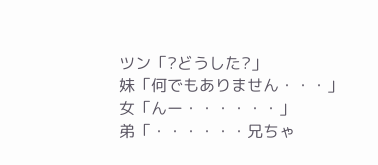ツン「?どうした?」
妹「何でもありません・・・」
女「んー・・・・・・」
弟「・・・・・・兄ちゃ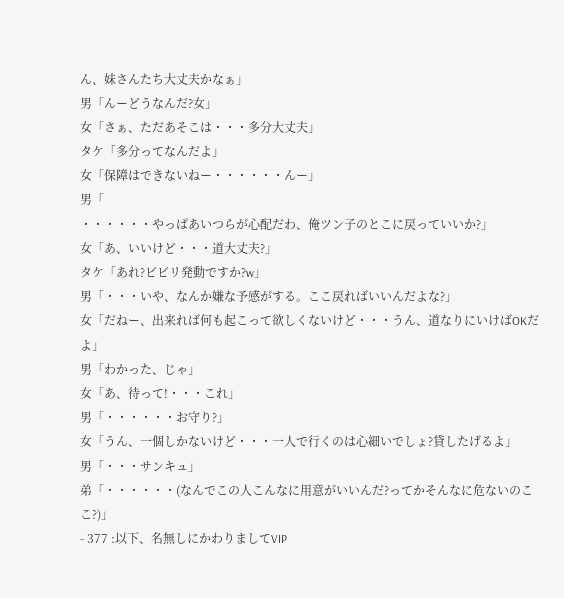ん、妹さんたち大丈夫かなぁ」
男「んーどうなんだ?女」
女「さぁ、ただあそこは・・・多分大丈夫」
タケ「多分ってなんだよ」
女「保障はできないねー・・・・・・んー」
男「
・・・・・・やっぱあいつらが心配だわ、俺ツン子のとこに戻っていいか?」
女「あ、いいけど・・・道大丈夫?」
タケ「あれ?ビビリ発動ですか?w」
男「・・・いや、なんか嫌な予感がする。ここ戻ればいいんだよな?」
女「だねー、出来れば何も起こって欲しくないけど・・・うん、道なりにいけばOKだよ」
男「わかった、じゃ」
女「あ、待って!・・・これ」
男「・・・・・・お守り?」
女「うん、一個しかないけど・・・一人で行くのは心細いでしょ?貸したげるよ」
男「・・・サンキュ」
弟「・・・・・・(なんでこの人こんなに用意がいいんだ?ってかそんなに危ないのここ?)」
- 377 :以下、名無しにかわりましてVIP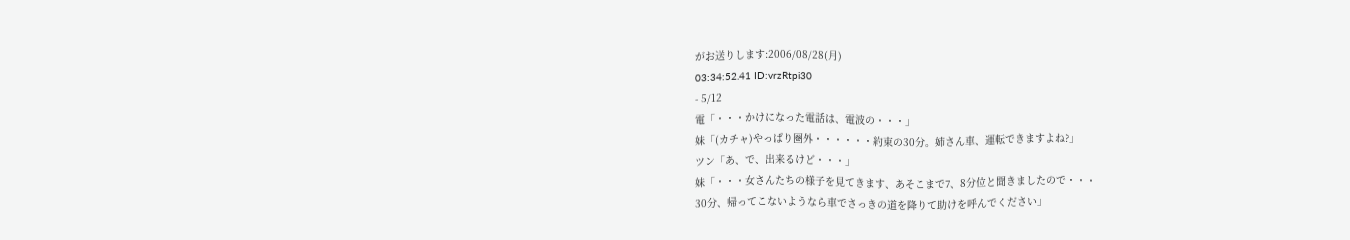がお送りします:2006/08/28(月)
03:34:52.41 ID:vrzRtpi30
- 5/12
電「・・・かけになった電話は、電波の・・・」
妹「(カチャ)やっぱり圏外・・・・・・約束の30分。姉さん車、運転できますよね?」
ツン「あ、で、出来るけど・・・」
妹「・・・女さんたちの様子を見てきます、あそこまで7、8分位と聞きましたので・・・
30分、帰ってこないようなら車でさっきの道を降りて助けを呼んでください」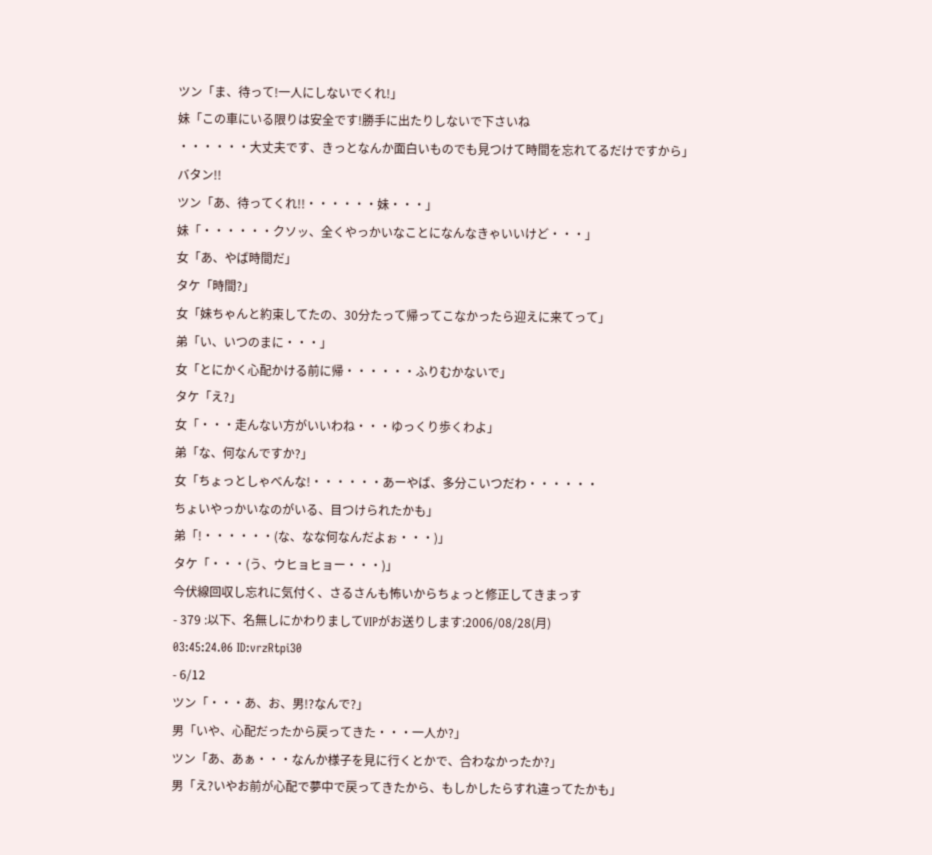ツン「ま、待って!一人にしないでくれ!」
妹「この車にいる限りは安全です!勝手に出たりしないで下さいね
・・・・・・大丈夫です、きっとなんか面白いものでも見つけて時間を忘れてるだけですから」
バタン!!
ツン「あ、待ってくれ!!・・・・・・妹・・・」
妹「・・・・・・クソッ、全くやっかいなことになんなきゃいいけど・・・」
女「あ、やば時間だ」
タケ「時間?」
女「妹ちゃんと約束してたの、30分たって帰ってこなかったら迎えに来てって」
弟「い、いつのまに・・・」
女「とにかく心配かける前に帰・・・・・・ふりむかないで」
タケ「え?」
女「・・・走んない方がいいわね・・・ゆっくり歩くわよ」
弟「な、何なんですか?」
女「ちょっとしゃべんな!・・・・・・あーやば、多分こいつだわ・・・・・・
ちょいやっかいなのがいる、目つけられたかも」
弟「!・・・・・・(な、なな何なんだよぉ・・・)」
タケ「・・・(う、ウヒョヒョー・・・)」
今伏線回収し忘れに気付く、さるさんも怖いからちょっと修正してきまっす
- 379 :以下、名無しにかわりましてVIPがお送りします:2006/08/28(月)
03:45:24.06 ID:vrzRtpi30
- 6/12
ツン「・・・あ、お、男!?なんで?」
男「いや、心配だったから戻ってきた・・・一人か?」
ツン「あ、あぁ・・・なんか様子を見に行くとかで、合わなかったか?」
男「え?いやお前が心配で夢中で戻ってきたから、もしかしたらすれ違ってたかも」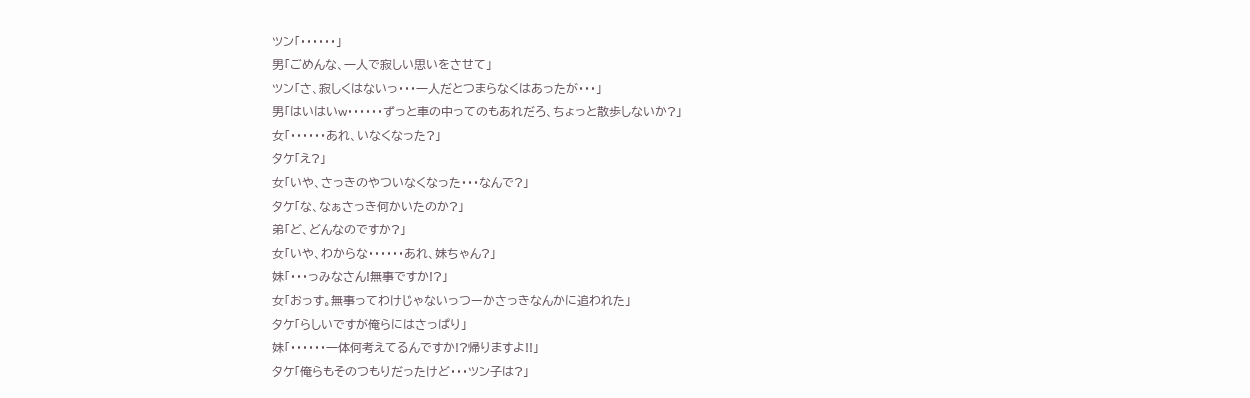ツン「・・・・・・」
男「ごめんな、一人で寂しい思いをさせて」
ツン「さ、寂しくはないっ・・・一人だとつまらなくはあったが・・・」
男「はいはいw・・・・・・ずっと車の中ってのもあれだろ、ちょっと散歩しないか?」
女「・・・・・・あれ、いなくなった?」
タケ「え?」
女「いや、さっきのやついなくなった・・・なんで?」
タケ「な、なぁさっき何かいたのか?」
弟「ど、どんなのですか?」
女「いや、わからな・・・・・・あれ、妹ちゃん?」
妹「・・・っみなさん!無事ですか!?」
女「おっす。無事ってわけじゃないっつーかさっきなんかに追われた」
タケ「らしいですが俺らにはさっぱり」
妹「・・・・・・一体何考えてるんですか!?帰りますよ!!」
タケ「俺らもそのつもりだったけど・・・ツン子は?」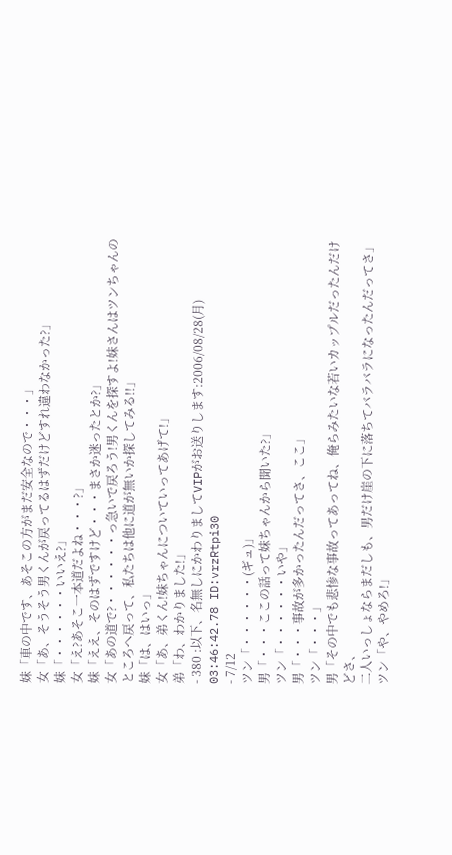妹「車の中です、あそこの方がまだ安全なので・・・」
女「あ、そうそう男くんが戻ってるはずだけどすれ違わなかった?」
妹「・・・・・・いいえ?」
女「え?あそこ一本道だよね・・・?」
妹「ええ、そのはずですけど・・・まさか迷ったとか?」
女「あの道で?・・・・・・っ急いで戻ろう!男くんを探すよ!妹さんはツンちゃんのところへ戻って、私たちは他に道が無いか探してみる!!」
妹「は、はいっ」
女「あ、弟くん!妹ちゃんについていってあげて!」
弟「わ、わかりました!」
- 380 :以下、名無しにかわりましてVIPがお送りします:2006/08/28(月)
03:46:42.78 ID:vrzRtpi30
- 7/12
ツン「・・・・・・(ギュ)」
男「・・・ここの話って妹ちゃんから聞いた?」
ツン「・・・・・・いや」
男「・・・事故が多かったんだってさ、ここ」
ツン「・・・」
男「その中でも悲惨な事故ってあってね、俺らみたいな若いカップルだったんだけどさ、
二人いっしょならまだしも、男だけ崖の下に落ちてバラバラになったんだってさ」
ツン「や、やめろ!」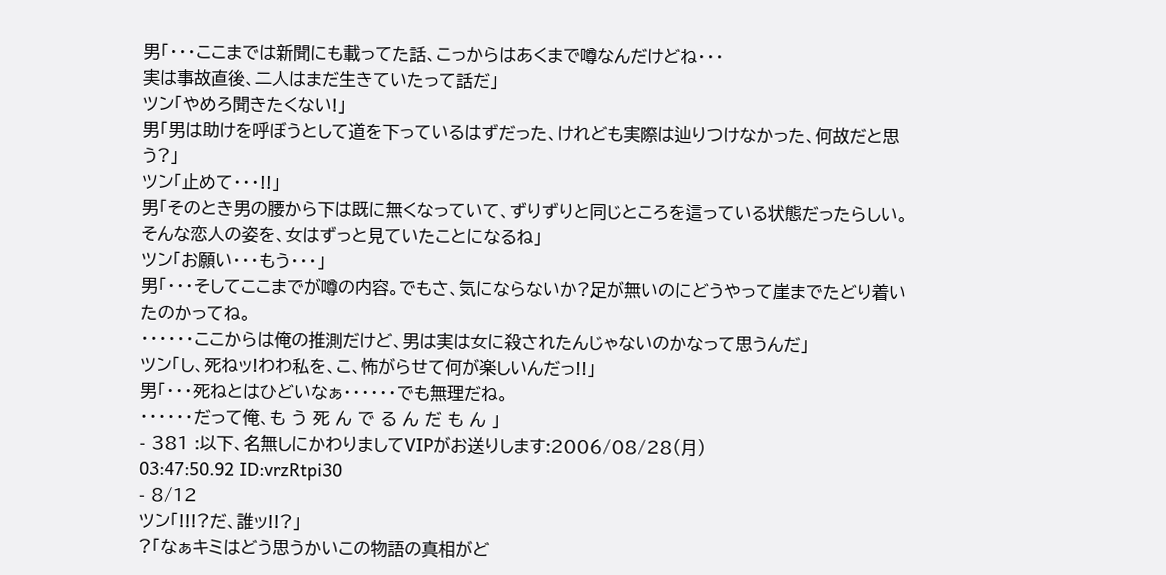男「・・・ここまでは新聞にも載ってた話、こっからはあくまで噂なんだけどね・・・
実は事故直後、二人はまだ生きていたって話だ」
ツン「やめろ聞きたくない!」
男「男は助けを呼ぼうとして道を下っているはずだった、けれども実際は辿りつけなかった、何故だと思う?」
ツン「止めて・・・!!」
男「そのとき男の腰から下は既に無くなっていて、ずりずりと同じところを這っている状態だったらしい。
そんな恋人の姿を、女はずっと見ていたことになるね」
ツン「お願い・・・もう・・・」
男「・・・そしてここまでが噂の内容。でもさ、気にならないか?足が無いのにどうやって崖までたどり着いたのかってね。
・・・・・・ここからは俺の推測だけど、男は実は女に殺されたんじゃないのかなって思うんだ」
ツン「し、死ねッ!わわ私を、こ、怖がらせて何が楽しいんだっ!!」
男「・・・死ねとはひどいなぁ・・・・・・でも無理だね。
・・・・・・だって俺、も う 死 ん で る ん だ も ん 」
- 381 :以下、名無しにかわりましてVIPがお送りします:2006/08/28(月)
03:47:50.92 ID:vrzRtpi30
- 8/12
ツン「!!!?だ、誰ッ!!?」
?「なぁキミはどう思うかいこの物語の真相がど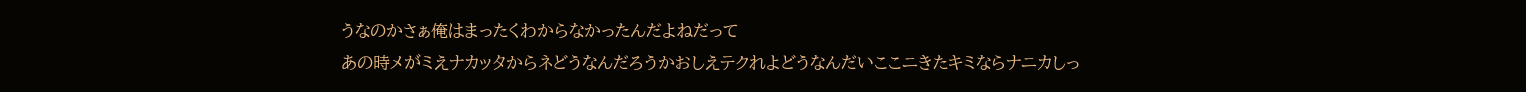うなのかさぁ俺はまったくわからなかったんだよねだって
あの時メがミえナカッタからネどうなんだろうかおしえテクれよどうなんだいここニきたキミならナニカしっ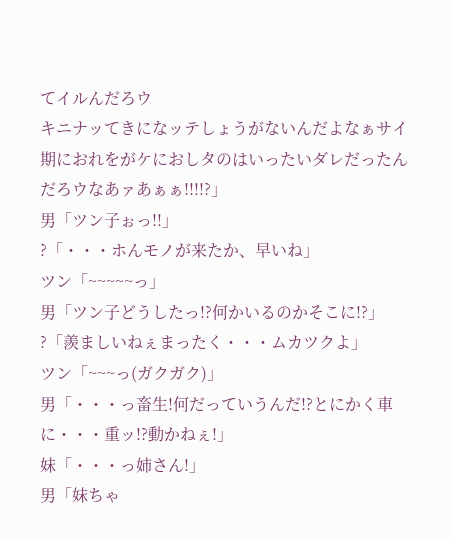てイルんだろウ
キニナッてきになッテしょうがないんだよなぁサイ期におれをがケにおしタのはいったいダレだったんだろウなあァあぁぁ!!!!?」
男「ツン子ぉっ!!」
?「・・・ホんモノが来たか、早いね」
ツン「~~~~~っ」
男「ツン子どうしたっ!?何かいるのかそこに!?」
?「羨ましいねぇまったく・・・ムカツクよ」
ツン「~~~っ(ガクガク)」
男「・・・っ畜生!何だっていうんだ!?とにかく車に・・・重ッ!?動かねぇ!」
妹「・・・っ姉さん!」
男「妹ちゃ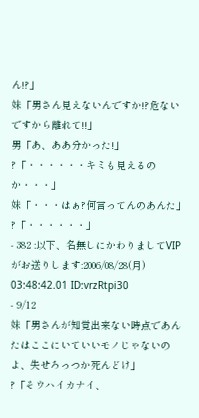ん!?」
妹「男さん見えないんですか!?危ないですから離れて!!」
男「あ、ああ分かった!」
?「・・・・・・キミも見えるのか・・・」
妹「・・・はぁ?何言ってんのあんた」
?「・・・・・・」
- 382 :以下、名無しにかわりましてVIPがお送りします:2006/08/28(月)
03:48:42.01 ID:vrzRtpi30
- 9/12
妹「男さんが知覚出来ない時点であんたはここにいていいモノじゃないのよ、失せろっつか死んどけ」
?「そウハイカナイ、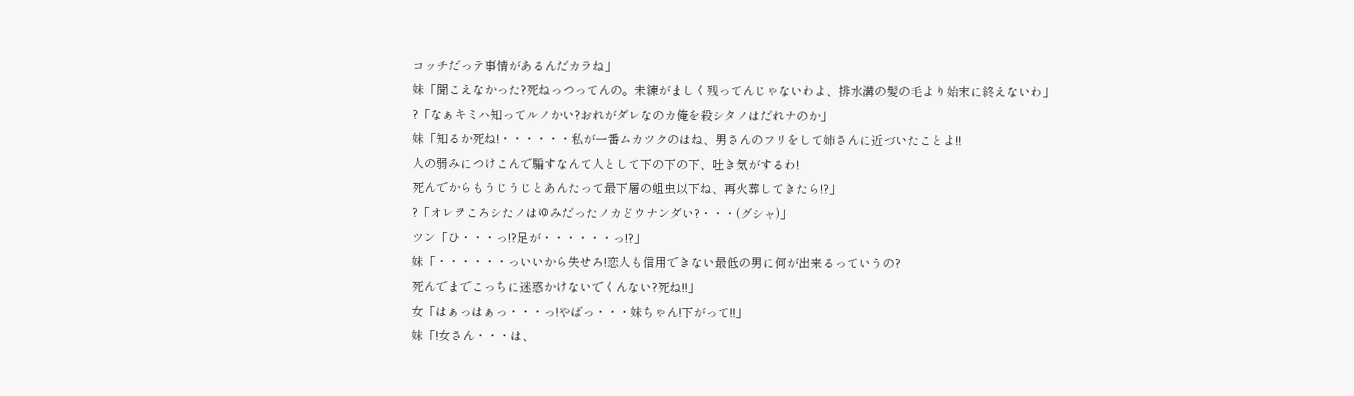コッチだっテ事情があるんだカラね」
妹「聞こえなかった?死ねっつってんの。未練がましく残ってんじゃないわよ、排水溝の髪の毛より始末に終えないわ」
?「なぁキミハ知ってルノかい?おれがダレなのカ俺を殺シタノはだれナのか」
妹「知るか死ね!・・・・・・私が一番ムカツクのはね、男さんのフリをして姉さんに近づいたことよ!!
人の弱みにつけこんで騙すなんて人として下の下の下、吐き気がするわ!
死んでからもうじうじとあんたって最下層の蛆虫以下ね、再火葬してきたら!?」
?「オレヲころシたノはゆみだったノカどウナンダい?・・・(グシャ)」
ツン「ひ・・・っ!?足が・・・・・・っ!?」
妹「・・・・・・っいいから失せろ!恋人も信用できない最低の男に何が出来るっていうの?
死んでまでこっちに迷惑かけないでくんない?死ね!!」
女「はぁっはぁっ・・・っ!やばっ・・・妹ちゃん!下がって!!」
妹「!女さん・・・は、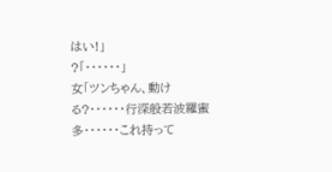はい!」
?「・・・・・・」
女「ツンちゃん、動ける?・・・・・・行深般若波羅蜜多・・・・・・これ持って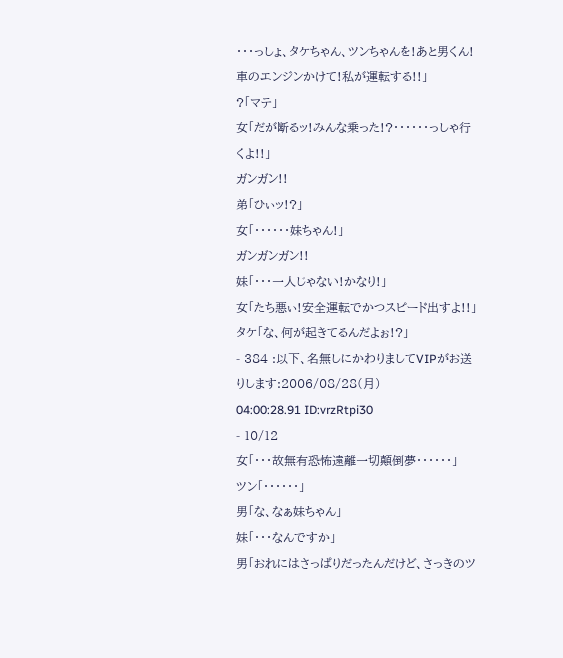・・・っしょ、タケちゃん、ツンちゃんを!あと男くん!車のエンジンかけて!私が運転する!!」
?「マテ」
女「だが断るッ!みんな乗った!?・・・・・・っしゃ行くよ!!」
ガンガン!!
弟「ひぃッ!?」
女「・・・・・・妹ちゃん!」
ガンガンガン!!
妹「・・・一人じゃない!かなり!」
女「たち悪ぃ!安全運転でかつスピード出すよ!!」
タケ「な、何が起きてるんだよぉ!?」
- 384 :以下、名無しにかわりましてVIPがお送りします:2006/08/28(月)
04:00:28.91 ID:vrzRtpi30
- 10/12
女「・・・故無有恐怖遠離一切顛倒夢・・・・・・」
ツン「・・・・・・」
男「な、なぁ妹ちゃん」
妹「・・・なんですか」
男「おれにはさっぱりだったんだけど、さっきのツ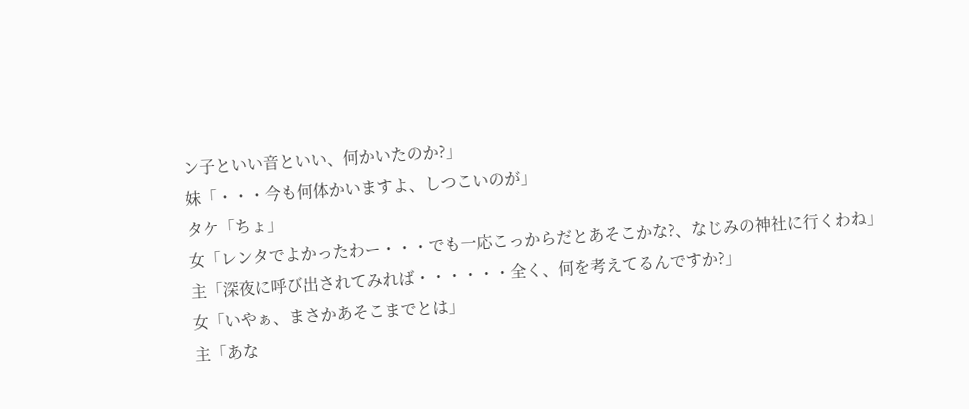ン子といい音といい、何かいたのか?」
妹「・・・今も何体かいますよ、しつこいのが」
タケ「ちょ」
女「レンタでよかったわー・・・でも一応こっからだとあそこかな?、なじみの神社に行くわね」
主「深夜に呼び出されてみれば・・・・・・全く、何を考えてるんですか?」
女「いやぁ、まさかあそこまでとは」
主「あな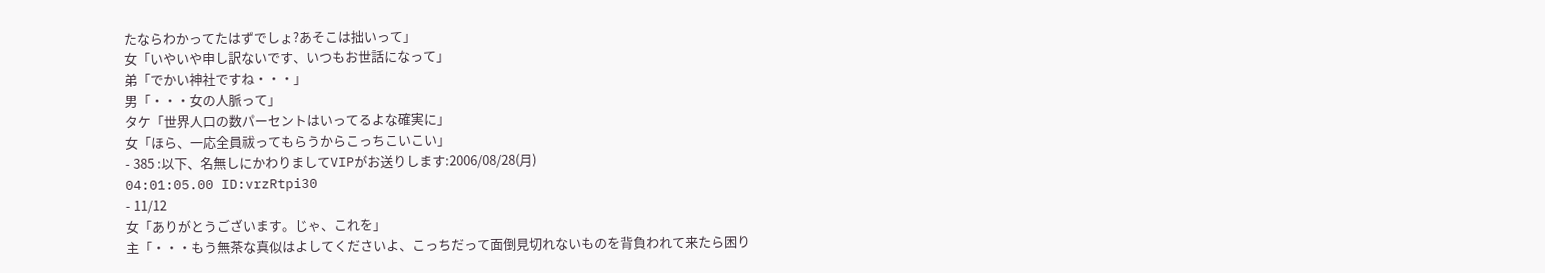たならわかってたはずでしょ?あそこは拙いって」
女「いやいや申し訳ないです、いつもお世話になって」
弟「でかい神社ですね・・・」
男「・・・女の人脈って」
タケ「世界人口の数パーセントはいってるよな確実に」
女「ほら、一応全員祓ってもらうからこっちこいこい」
- 385 :以下、名無しにかわりましてVIPがお送りします:2006/08/28(月)
04:01:05.00 ID:vrzRtpi30
- 11/12
女「ありがとうございます。じゃ、これを」
主「・・・もう無茶な真似はよしてくださいよ、こっちだって面倒見切れないものを背負われて来たら困り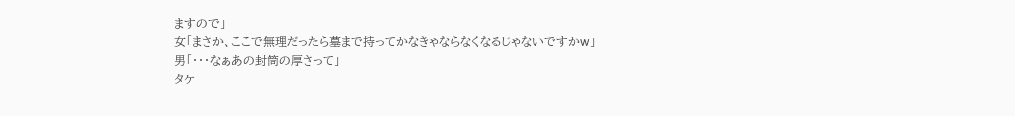ますので」
女「まさか、ここで無理だったら墓まで持ってかなきゃならなくなるじゃないですかw」
男「・・・なぁあの封筒の厚さって」
タケ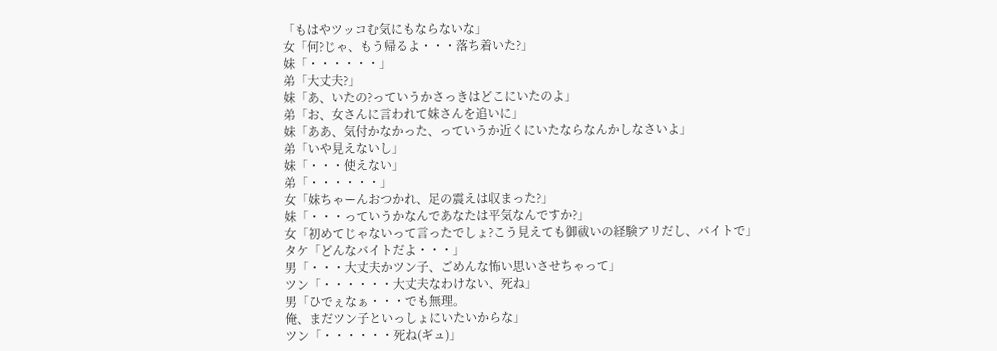「もはやツッコむ気にもならないな」
女「何?じゃ、もう帰るよ・・・落ち着いた?」
妹「・・・・・・」
弟「大丈夫?」
妹「あ、いたの?っていうかさっきはどこにいたのよ」
弟「お、女さんに言われて妹さんを追いに」
妹「ああ、気付かなかった、っていうか近くにいたならなんかしなさいよ」
弟「いや見えないし」
妹「・・・使えない」
弟「・・・・・・」
女「妹ちゃーんおつかれ、足の震えは収まった?」
妹「・・・っていうかなんであなたは平気なんですか?」
女「初めてじゃないって言ったでしょ?こう見えても御祓いの経験アリだし、バイトで」
タケ「どんなバイトだよ・・・」
男「・・・大丈夫かツン子、ごめんな怖い思いさせちゃって」
ツン「・・・・・・大丈夫なわけない、死ね」
男「ひでぇなぁ・・・でも無理。
俺、まだツン子といっしょにいたいからな」
ツン「・・・・・・死ね(ギュ)」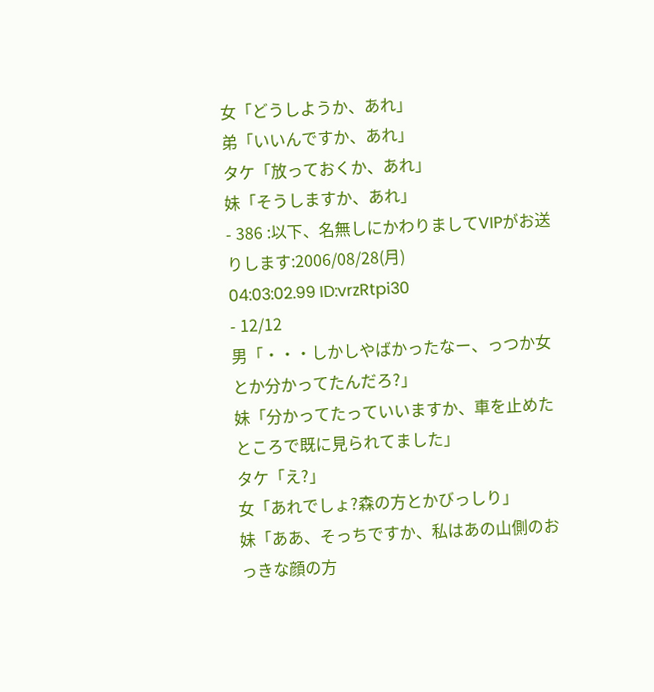女「どうしようか、あれ」
弟「いいんですか、あれ」
タケ「放っておくか、あれ」
妹「そうしますか、あれ」
- 386 :以下、名無しにかわりましてVIPがお送りします:2006/08/28(月)
04:03:02.99 ID:vrzRtpi30
- 12/12
男「・・・しかしやばかったなー、っつか女とか分かってたんだろ?」
妹「分かってたっていいますか、車を止めたところで既に見られてました」
タケ「え?」
女「あれでしょ?森の方とかびっしり」
妹「ああ、そっちですか、私はあの山側のおっきな顔の方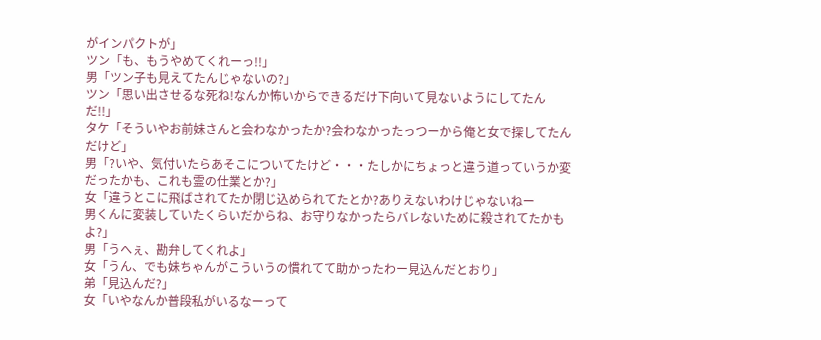がインパクトが」
ツン「も、もうやめてくれーっ!!」
男「ツン子も見えてたんじゃないの?」
ツン「思い出させるな死ね!なんか怖いからできるだけ下向いて見ないようにしてたんだ!!」
タケ「そういやお前妹さんと会わなかったか?会わなかったっつーから俺と女で探してたんだけど」
男「?いや、気付いたらあそこについてたけど・・・たしかにちょっと違う道っていうか変だったかも、これも霊の仕業とか?」
女「違うとこに飛ばされてたか閉じ込められてたとか?ありえないわけじゃないねー
男くんに変装していたくらいだからね、お守りなかったらバレないために殺されてたかもよ?」
男「うへぇ、勘弁してくれよ」
女「うん、でも妹ちゃんがこういうの慣れてて助かったわー見込んだとおり」
弟「見込んだ?」
女「いやなんか普段私がいるなーって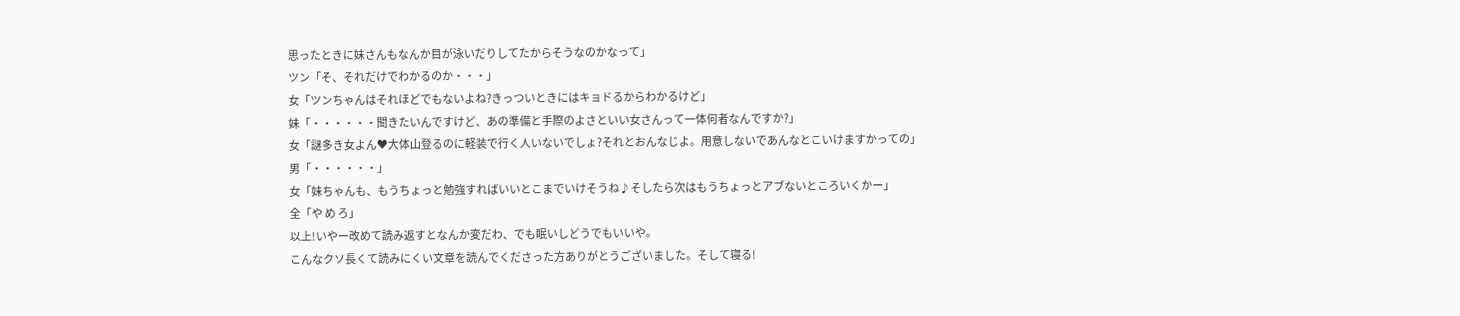思ったときに妹さんもなんか目が泳いだりしてたからそうなのかなって」
ツン「そ、それだけでわかるのか・・・」
女「ツンちゃんはそれほどでもないよね?きっついときにはキョドるからわかるけど」
妹「・・・・・・聞きたいんですけど、あの準備と手際のよさといい女さんって一体何者なんですか?」
女「謎多き女よん♥大体山登るのに軽装で行く人いないでしょ?それとおんなじよ。用意しないであんなとこいけますかっての」
男「・・・・・・」
女「妹ちゃんも、もうちょっと勉強すればいいとこまでいけそうね♪そしたら次はもうちょっとアブないところいくかー」
全「や め ろ」
以上!いやー改めて読み返すとなんか変だわ、でも眠いしどうでもいいや。
こんなクソ長くて読みにくい文章を読んでくださった方ありがとうございました。そして寝る!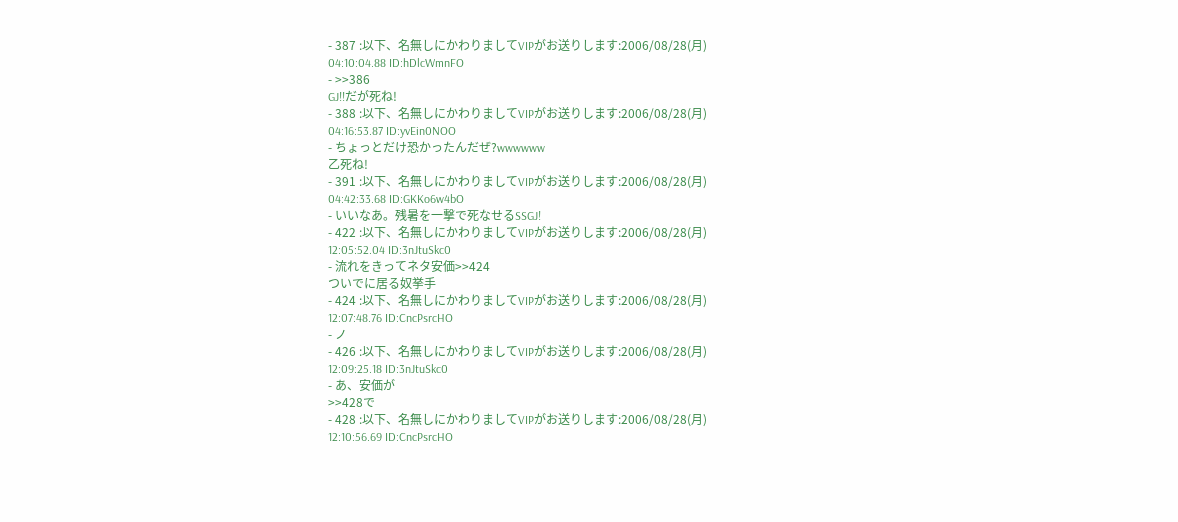- 387 :以下、名無しにかわりましてVIPがお送りします:2006/08/28(月)
04:10:04.88 ID:hDlcWmnFO
- >>386
GJ!!だが死ね!
- 388 :以下、名無しにかわりましてVIPがお送りします:2006/08/28(月)
04:16:53.87 ID:yvEin0NOO
- ちょっとだけ恐かったんだぜ?wwwwww
乙死ね!
- 391 :以下、名無しにかわりましてVIPがお送りします:2006/08/28(月)
04:42:33.68 ID:GKKo6w4bO
- いいなあ。残暑を一撃で死なせるSSGJ!
- 422 :以下、名無しにかわりましてVIPがお送りします:2006/08/28(月)
12:05:52.04 ID:3nJtuSkc0
- 流れをきってネタ安価>>424
ついでに居る奴挙手
- 424 :以下、名無しにかわりましてVIPがお送りします:2006/08/28(月)
12:07:48.76 ID:CncPsrcHO
- ノ
- 426 :以下、名無しにかわりましてVIPがお送りします:2006/08/28(月)
12:09:25.18 ID:3nJtuSkc0
- あ、安価が
>>428で
- 428 :以下、名無しにかわりましてVIPがお送りします:2006/08/28(月)
12:10:56.69 ID:CncPsrcHO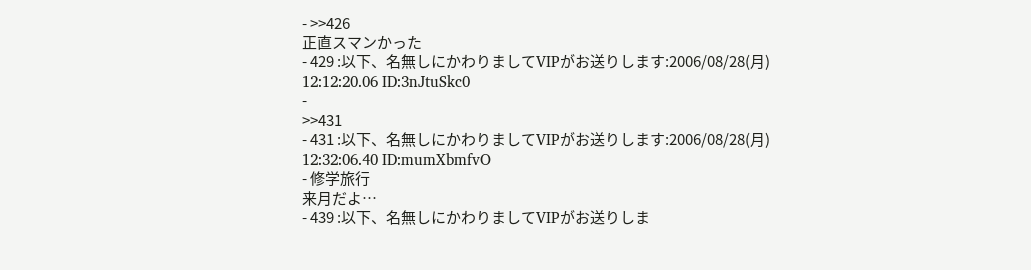- >>426
正直スマンかった
- 429 :以下、名無しにかわりましてVIPがお送りします:2006/08/28(月)
12:12:20.06 ID:3nJtuSkc0
-
>>431
- 431 :以下、名無しにかわりましてVIPがお送りします:2006/08/28(月)
12:32:06.40 ID:mumXbmfvO
- 修学旅行
来月だよ…
- 439 :以下、名無しにかわりましてVIPがお送りしま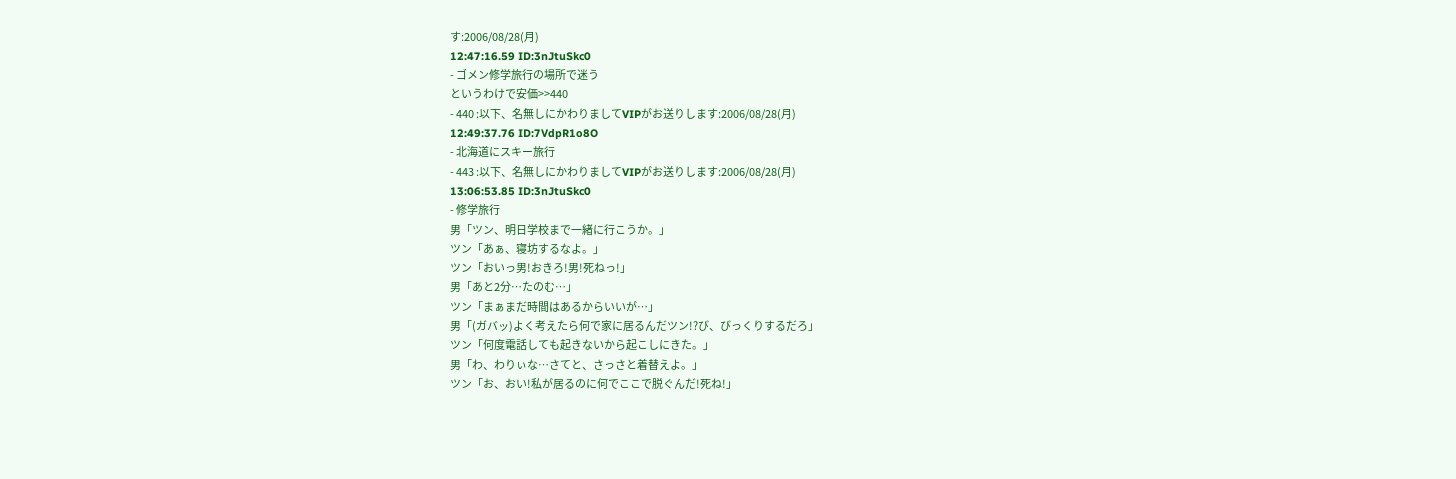す:2006/08/28(月)
12:47:16.59 ID:3nJtuSkc0
- ゴメン修学旅行の場所で迷う
というわけで安価>>440
- 440 :以下、名無しにかわりましてVIPがお送りします:2006/08/28(月)
12:49:37.76 ID:7VdpR1o8O
- 北海道にスキー旅行
- 443 :以下、名無しにかわりましてVIPがお送りします:2006/08/28(月)
13:06:53.85 ID:3nJtuSkc0
- 修学旅行
男「ツン、明日学校まで一緒に行こうか。」
ツン「あぁ、寝坊するなよ。」
ツン「おいっ男!おきろ!男!死ねっ!」
男「あと2分…たのむ…」
ツン「まぁまだ時間はあるからいいが…」
男「(ガバッ)よく考えたら何で家に居るんだツン!?び、びっくりするだろ」
ツン「何度電話しても起きないから起こしにきた。」
男「わ、わりぃな…さてと、さっさと着替えよ。」
ツン「お、おい!私が居るのに何でここで脱ぐんだ!死ね!」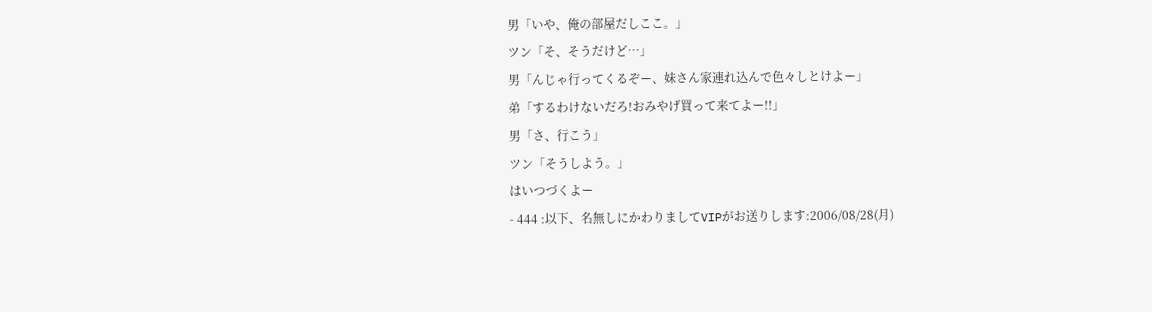男「いや、俺の部屋だしここ。」
ツン「そ、そうだけど…」
男「んじゃ行ってくるぞー、妹さん家連れ込んで色々しとけよー」
弟「するわけないだろ!おみやげ買って来てよー!!」
男「さ、行こう」
ツン「そうしよう。」
はいつづくよー
- 444 :以下、名無しにかわりましてVIPがお送りします:2006/08/28(月)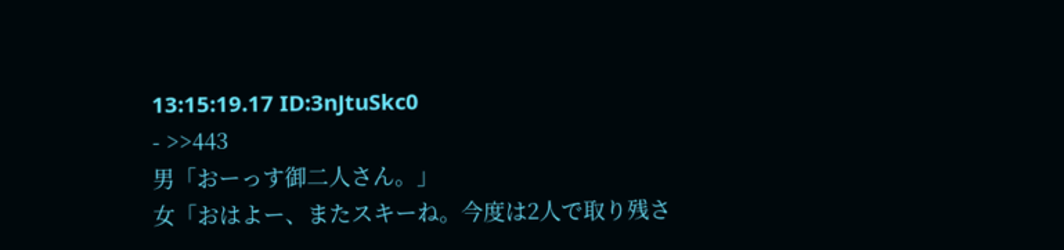13:15:19.17 ID:3nJtuSkc0
- >>443
男「おーっす御二人さん。」
女「おはよー、またスキーね。今度は2人で取り残さ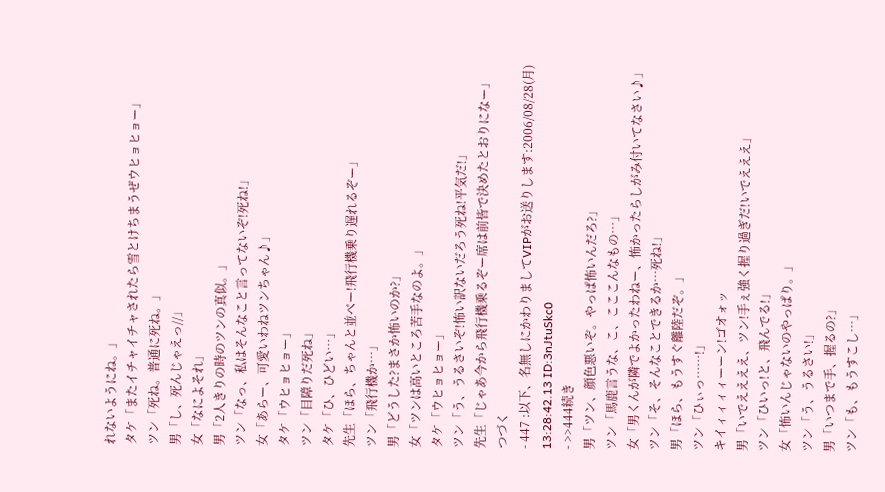れないようにね。」
タケ「またイチャイチャされたら雪とけちまうぜウヒョヒョー」
ツン「死ね。普通に死ね。」
男「し、死んじゃえっ//」
女「なによそれ」
男「2人きりの時のツンの真似。」
ツン「なっ、私はそんなこと言ってないぞ!死ね!」
女「あらー、可愛いわねツンちゃん♪」
タケ「ウヒョヒョー」
ツン「目障りだ死ね」
タケ「ひ、ひどい…」
先生「ほら、ちゃんと並べー!飛行機乗り遅れるぞー」
ツン「飛行機か…」
男「どうした?まさか怖いのか?」
女「ツンは高いところ苦手なのよ。」
タケ「ウヒョヒョー」
ツン「う、うるさいぞ!怖い訳ないだろう死ね!平気だ!」
先生「じゃあ今から飛行機乗るぞー席は前皆で決めたとおりになー」
つづく
- 447 :以下、名無しにかわりましてVIPがお送りします:2006/08/28(月)
13:28:42.13 ID:3nJtuSkc0
- >>444続き
男「ツン、顔色悪いぞ。やっぱ怖いんだろ?」
ツン「馬鹿言うな、こ、こここんなもの…」
女「男くんが隣でよかったわねー、怖かったらしがみ付いてなさい♪」
ツン「そ、そんなことできるか…死ね!」
男「ほら、もうすぐ離陸だぞ。」
ツン「ひぃっ……!」
キイィィィィーーン!ゴオォッ
男「いでええええ、ツン!手ぇ強く握り過ぎだ!いでえええ」
ツン「ひいっ!と、飛んでる!」
女「怖いんじゃないのやっぱり。」
ツン「う、うるさい!」
男「いつまで手、握るの?」
ツン「も、もうすこし…」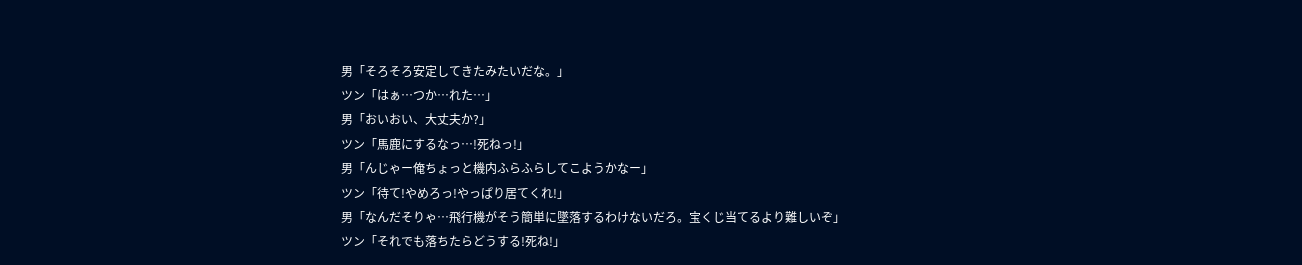男「そろそろ安定してきたみたいだな。」
ツン「はぁ…つか…れた…」
男「おいおい、大丈夫か?」
ツン「馬鹿にするなっ…!死ねっ!」
男「んじゃー俺ちょっと機内ふらふらしてこようかなー」
ツン「待て!やめろっ!やっぱり居てくれ!」
男「なんだそりゃ…飛行機がそう簡単に墜落するわけないだろ。宝くじ当てるより難しいぞ」
ツン「それでも落ちたらどうする!死ね!」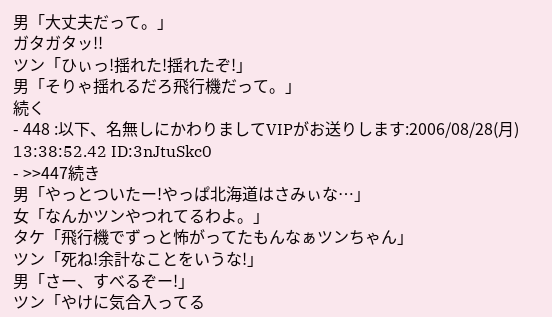男「大丈夫だって。」
ガタガタッ!!
ツン「ひぃっ!揺れた!揺れたぞ!」
男「そりゃ揺れるだろ飛行機だって。」
続く
- 448 :以下、名無しにかわりましてVIPがお送りします:2006/08/28(月)
13:38:52.42 ID:3nJtuSkc0
- >>447続き
男「やっとついたー!やっぱ北海道はさみぃな…」
女「なんかツンやつれてるわよ。」
タケ「飛行機でずっと怖がってたもんなぁツンちゃん」
ツン「死ね!余計なことをいうな!」
男「さー、すべるぞー!」
ツン「やけに気合入ってる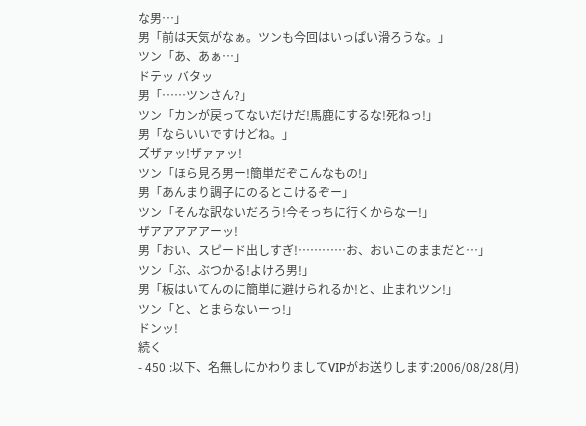な男…」
男「前は天気がなぁ。ツンも今回はいっぱい滑ろうな。」
ツン「あ、あぁ…」
ドテッ バタッ
男「……ツンさん?」
ツン「カンが戻ってないだけだ!馬鹿にするな!死ねっ!」
男「ならいいですけどね。」
ズザァッ!ザァァッ!
ツン「ほら見ろ男ー!簡単だぞこんなもの!」
男「あんまり調子にのるとこけるぞー」
ツン「そんな訳ないだろう!今そっちに行くからなー!」
ザアアアアアーッ!
男「おい、スピード出しすぎ!…………お、おいこのままだと…」
ツン「ぶ、ぶつかる!よけろ男!」
男「板はいてんのに簡単に避けられるか!と、止まれツン!」
ツン「と、とまらないーっ!」
ドンッ!
続く
- 450 :以下、名無しにかわりましてVIPがお送りします:2006/08/28(月)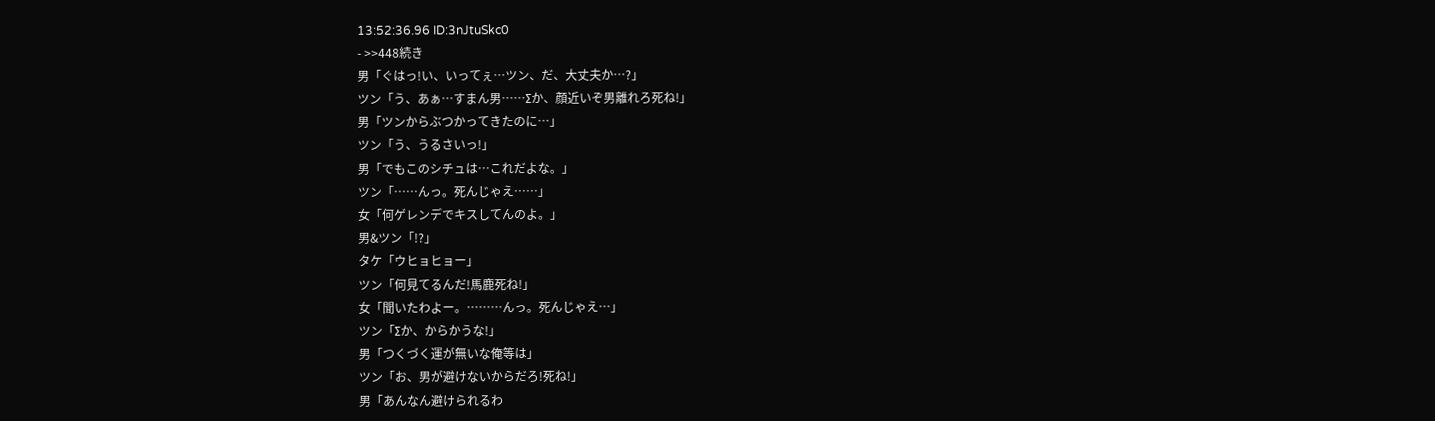13:52:36.96 ID:3nJtuSkc0
- >>448続き
男「ぐはっ!い、いってぇ…ツン、だ、大丈夫か…?」
ツン「う、あぁ…すまん男……Σか、顔近いぞ男離れろ死ね!」
男「ツンからぶつかってきたのに…」
ツン「う、うるさいっ!」
男「でもこのシチュは…これだよな。」
ツン「……んっ。死んじゃえ……」
女「何ゲレンデでキスしてんのよ。」
男&ツン「!?」
タケ「ウヒョヒョー」
ツン「何見てるんだ!馬鹿死ね!」
女「聞いたわよー。………んっ。死んじゃえ…」
ツン「Σか、からかうな!」
男「つくづく運が無いな俺等は」
ツン「お、男が避けないからだろ!死ね!」
男「あんなん避けられるわ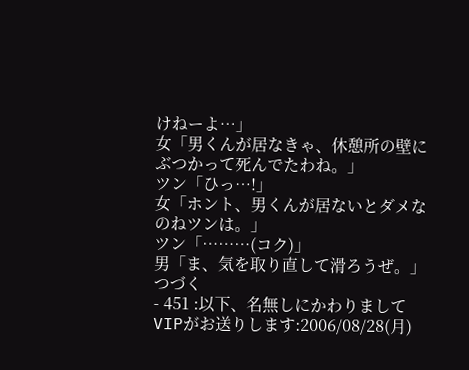けねーよ…」
女「男くんが居なきゃ、休憩所の壁にぶつかって死んでたわね。」
ツン「ひっ…!」
女「ホント、男くんが居ないとダメなのねツンは。」
ツン「………(コク)」
男「ま、気を取り直して滑ろうぜ。」
つづく
- 451 :以下、名無しにかわりましてVIPがお送りします:2006/08/28(月)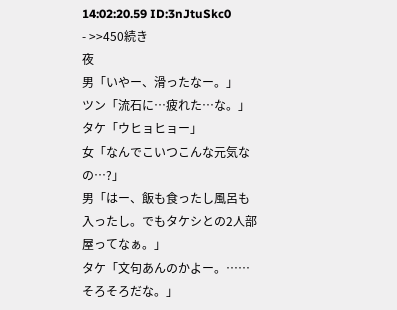14:02:20.59 ID:3nJtuSkc0
- >>450続き
夜
男「いやー、滑ったなー。」
ツン「流石に…疲れた…な。」
タケ「ウヒョヒョー」
女「なんでこいつこんな元気なの…?」
男「はー、飯も食ったし風呂も入ったし。でもタケシとの2人部屋ってなぁ。」
タケ「文句あんのかよー。……そろそろだな。」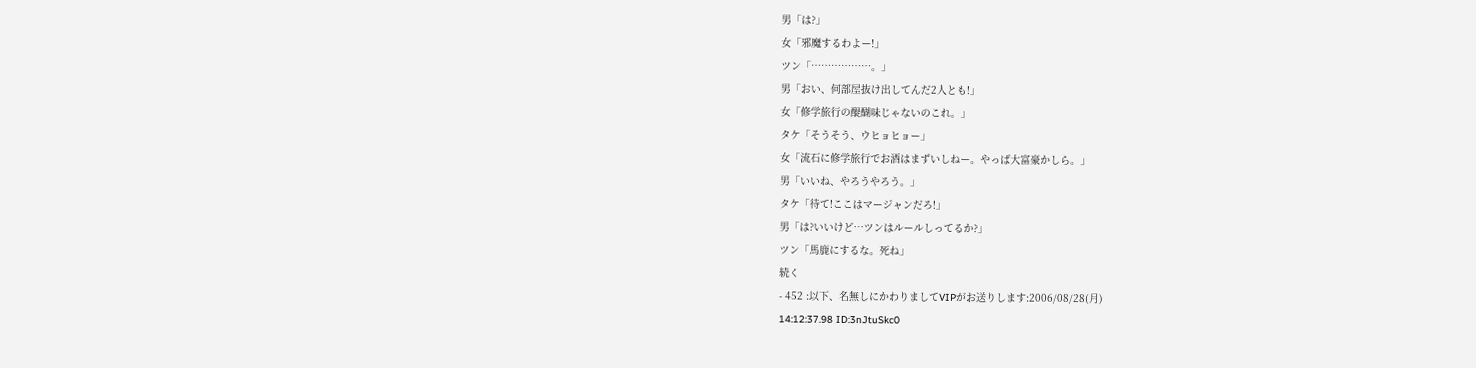男「は?」
女「邪魔するわよー!」
ツン「………………。」
男「おい、何部屋抜け出してんだ2人とも!」
女「修学旅行の醍醐味じゃないのこれ。」
タケ「そうそう、ウヒョヒョー」
女「流石に修学旅行でお酒はまずいしねー。やっぱ大富豪かしら。」
男「いいね、やろうやろう。」
タケ「待て!ここはマージャンだろ!」
男「は?いいけど…ツンはルールしってるか?」
ツン「馬鹿にするな。死ね」
続く
- 452 :以下、名無しにかわりましてVIPがお送りします:2006/08/28(月)
14:12:37.98 ID:3nJtuSkc0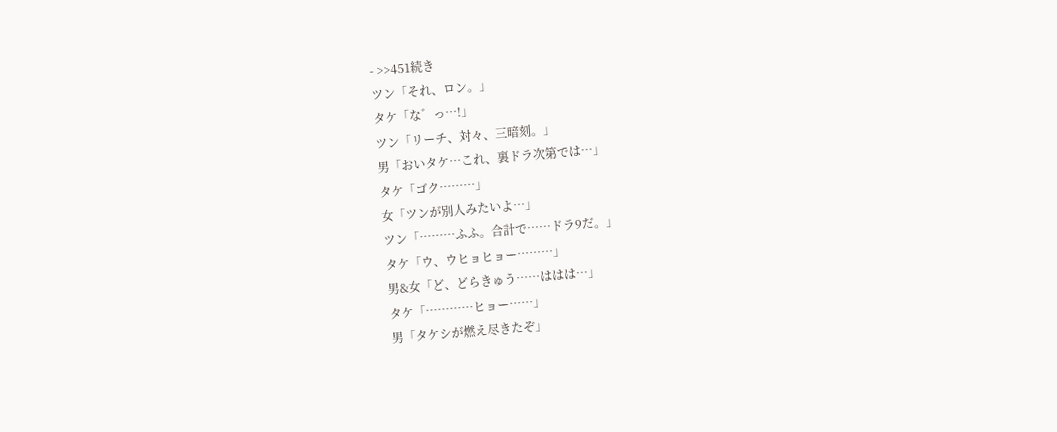- >>451続き
ツン「それ、ロン。」
タケ「な゛っ…!」
ツン「リーチ、対々、三暗刻。」
男「おいタケ…これ、裏ドラ次第では…」
タケ「ゴク………」
女「ツンが別人みたいよ…」
ツン「………ふふ。合計で……ドラ9だ。」
タケ「ウ、ウヒョヒョー………」
男&女「ど、どらきゅう……ははは…」
タケ「…………ヒョー……」
男「タケシが燃え尽きたぞ」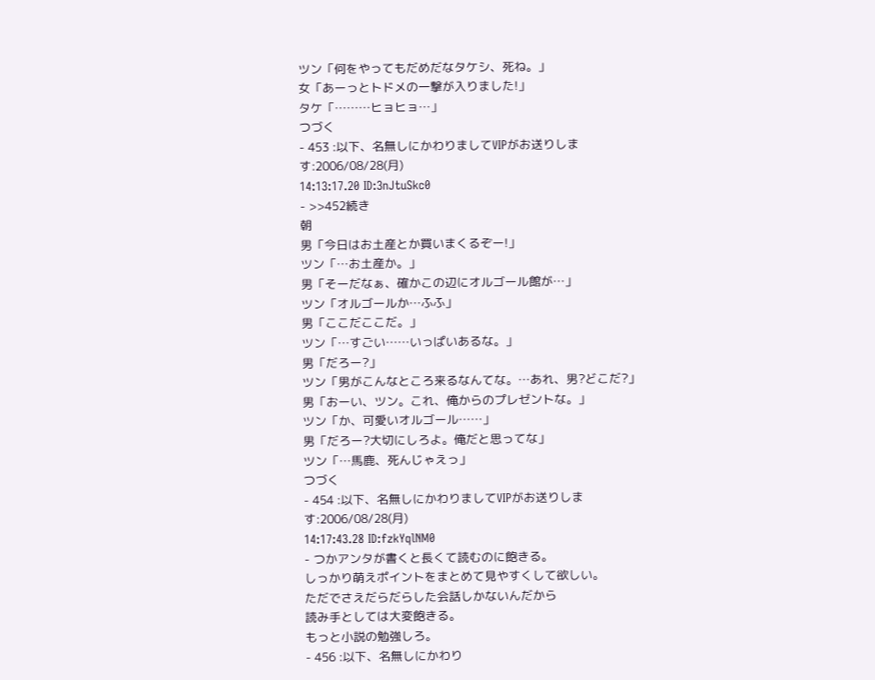ツン「何をやってもだめだなタケシ、死ね。」
女「あーっとトドメの一撃が入りました!」
タケ「………ヒョヒョ…」
つづく
- 453 :以下、名無しにかわりましてVIPがお送りします:2006/08/28(月)
14:13:17.20 ID:3nJtuSkc0
- >>452続き
朝
男「今日はお土産とか買いまくるぞー!」
ツン「…お土産か。」
男「そーだなぁ、確かこの辺にオルゴール館が…」
ツン「オルゴールか…ふふ」
男「ここだここだ。」
ツン「…すごい……いっぱいあるな。」
男「だろー?」
ツン「男がこんなところ来るなんてな。…あれ、男?どこだ?」
男「おーい、ツン。これ、俺からのプレゼントな。」
ツン「か、可愛いオルゴール……」
男「だろー?大切にしろよ。俺だと思ってな」
ツン「…馬鹿、死んじゃえっ」
つづく
- 454 :以下、名無しにかわりましてVIPがお送りします:2006/08/28(月)
14:17:43.28 ID:fzkYqlNM0
- つかアンタが書くと長くて読むのに飽きる。
しっかり萌えポイントをまとめて見やすくして欲しい。
ただでさえだらだらした会話しかないんだから
読み手としては大変飽きる。
もっと小説の勉強しろ。
- 456 :以下、名無しにかわり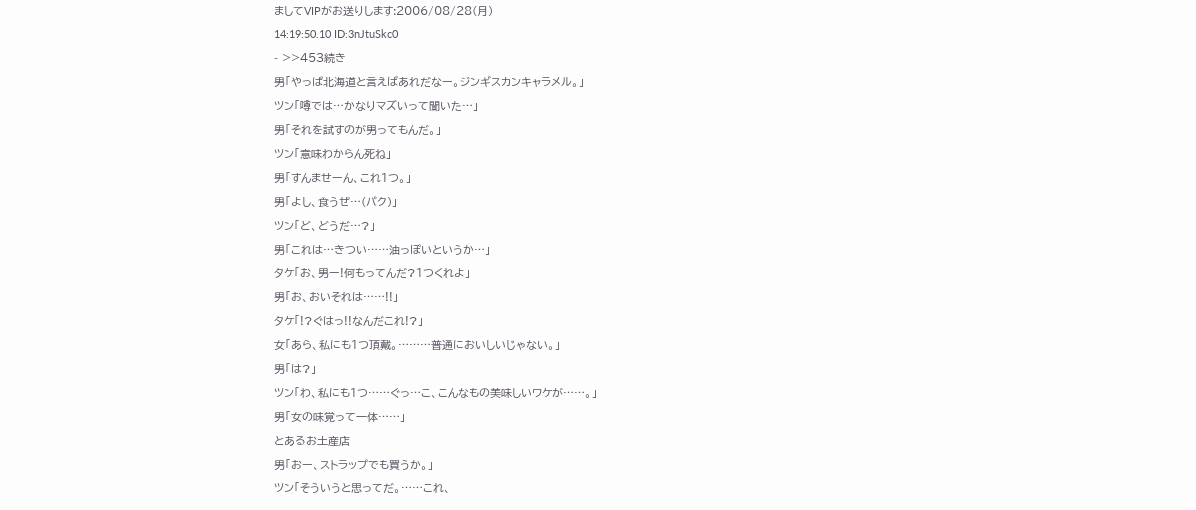ましてVIPがお送りします:2006/08/28(月)
14:19:50.10 ID:3nJtuSkc0
- >>453続き
男「やっぱ北海道と言えばあれだなー。ジンギスカンキャラメル。」
ツン「噂では…かなりマズいって聞いた…」
男「それを試すのが男ってもんだ。」
ツン「意味わからん死ね」
男「すんませーん、これ1つ。」
男「よし、食うぜ…(パク)」
ツン「ど、どうだ…?」
男「これは…きつい……油っぽいというか…」
タケ「お、男ー!何もってんだ?1つくれよ」
男「お、おいそれは……!!」
タケ「!?ぐはっ!!なんだこれ!?」
女「あら、私にも1つ頂戴。………普通においしいじゃない。」
男「は?」
ツン「わ、私にも1つ……ぐっ…こ、こんなもの美味しいワケが……。」
男「女の味覚って一体……」
とあるお土産店
男「おー、ストラップでも買うか。」
ツン「そういうと思ってだ。……これ、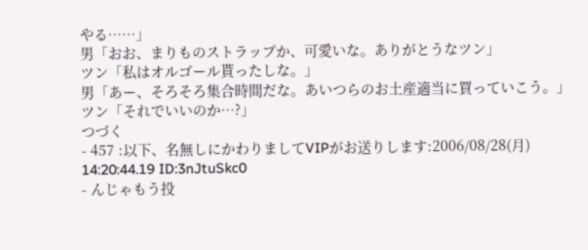やる……」
男「おお、まりものストラップか、可愛いな。ありがとうなツン」
ツン「私はオルゴール貰ったしな。」
男「あー、そろそろ集合時間だな。あいつらのお土産適当に買っていこう。」
ツン「それでいいのか…?」
つづく
- 457 :以下、名無しにかわりましてVIPがお送りします:2006/08/28(月)
14:20:44.19 ID:3nJtuSkc0
- んじゃもう投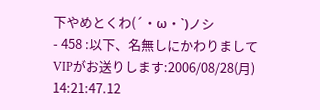下やめとくわ(´・ω・`)ノシ
- 458 :以下、名無しにかわりましてVIPがお送りします:2006/08/28(月)
14:21:47.12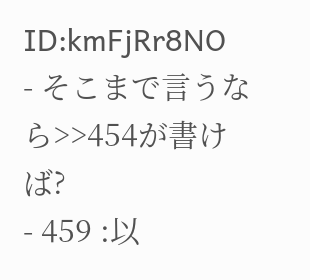ID:kmFjRr8NO
- そこまで言うなら>>454が書けば?
- 459 :以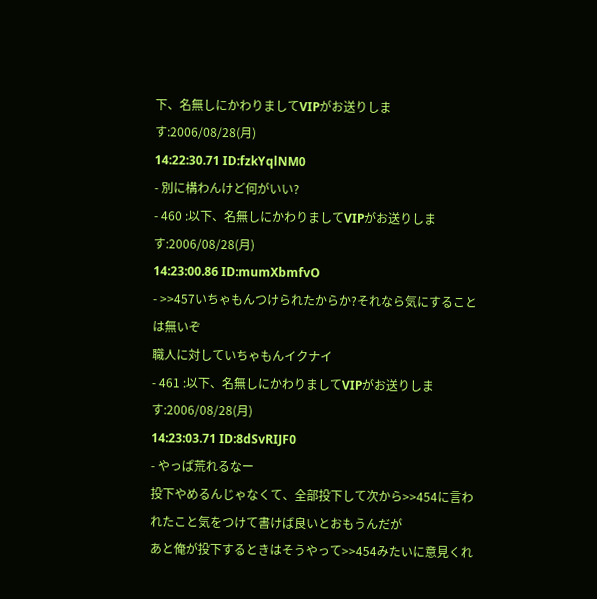下、名無しにかわりましてVIPがお送りします:2006/08/28(月)
14:22:30.71 ID:fzkYqlNM0
- 別に構わんけど何がいい?
- 460 :以下、名無しにかわりましてVIPがお送りします:2006/08/28(月)
14:23:00.86 ID:mumXbmfvO
- >>457いちゃもんつけられたからか?それなら気にすることは無いぞ
職人に対していちゃもんイクナイ
- 461 :以下、名無しにかわりましてVIPがお送りします:2006/08/28(月)
14:23:03.71 ID:8dSvRIJF0
- やっぱ荒れるなー
投下やめるんじゃなくて、全部投下して次から>>454に言われたこと気をつけて書けば良いとおもうんだが
あと俺が投下するときはそうやって>>454みたいに意見くれ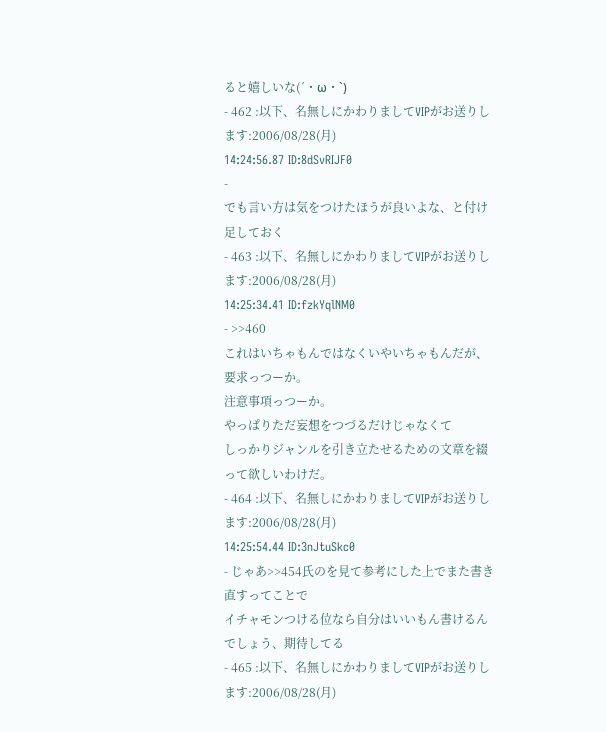ると嬉しいな(´・ω・`)
- 462 :以下、名無しにかわりましてVIPがお送りします:2006/08/28(月)
14:24:56.87 ID:8dSvRIJF0
-
でも言い方は気をつけたほうが良いよな、と付け足しておく
- 463 :以下、名無しにかわりましてVIPがお送りします:2006/08/28(月)
14:25:34.41 ID:fzkYqlNM0
- >>460
これはいちゃもんではなくいやいちゃもんだが、
要求っつーか。
注意事項っつーか。
やっぱりただ妄想をつづるだけじゃなくて
しっかりジャンルを引き立たせるための文章を綴って欲しいわけだ。
- 464 :以下、名無しにかわりましてVIPがお送りします:2006/08/28(月)
14:25:54.44 ID:3nJtuSkc0
- じゃあ>>454氏のを見て参考にした上でまた書き直すってことで
イチャモンつける位なら自分はいいもん書けるんでしょう、期待してる
- 465 :以下、名無しにかわりましてVIPがお送りします:2006/08/28(月)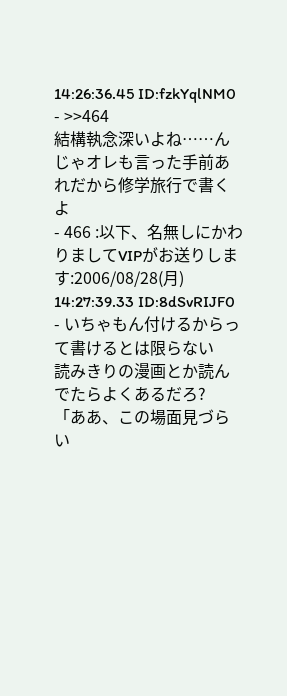14:26:36.45 ID:fzkYqlNM0
- >>464
結構執念深いよね……んじゃオレも言った手前あれだから修学旅行で書くよ
- 466 :以下、名無しにかわりましてVIPがお送りします:2006/08/28(月)
14:27:39.33 ID:8dSvRIJF0
- いちゃもん付けるからって書けるとは限らない
読みきりの漫画とか読んでたらよくあるだろ?
「ああ、この場面見づらい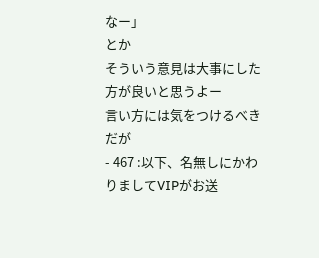なー」
とか
そういう意見は大事にした方が良いと思うよー
言い方には気をつけるべきだが
- 467 :以下、名無しにかわりましてVIPがお送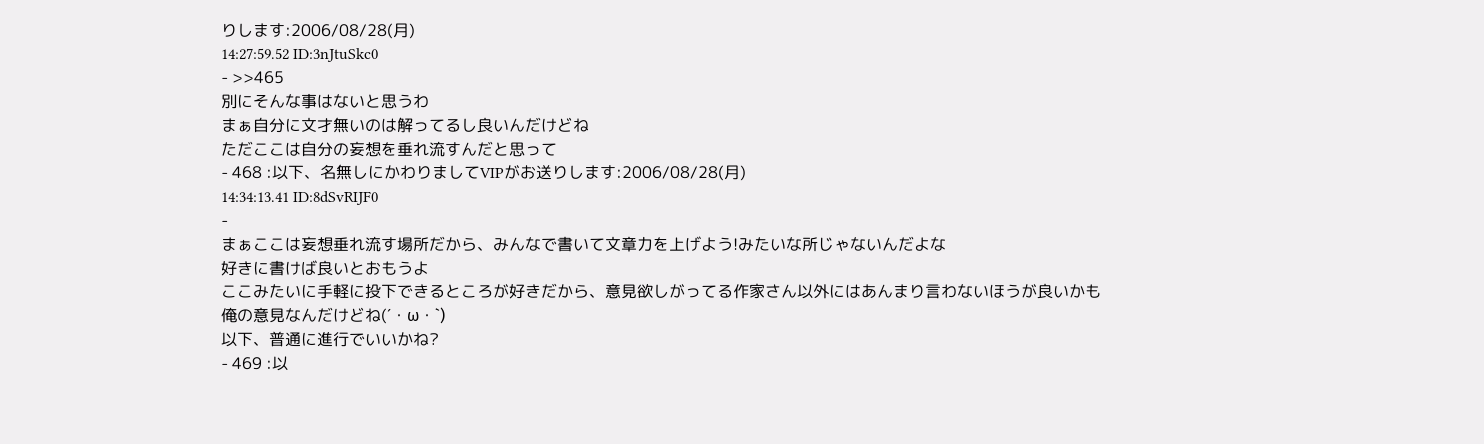りします:2006/08/28(月)
14:27:59.52 ID:3nJtuSkc0
- >>465
別にそんな事はないと思うわ
まぁ自分に文才無いのは解ってるし良いんだけどね
ただここは自分の妄想を垂れ流すんだと思って
- 468 :以下、名無しにかわりましてVIPがお送りします:2006/08/28(月)
14:34:13.41 ID:8dSvRIJF0
-
まぁここは妄想垂れ流す場所だから、みんなで書いて文章力を上げよう!みたいな所じゃないんだよな
好きに書けば良いとおもうよ
ここみたいに手軽に投下できるところが好きだから、意見欲しがってる作家さん以外にはあんまり言わないほうが良いかも
俺の意見なんだけどね(´・ω・`)
以下、普通に進行でいいかね?
- 469 :以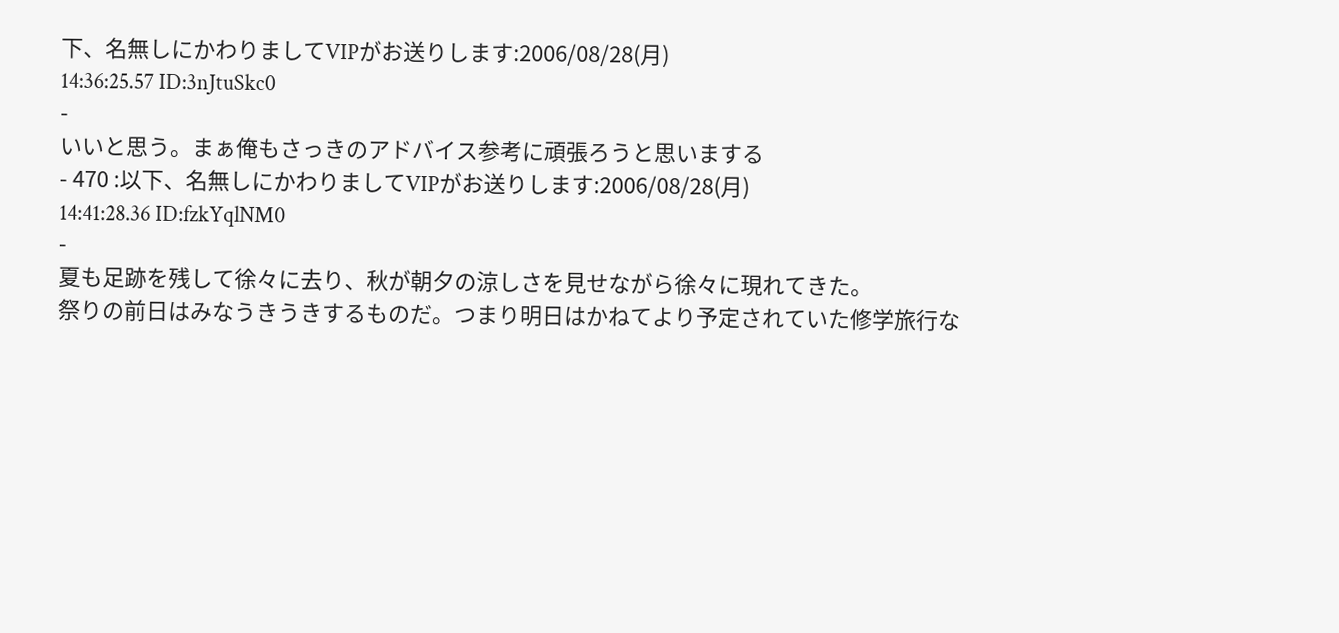下、名無しにかわりましてVIPがお送りします:2006/08/28(月)
14:36:25.57 ID:3nJtuSkc0
-
いいと思う。まぁ俺もさっきのアドバイス参考に頑張ろうと思いまする
- 470 :以下、名無しにかわりましてVIPがお送りします:2006/08/28(月)
14:41:28.36 ID:fzkYqlNM0
-
夏も足跡を残して徐々に去り、秋が朝夕の涼しさを見せながら徐々に現れてきた。
祭りの前日はみなうきうきするものだ。つまり明日はかねてより予定されていた修学旅行な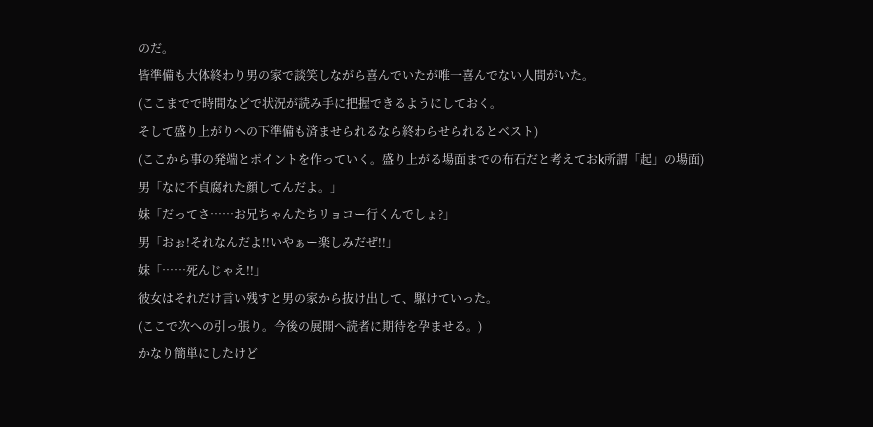のだ。
皆準備も大体終わり男の家で談笑しながら喜んでいたが唯一喜んでない人間がいた。
(ここまでで時間などで状況が読み手に把握できるようにしておく。
そして盛り上がりへの下準備も済ませられるなら終わらせられるとベスト)
(ここから事の発端とポイントを作っていく。盛り上がる場面までの布石だと考えておk所謂「起」の場面)
男「なに不貞腐れた顔してんだよ。」
妹「だってさ……お兄ちゃんたちリョコー行くんでしょ?」
男「おぉ!それなんだよ!!いやぁー楽しみだぜ!!」
妹「……死んじゃえ!!」
彼女はそれだけ言い残すと男の家から抜け出して、駆けていった。
(ここで次への引っ張り。今後の展開へ読者に期待を孕ませる。)
かなり簡単にしたけど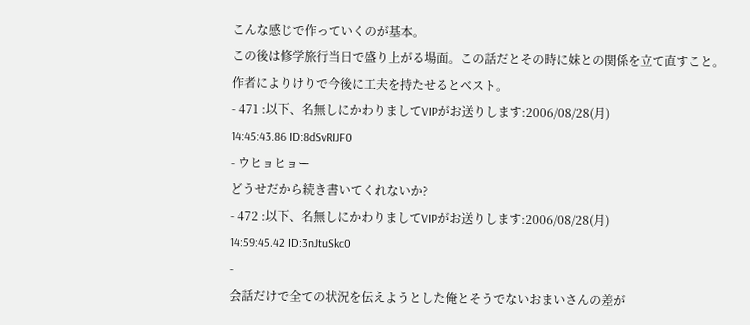こんな感じで作っていくのが基本。
この後は修学旅行当日で盛り上がる場面。この話だとその時に妹との関係を立て直すこと。
作者によりけりで今後に工夫を持たせるとベスト。
- 471 :以下、名無しにかわりましてVIPがお送りします:2006/08/28(月)
14:45:43.86 ID:8dSvRIJF0
- ウヒョヒョー
どうせだから続き書いてくれないか?
- 472 :以下、名無しにかわりましてVIPがお送りします:2006/08/28(月)
14:59:45.42 ID:3nJtuSkc0
-
会話だけで全ての状況を伝えようとした俺とそうでないおまいさんの差が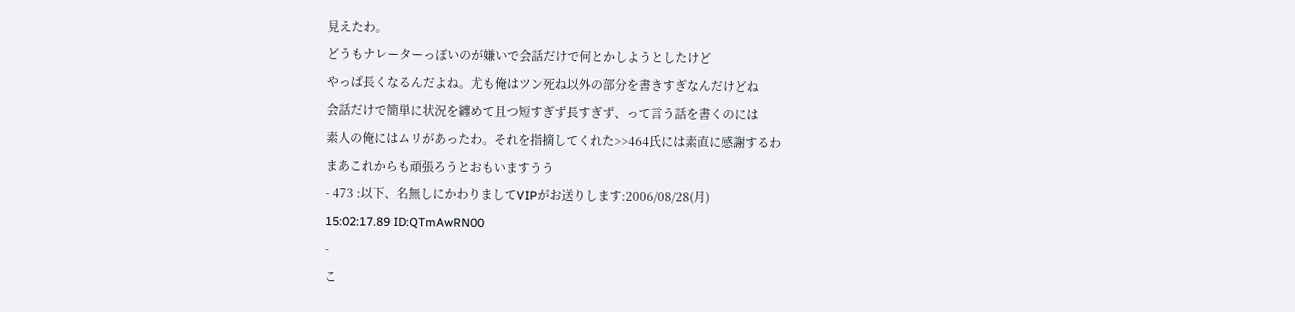見えたわ。
どうもナレーターっぽいのが嫌いで会話だけで何とかしようとしたけど
やっぱ長くなるんだよね。尤も俺はツン死ね以外の部分を書きすぎなんだけどね
会話だけで簡単に状況を纏めて且つ短すぎず長すぎず、って言う話を書くのには
素人の俺にはムリがあったわ。それを指摘してくれた>>464氏には素直に感謝するわ
まあこれからも頑張ろうとおもいますうう
- 473 :以下、名無しにかわりましてVIPがお送りします:2006/08/28(月)
15:02:17.89 ID:QTmAwRN00
-
こ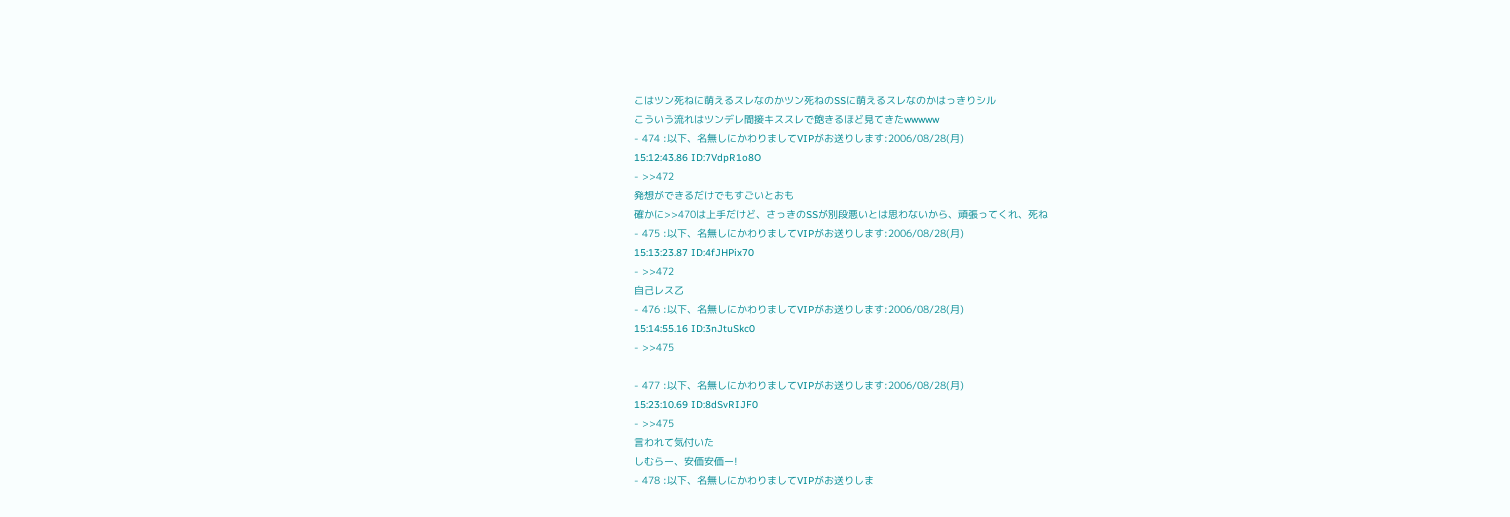こはツン死ねに萌えるスレなのかツン死ねのSSに萌えるスレなのかはっきりシル
こういう流れはツンデレ間接キススレで飽きるほど見てきたwwwww
- 474 :以下、名無しにかわりましてVIPがお送りします:2006/08/28(月)
15:12:43.86 ID:7VdpR1o8O
- >>472
発想ができるだけでもすごいとおも
確かに>>470は上手だけど、さっきのSSが別段悪いとは思わないから、頑張ってくれ、死ね
- 475 :以下、名無しにかわりましてVIPがお送りします:2006/08/28(月)
15:13:23.87 ID:4fJHPix70
- >>472
自己レス乙
- 476 :以下、名無しにかわりましてVIPがお送りします:2006/08/28(月)
15:14:55.16 ID:3nJtuSkc0
- >>475

- 477 :以下、名無しにかわりましてVIPがお送りします:2006/08/28(月)
15:23:10.69 ID:8dSvRIJF0
- >>475
言われて気付いた
しむらー、安価安価ー!
- 478 :以下、名無しにかわりましてVIPがお送りしま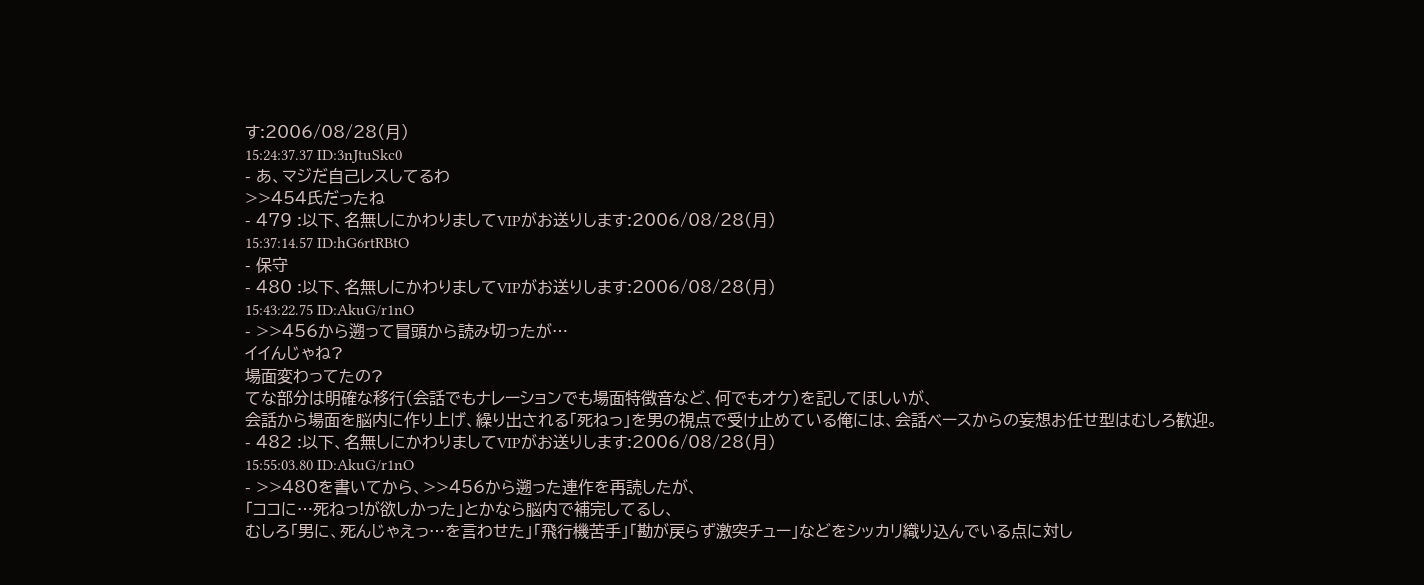す:2006/08/28(月)
15:24:37.37 ID:3nJtuSkc0
- あ、マジだ自己レスしてるわ
>>454氏だったね
- 479 :以下、名無しにかわりましてVIPがお送りします:2006/08/28(月)
15:37:14.57 ID:hG6rtRBtO
- 保守
- 480 :以下、名無しにかわりましてVIPがお送りします:2006/08/28(月)
15:43:22.75 ID:AkuG/r1nO
- >>456から遡って冒頭から読み切ったが…
イイんじゃね?
場面変わってたの?
てな部分は明確な移行(会話でもナレーションでも場面特徴音など、何でもオケ)を記してほしいが、
会話から場面を脳内に作り上げ、繰り出される「死ねっ」を男の視点で受け止めている俺には、会話ベースからの妄想お任せ型はむしろ歓迎。
- 482 :以下、名無しにかわりましてVIPがお送りします:2006/08/28(月)
15:55:03.80 ID:AkuG/r1nO
- >>480を書いてから、>>456から遡った連作を再読したが、
「ココに…死ねっ!が欲しかった」とかなら脳内で補完してるし、
むしろ「男に、死んじゃえっ…を言わせた」「飛行機苦手」「勘が戻らず激突チュー」などをシッカリ織り込んでいる点に対し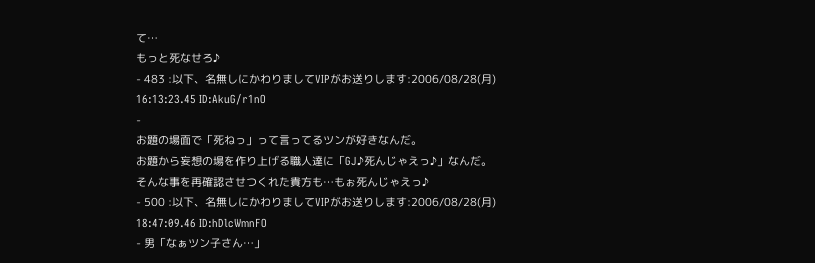て…
もっと死なせろ♪
- 483 :以下、名無しにかわりましてVIPがお送りします:2006/08/28(月)
16:13:23.45 ID:AkuG/r1nO
-
お題の場面で「死ねっ」って言ってるツンが好きなんだ。
お題から妄想の場を作り上げる職人達に「GJ♪死んじゃえっ♪」なんだ。
そんな事を再確認させつくれた貴方も…もぉ死んじゃえっ♪
- 500 :以下、名無しにかわりましてVIPがお送りします:2006/08/28(月)
18:47:09.46 ID:hDlcWmnFO
- 男「なぁツン子さん…」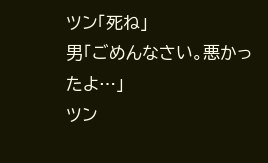ツン「死ね」
男「ごめんなさい。悪かったよ…」
ツン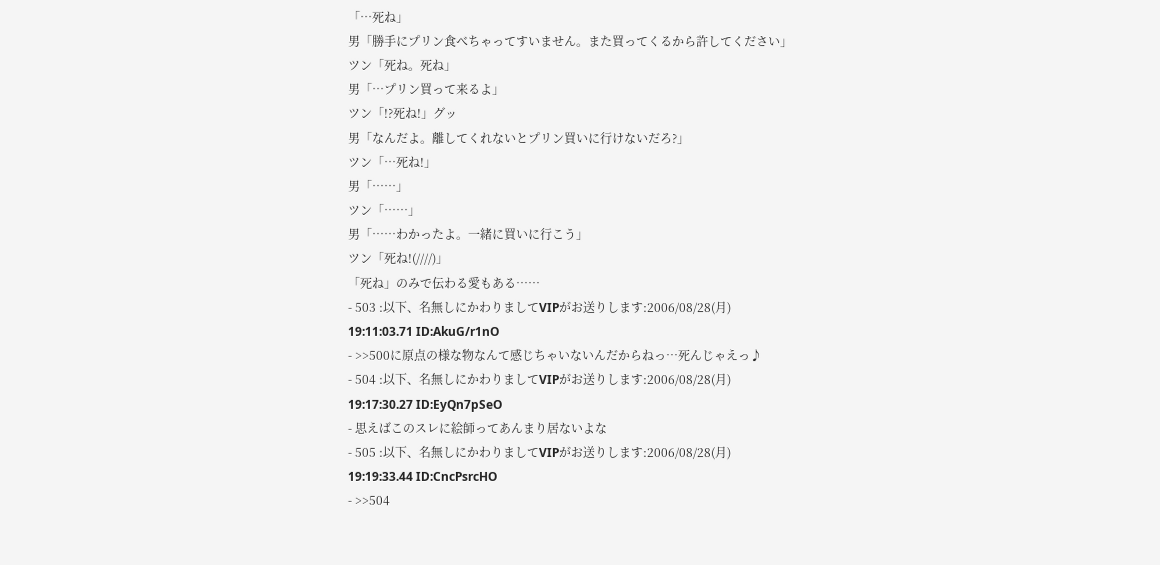「…死ね」
男「勝手にプリン食べちゃってすいません。また買ってくるから許してください」
ツン「死ね。死ね」
男「…プリン買って来るよ」
ツン「!?死ね!」グッ
男「なんだよ。離してくれないとプリン買いに行けないだろ?」
ツン「…死ね!」
男「……」
ツン「……」
男「……わかったよ。一緒に買いに行こう」
ツン「死ね!(////)」
「死ね」のみで伝わる愛もある……
- 503 :以下、名無しにかわりましてVIPがお送りします:2006/08/28(月)
19:11:03.71 ID:AkuG/r1nO
- >>500に原点の様な物なんて感じちゃいないんだからねっ…死んじゃえっ♪
- 504 :以下、名無しにかわりましてVIPがお送りします:2006/08/28(月)
19:17:30.27 ID:EyQn7pSeO
- 思えばこのスレに絵師ってあんまり居ないよな
- 505 :以下、名無しにかわりましてVIPがお送りします:2006/08/28(月)
19:19:33.44 ID:CncPsrcHO
- >>504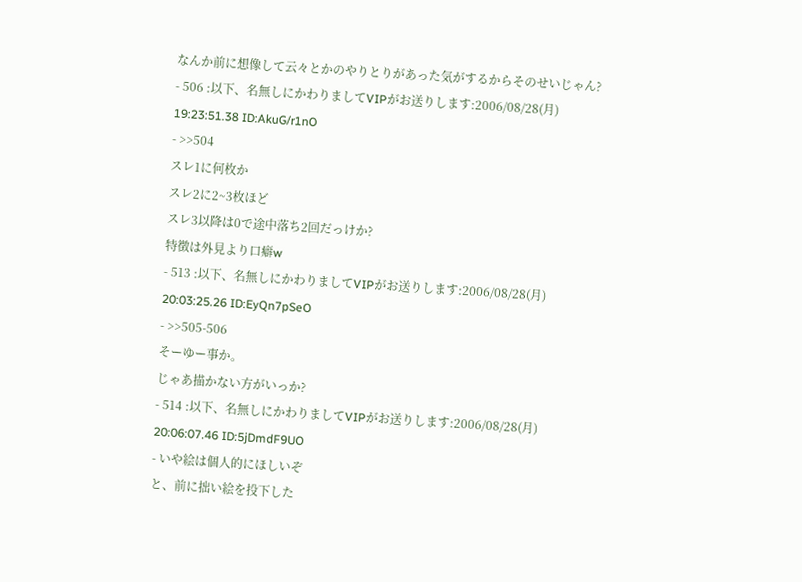なんか前に想像して云々とかのやりとりがあった気がするからそのせいじゃん?
- 506 :以下、名無しにかわりましてVIPがお送りします:2006/08/28(月)
19:23:51.38 ID:AkuG/r1nO
- >>504
スレ1に何枚か
スレ2に2~3枚ほど
スレ3以降は0で途中落ち2回だっけか?
特徴は外見より口癖w
- 513 :以下、名無しにかわりましてVIPがお送りします:2006/08/28(月)
20:03:25.26 ID:EyQn7pSeO
- >>505-506
そーゆー事か。
じゃあ描かない方がいっか?
- 514 :以下、名無しにかわりましてVIPがお送りします:2006/08/28(月)
20:06:07.46 ID:5jDmdF9UO
- いや絵は個人的にほしいぞ
と、前に拙い絵を投下した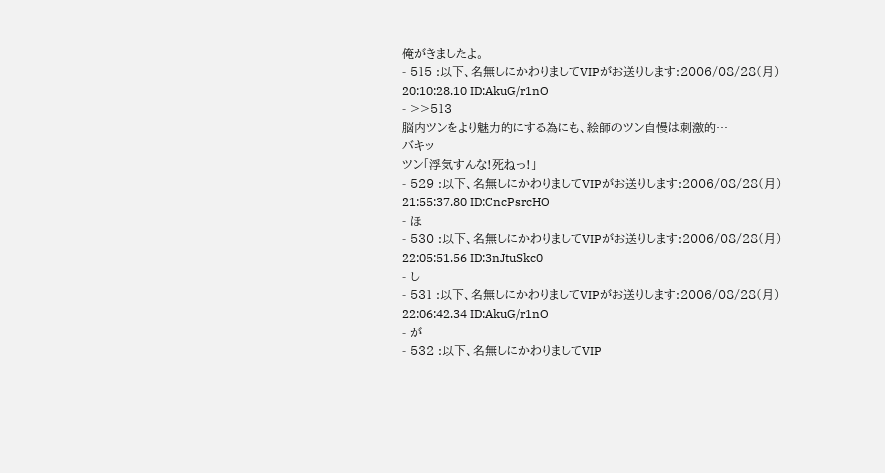俺がきましたよ。
- 515 :以下、名無しにかわりましてVIPがお送りします:2006/08/28(月)
20:10:28.10 ID:AkuG/r1nO
- >>513
脳内ツンをより魅力的にする為にも、絵師のツン自慢は刺激的…
バキッ
ツン「浮気すんな!死ねっ!」
- 529 :以下、名無しにかわりましてVIPがお送りします:2006/08/28(月)
21:55:37.80 ID:CncPsrcHO
- ほ
- 530 :以下、名無しにかわりましてVIPがお送りします:2006/08/28(月)
22:05:51.56 ID:3nJtuSkc0
- し
- 531 :以下、名無しにかわりましてVIPがお送りします:2006/08/28(月)
22:06:42.34 ID:AkuG/r1nO
- が
- 532 :以下、名無しにかわりましてVIP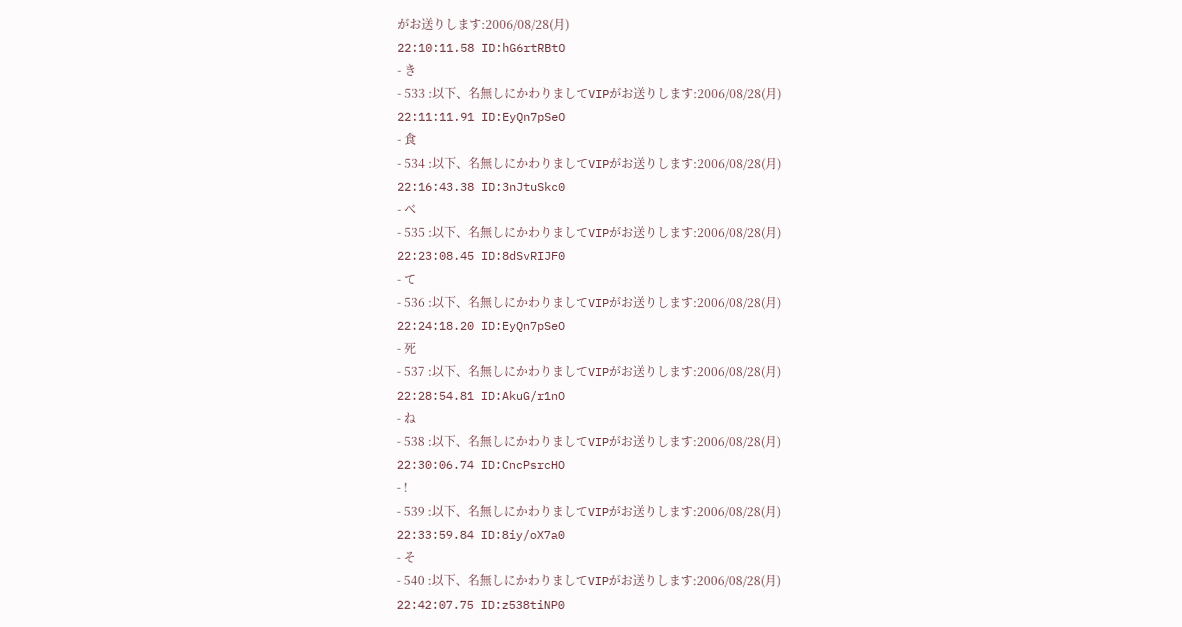がお送りします:2006/08/28(月)
22:10:11.58 ID:hG6rtRBtO
- き
- 533 :以下、名無しにかわりましてVIPがお送りします:2006/08/28(月)
22:11:11.91 ID:EyQn7pSeO
- 食
- 534 :以下、名無しにかわりましてVIPがお送りします:2006/08/28(月)
22:16:43.38 ID:3nJtuSkc0
- べ
- 535 :以下、名無しにかわりましてVIPがお送りします:2006/08/28(月)
22:23:08.45 ID:8dSvRIJF0
- て
- 536 :以下、名無しにかわりましてVIPがお送りします:2006/08/28(月)
22:24:18.20 ID:EyQn7pSeO
- 死
- 537 :以下、名無しにかわりましてVIPがお送りします:2006/08/28(月)
22:28:54.81 ID:AkuG/r1nO
- ね
- 538 :以下、名無しにかわりましてVIPがお送りします:2006/08/28(月)
22:30:06.74 ID:CncPsrcHO
- !
- 539 :以下、名無しにかわりましてVIPがお送りします:2006/08/28(月)
22:33:59.84 ID:8iy/oX7a0
- そ
- 540 :以下、名無しにかわりましてVIPがお送りします:2006/08/28(月)
22:42:07.75 ID:z538tiNP0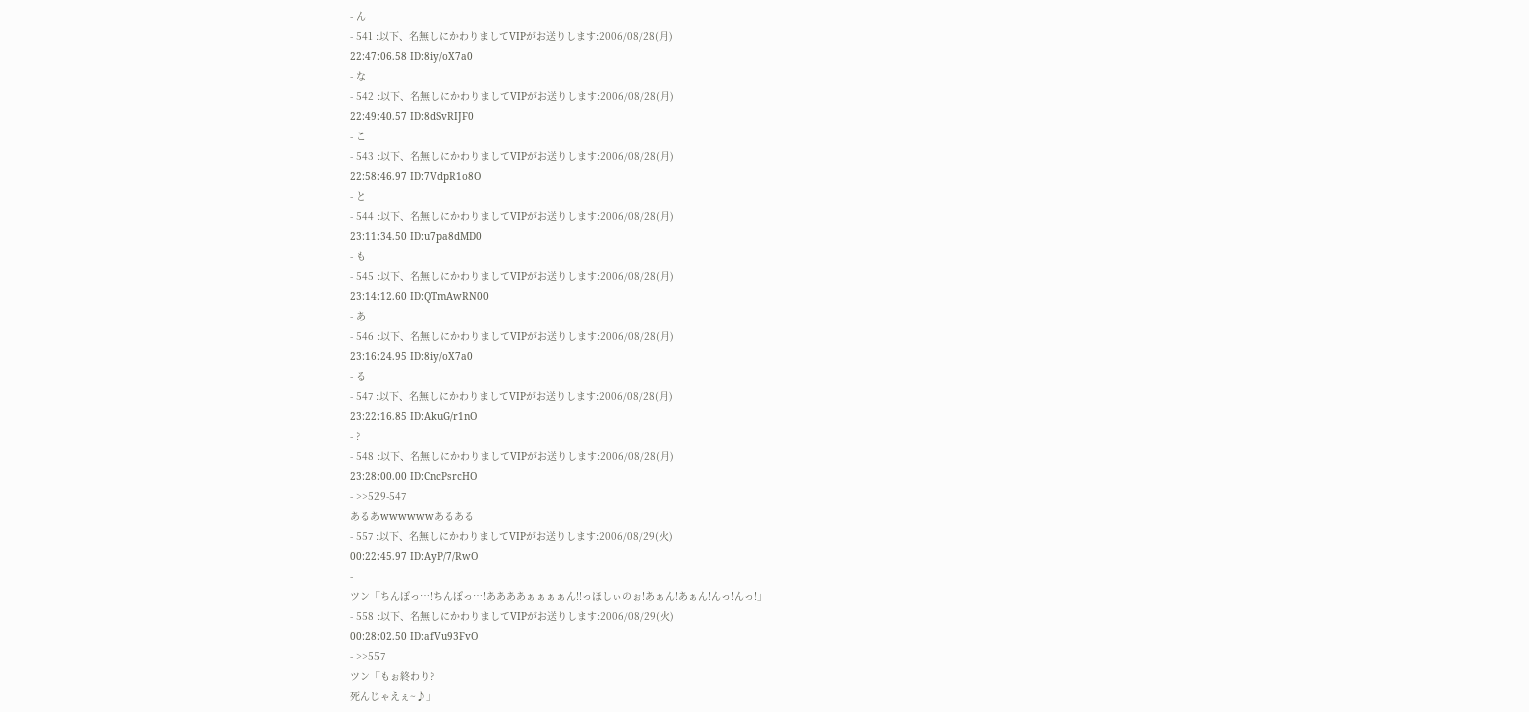- ん
- 541 :以下、名無しにかわりましてVIPがお送りします:2006/08/28(月)
22:47:06.58 ID:8iy/oX7a0
- な
- 542 :以下、名無しにかわりましてVIPがお送りします:2006/08/28(月)
22:49:40.57 ID:8dSvRIJF0
- こ
- 543 :以下、名無しにかわりましてVIPがお送りします:2006/08/28(月)
22:58:46.97 ID:7VdpR1o8O
- と
- 544 :以下、名無しにかわりましてVIPがお送りします:2006/08/28(月)
23:11:34.50 ID:u7pa8dMD0
- も
- 545 :以下、名無しにかわりましてVIPがお送りします:2006/08/28(月)
23:14:12.60 ID:QTmAwRN00
- あ
- 546 :以下、名無しにかわりましてVIPがお送りします:2006/08/28(月)
23:16:24.95 ID:8iy/oX7a0
- る
- 547 :以下、名無しにかわりましてVIPがお送りします:2006/08/28(月)
23:22:16.85 ID:AkuG/r1nO
- ?
- 548 :以下、名無しにかわりましてVIPがお送りします:2006/08/28(月)
23:28:00.00 ID:CncPsrcHO
- >>529-547
あるあwwwwwwあるある
- 557 :以下、名無しにかわりましてVIPがお送りします:2006/08/29(火)
00:22:45.97 ID:AyP/7/RwO
-
ツン「ちんぽっ…!ちんぽっ…!ああああぁぁぁぁん!!っほしぃのぉ!あぁん!あぁん!んっ!んっ!」
- 558 :以下、名無しにかわりましてVIPがお送りします:2006/08/29(火)
00:28:02.50 ID:afVu93FvO
- >>557
ツン「もぉ終わり?
死んじゃえぇ~♪」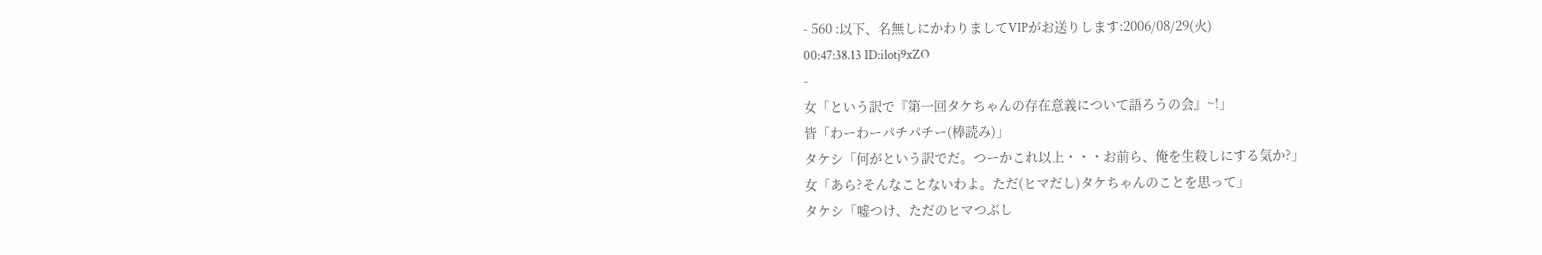- 560 :以下、名無しにかわりましてVIPがお送りします:2006/08/29(火)
00:47:38.13 ID:ilotj9xZO
-
女「という訳で『第一回タケちゃんの存在意義について語ろうの会』~!」
皆「わーわーパチパチー(棒読み)」
タケシ「何がという訳でだ。つーかこれ以上・・・お前ら、俺を生殺しにする気か?」
女「あら?そんなことないわよ。ただ(ヒマだし)タケちゃんのことを思って」
タケシ「嘘つけ、ただのヒマつぶし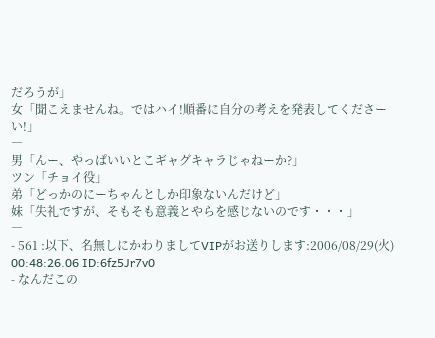だろうが」
女「聞こえませんね。ではハイ!順番に自分の考えを発表してくださーい!」
―
男「んー、やっぱいいとこギャグキャラじゃねーか?」
ツン「チョイ役」
弟「どっかのにーちゃんとしか印象ないんだけど」
妹「失礼ですが、そもそも意義とやらを感じないのです・・・」
―
- 561 :以下、名無しにかわりましてVIPがお送りします:2006/08/29(火)
00:48:26.06 ID:6fz5Jr7v0
- なんだこの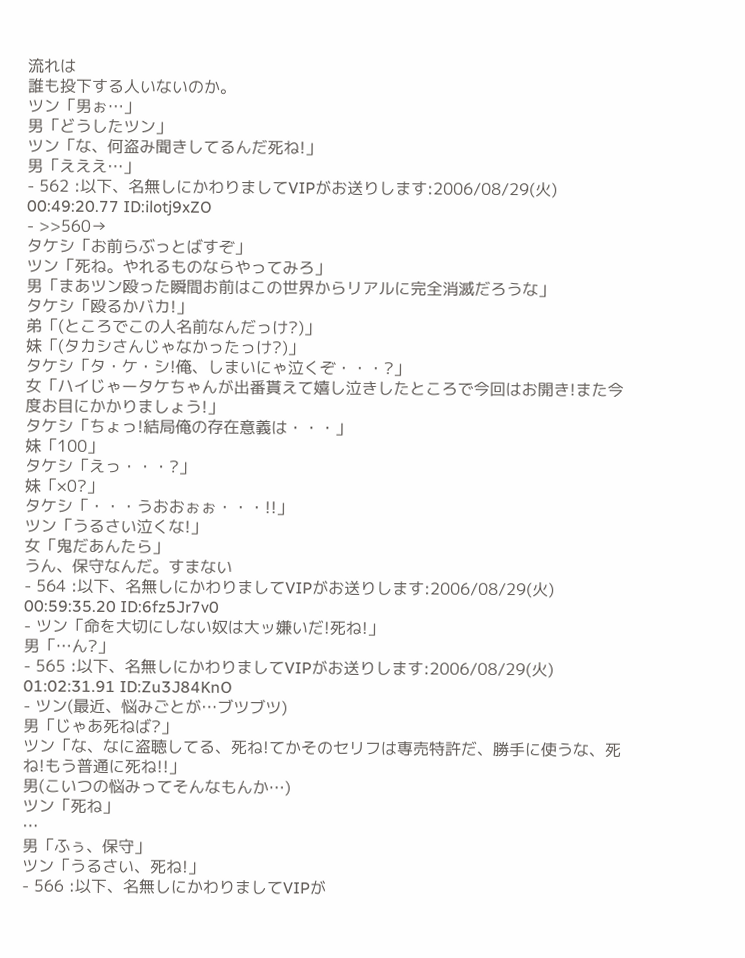流れは
誰も投下する人いないのか。
ツン「男ぉ…」
男「どうしたツン」
ツン「な、何盗み聞きしてるんだ死ね!」
男「えええ…」
- 562 :以下、名無しにかわりましてVIPがお送りします:2006/08/29(火)
00:49:20.77 ID:ilotj9xZO
- >>560→
タケシ「お前らぶっとばすぞ」
ツン「死ね。やれるものならやってみろ」
男「まあツン殴った瞬間お前はこの世界からリアルに完全消滅だろうな」
タケシ「殴るかバカ!」
弟「(ところでこの人名前なんだっけ?)」
妹「(タカシさんじゃなかったっけ?)」
タケシ「タ・ケ・シ!俺、しまいにゃ泣くぞ・・・?」
女「ハイじゃータケちゃんが出番貰えて嬉し泣きしたところで今回はお開き!また今度お目にかかりましょう!」
タケシ「ちょっ!結局俺の存在意義は・・・」
妹「100」
タケシ「えっ・・・?」
妹「×0?」
タケシ「・・・うおおぉぉ・・・!!」
ツン「うるさい泣くな!」
女「鬼だあんたら」
うん、保守なんだ。すまない
- 564 :以下、名無しにかわりましてVIPがお送りします:2006/08/29(火)
00:59:35.20 ID:6fz5Jr7v0
- ツン「命を大切にしない奴は大ッ嫌いだ!死ね!」
男「…ん?」
- 565 :以下、名無しにかわりましてVIPがお送りします:2006/08/29(火)
01:02:31.91 ID:Zu3J84KnO
- ツン(最近、悩みごとが…ブツブツ)
男「じゃあ死ねば?」
ツン「な、なに盗聴してる、死ね!てかそのセリフは専売特許だ、勝手に使うな、死ね!もう普通に死ね!!」
男(こいつの悩みってそんなもんか…)
ツン「死ね」
…
男「ふぅ、保守」
ツン「うるさい、死ね!」
- 566 :以下、名無しにかわりましてVIPが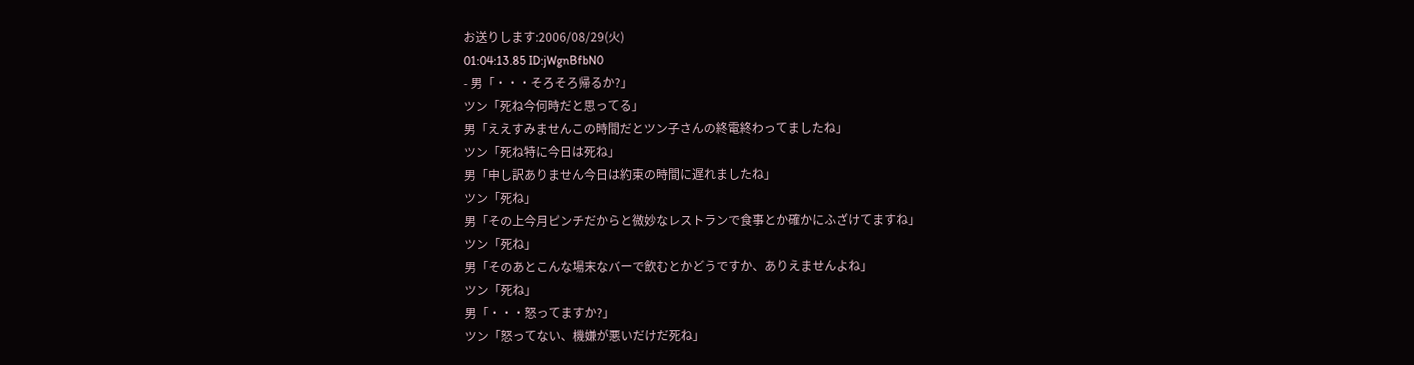お送りします:2006/08/29(火)
01:04:13.85 ID:jWgnBfbN0
- 男「・・・そろそろ帰るか?」
ツン「死ね今何時だと思ってる」
男「ええすみませんこの時間だとツン子さんの終電終わってましたね」
ツン「死ね特に今日は死ね」
男「申し訳ありません今日は約束の時間に遅れましたね」
ツン「死ね」
男「その上今月ピンチだからと微妙なレストランで食事とか確かにふざけてますね」
ツン「死ね」
男「そのあとこんな場末なバーで飲むとかどうですか、ありえませんよね」
ツン「死ね」
男「・・・怒ってますか?」
ツン「怒ってない、機嫌が悪いだけだ死ね」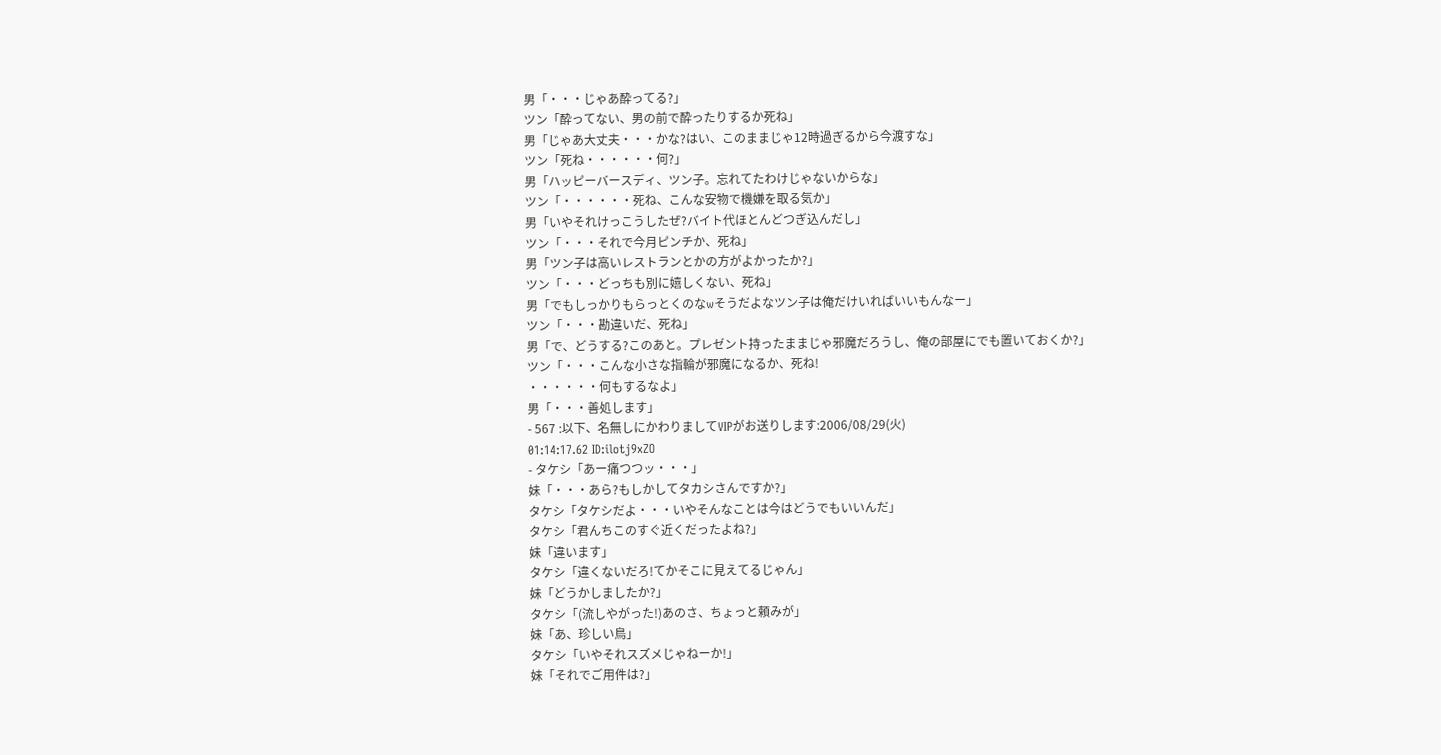男「・・・じゃあ酔ってる?」
ツン「酔ってない、男の前で酔ったりするか死ね」
男「じゃあ大丈夫・・・かな?はい、このままじゃ12時過ぎるから今渡すな」
ツン「死ね・・・・・・何?」
男「ハッピーバースディ、ツン子。忘れてたわけじゃないからな」
ツン「・・・・・・死ね、こんな安物で機嫌を取る気か」
男「いやそれけっこうしたぜ?バイト代ほとんどつぎ込んだし」
ツン「・・・それで今月ピンチか、死ね」
男「ツン子は高いレストランとかの方がよかったか?」
ツン「・・・どっちも別に嬉しくない、死ね」
男「でもしっかりもらっとくのなwそうだよなツン子は俺だけいればいいもんなー」
ツン「・・・勘違いだ、死ね」
男「で、どうする?このあと。プレゼント持ったままじゃ邪魔だろうし、俺の部屋にでも置いておくか?」
ツン「・・・こんな小さな指輪が邪魔になるか、死ね!
・・・・・・何もするなよ」
男「・・・善処します」
- 567 :以下、名無しにかわりましてVIPがお送りします:2006/08/29(火)
01:14:17.62 ID:ilotj9xZO
- タケシ「あー痛つつッ・・・」
妹「・・・あら?もしかしてタカシさんですか?」
タケシ「タケシだよ・・・いやそんなことは今はどうでもいいんだ」
タケシ「君んちこのすぐ近くだったよね?」
妹「違います」
タケシ「違くないだろ!てかそこに見えてるじゃん」
妹「どうかしましたか?」
タケシ「(流しやがった!)あのさ、ちょっと頼みが」
妹「あ、珍しい鳥」
タケシ「いやそれスズメじゃねーか!」
妹「それでご用件は?」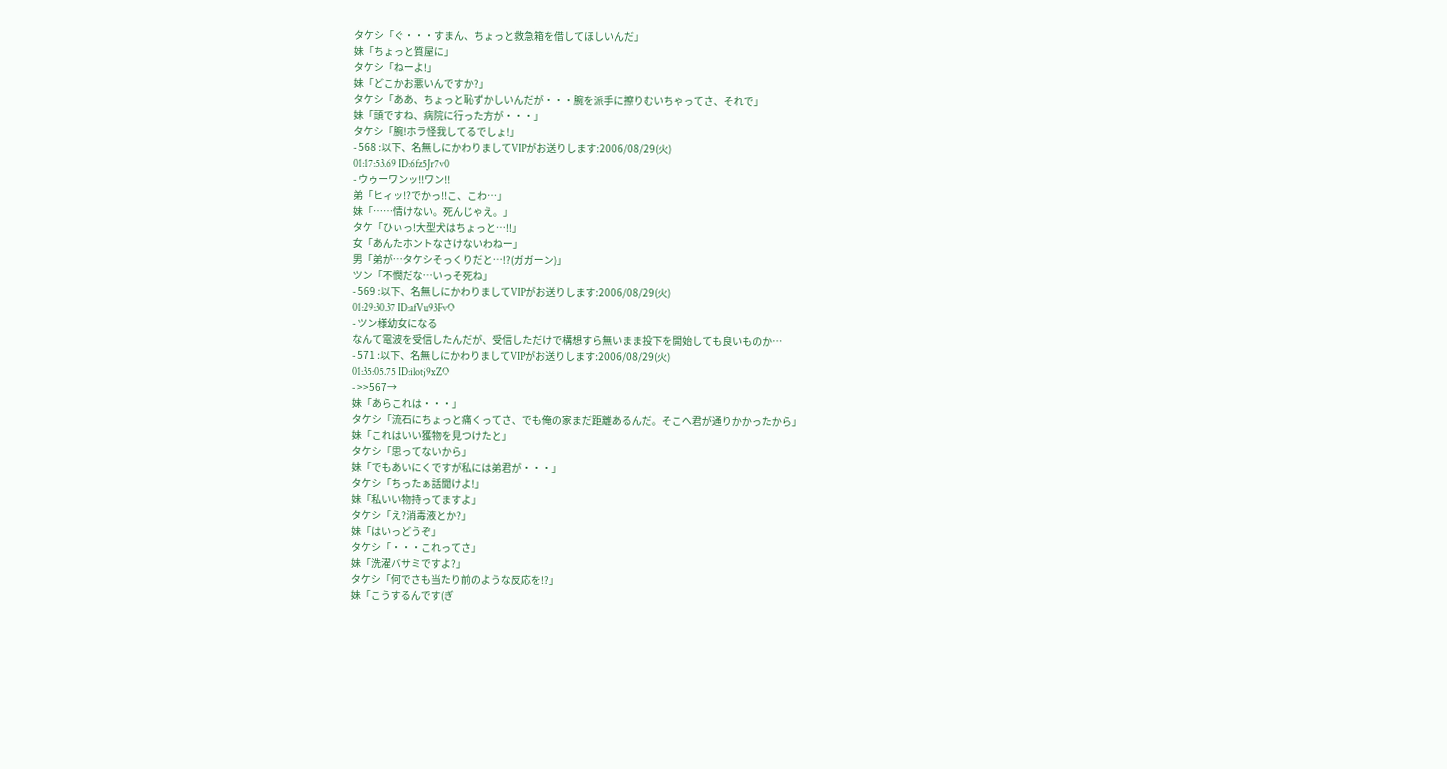タケシ「ぐ・・・すまん、ちょっと救急箱を借してほしいんだ」
妹「ちょっと質屋に」
タケシ「ねーよ!」
妹「どこかお悪いんですか?」
タケシ「ああ、ちょっと恥ずかしいんだが・・・腕を派手に擦りむいちゃってさ、それで」
妹「頭ですね、病院に行った方が・・・」
タケシ「腕!ホラ怪我してるでしょ!」
- 568 :以下、名無しにかわりましてVIPがお送りします:2006/08/29(火)
01:17:53.69 ID:6fz5Jr7v0
- ウゥーワンッ!!ワン!!
弟「ヒィッ!?でかっ!!こ、こわ…」
妹「……情けない。死んじゃえ。」
タケ「ひぃっ!大型犬はちょっと…!!」
女「あんたホントなさけないわねー」
男「弟が…タケシそっくりだと…!?(ガガーン)」
ツン「不憫だな…いっそ死ね」
- 569 :以下、名無しにかわりましてVIPがお送りします:2006/08/29(火)
01:29:30.37 ID:afVu93FvO
- ツン様幼女になる
なんて電波を受信したんだが、受信しただけで構想すら無いまま投下を開始しても良いものか…
- 571 :以下、名無しにかわりましてVIPがお送りします:2006/08/29(火)
01:35:05.75 ID:ilotj9xZO
- >>567→
妹「あらこれは・・・」
タケシ「流石にちょっと痛くってさ、でも俺の家まだ距離あるんだ。そこへ君が通りかかったから」
妹「これはいい獲物を見つけたと」
タケシ「思ってないから」
妹「でもあいにくですが私には弟君が・・・」
タケシ「ちったぁ話聞けよ!」
妹「私いい物持ってますよ」
タケシ「え?消毒液とか?」
妹「はいっどうぞ」
タケシ「・・・これってさ」
妹「洗濯バサミですよ?」
タケシ「何でさも当たり前のような反応を!?」
妹「こうするんです(ぎ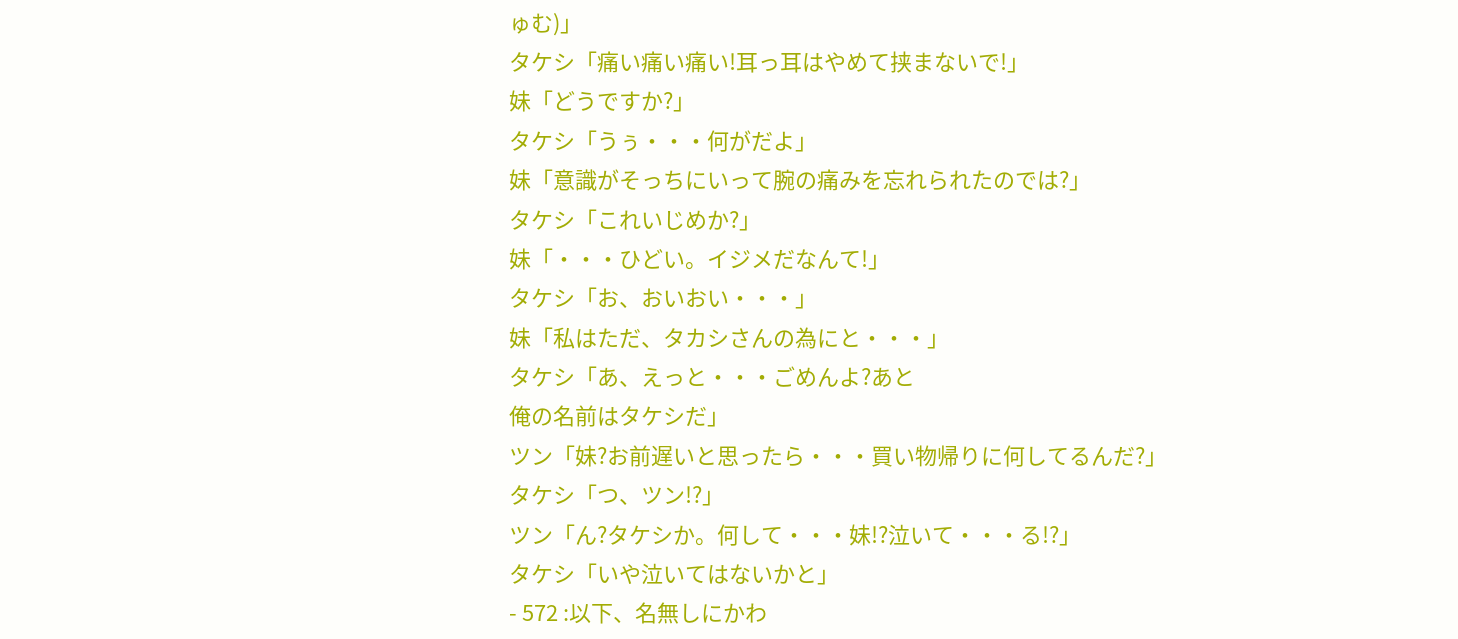ゅむ)」
タケシ「痛い痛い痛い!耳っ耳はやめて挟まないで!」
妹「どうですか?」
タケシ「うぅ・・・何がだよ」
妹「意識がそっちにいって腕の痛みを忘れられたのでは?」
タケシ「これいじめか?」
妹「・・・ひどい。イジメだなんて!」
タケシ「お、おいおい・・・」
妹「私はただ、タカシさんの為にと・・・」
タケシ「あ、えっと・・・ごめんよ?あと
俺の名前はタケシだ」
ツン「妹?お前遅いと思ったら・・・買い物帰りに何してるんだ?」
タケシ「つ、ツン!?」
ツン「ん?タケシか。何して・・・妹!?泣いて・・・る!?」
タケシ「いや泣いてはないかと」
- 572 :以下、名無しにかわ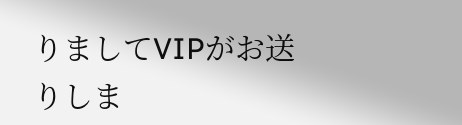りましてVIPがお送りしま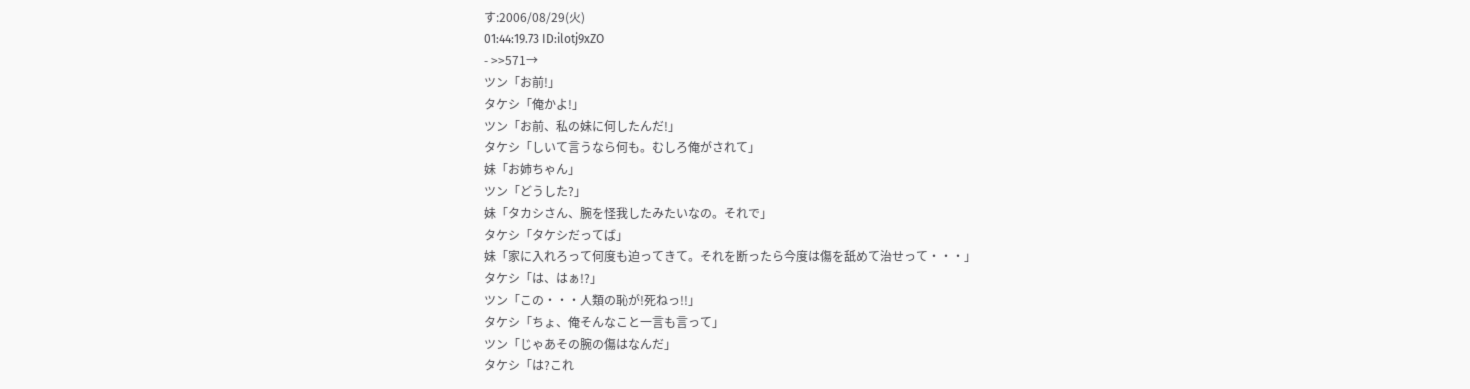す:2006/08/29(火)
01:44:19.73 ID:ilotj9xZO
- >>571→
ツン「お前!」
タケシ「俺かよ!」
ツン「お前、私の妹に何したんだ!」
タケシ「しいて言うなら何も。むしろ俺がされて」
妹「お姉ちゃん」
ツン「どうした?」
妹「タカシさん、腕を怪我したみたいなの。それで」
タケシ「タケシだってば」
妹「家に入れろって何度も迫ってきて。それを断ったら今度は傷を舐めて治せって・・・」
タケシ「は、はぁ!?」
ツン「この・・・人類の恥が!死ねっ!!」
タケシ「ちょ、俺そんなこと一言も言って」
ツン「じゃあその腕の傷はなんだ」
タケシ「は?これ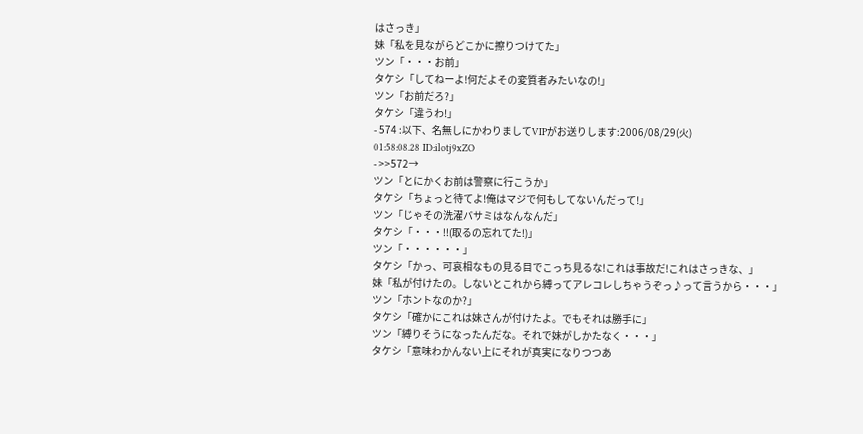はさっき」
妹「私を見ながらどこかに擦りつけてた」
ツン「・・・お前」
タケシ「してねーよ!何だよその変質者みたいなの!」
ツン「お前だろ?」
タケシ「違うわ!」
- 574 :以下、名無しにかわりましてVIPがお送りします:2006/08/29(火)
01:58:08.28 ID:ilotj9xZO
- >>572→
ツン「とにかくお前は警察に行こうか」
タケシ「ちょっと待てよ!俺はマジで何もしてないんだって!」
ツン「じゃその洗濯バサミはなんなんだ」
タケシ「・・・!!(取るの忘れてた!)」
ツン「・・・・・・」
タケシ「かっ、可哀相なもの見る目でこっち見るな!これは事故だ!これはさっきな、」
妹「私が付けたの。しないとこれから縛ってアレコレしちゃうぞっ♪って言うから・・・」
ツン「ホントなのか?」
タケシ「確かにこれは妹さんが付けたよ。でもそれは勝手に」
ツン「縛りそうになったんだな。それで妹がしかたなく・・・」
タケシ「意味わかんない上にそれが真実になりつつあ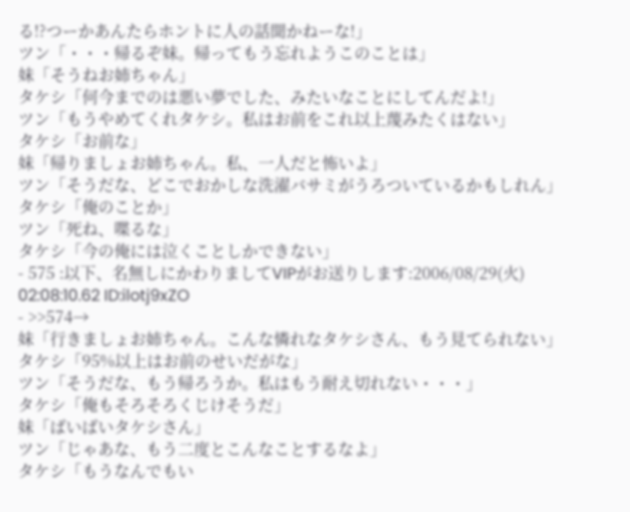る!?つーかあんたらホントに人の話聞かねーな!」
ツン「・・・帰るぞ妹。帰ってもう忘れようこのことは」
妹「そうねお姉ちゃん」
タケシ「何今までのは悪い夢でした、みたいなことにしてんだよ!」
ツン「もうやめてくれタケシ。私はお前をこれ以上蔑みたくはない」
タケシ「お前な」
妹「帰りましょお姉ちゃん。私、一人だと怖いよ」
ツン「そうだな、どこでおかしな洗濯バサミがうろついているかもしれん」
タケシ「俺のことか」
ツン「死ね、喋るな」
タケシ「今の俺には泣くことしかできない」
- 575 :以下、名無しにかわりましてVIPがお送りします:2006/08/29(火)
02:08:10.62 ID:ilotj9xZO
- >>574→
妹「行きましょお姉ちゃん。こんな憐れなタケシさん、もう見てられない」
タケシ「95%以上はお前のせいだがな」
ツン「そうだな、もう帰ろうか。私はもう耐え切れない・・・」
タケシ「俺もそろそろくじけそうだ」
妹「ばいばいタケシさん」
ツン「じゃあな、もう二度とこんなことするなよ」
タケシ「もうなんでもい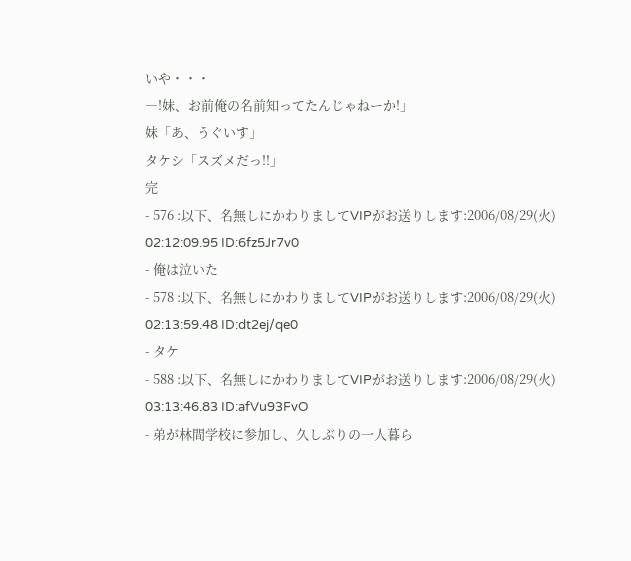いや・・・
―!妹、お前俺の名前知ってたんじゃねーか!」
妹「あ、うぐいす」
タケシ「スズメだっ!!」
完
- 576 :以下、名無しにかわりましてVIPがお送りします:2006/08/29(火)
02:12:09.95 ID:6fz5Jr7v0
- 俺は泣いた
- 578 :以下、名無しにかわりましてVIPがお送りします:2006/08/29(火)
02:13:59.48 ID:dt2ej/qe0
- タケ
- 588 :以下、名無しにかわりましてVIPがお送りします:2006/08/29(火)
03:13:46.83 ID:afVu93FvO
- 弟が林間学校に参加し、久しぶりの一人暮ら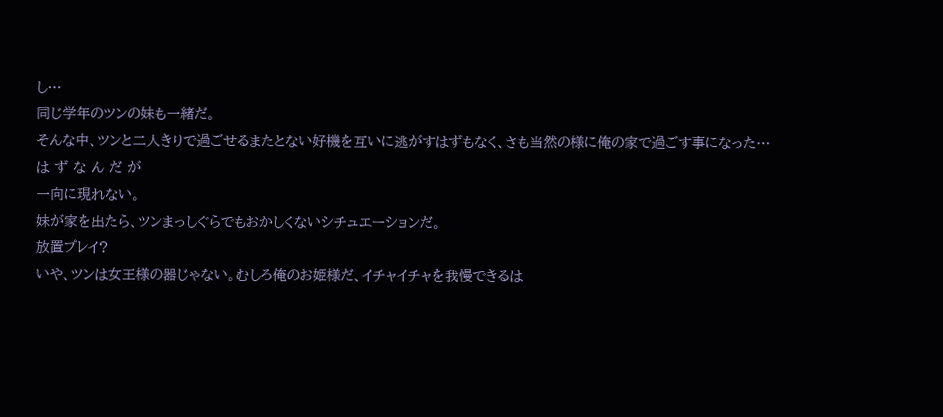し…
同じ学年のツンの妹も一緒だ。
そんな中、ツンと二人きりで過ごせるまたとない好機を互いに逃がすはずもなく、さも当然の様に俺の家で過ごす事になった…
は ず な ん だ が
一向に現れない。
妹が家を出たら、ツンまっしぐらでもおかしくないシチュエーションだ。
放置プレイ?
いや、ツンは女王様の器じゃない。むしろ俺のお姫様だ、イチャイチャを我慢できるは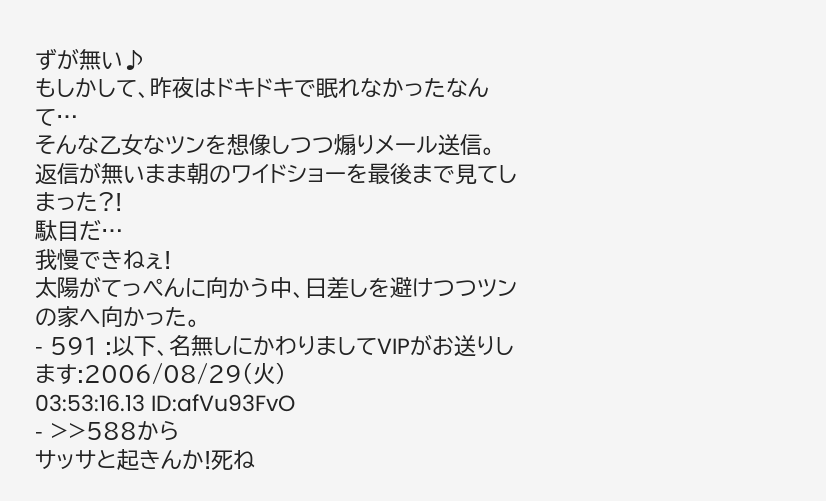ずが無い♪
もしかして、昨夜はドキドキで眠れなかったなんて…
そんな乙女なツンを想像しつつ煽りメール送信。
返信が無いまま朝のワイドショーを最後まで見てしまった?!
駄目だ…
我慢できねぇ!
太陽がてっぺんに向かう中、日差しを避けつつツンの家へ向かった。
- 591 :以下、名無しにかわりましてVIPがお送りします:2006/08/29(火)
03:53:16.13 ID:afVu93FvO
- >>588から
サッサと起きんか!死ね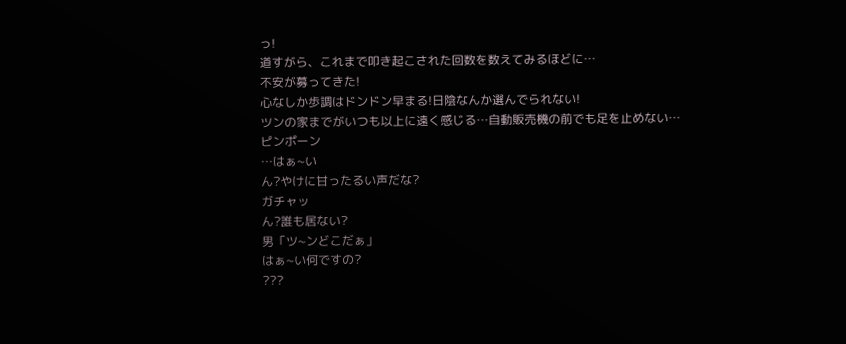っ!
道すがら、これまで叩き起こされた回数を数えてみるほどに…
不安が募ってきた!
心なしか歩調はドンドン早まる!日陰なんか選んでられない!
ツンの家までがいつも以上に遠く感じる…自動販売機の前でも足を止めない…
ピンポーン
…はぁ~い
ん?やけに甘ったるい声だな?
ガチャッ
ん?誰も居ない?
男「ツ~ンどこだぁ」
はぁ~い何ですの?
???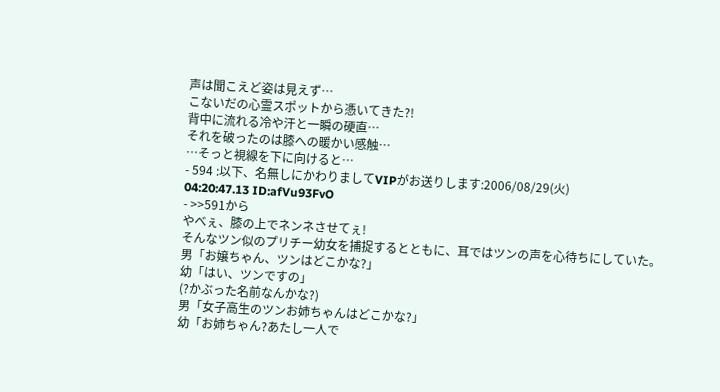声は聞こえど姿は見えず…
こないだの心霊スポットから憑いてきた?!
背中に流れる冷や汗と一瞬の硬直…
それを破ったのは膝への暖かい感触…
…そっと視線を下に向けると…
- 594 :以下、名無しにかわりましてVIPがお送りします:2006/08/29(火)
04:20:47.13 ID:afVu93FvO
- >>591から
やべぇ、膝の上でネンネさせてぇ!
そんなツン似のプリチー幼女を捕捉するとともに、耳ではツンの声を心待ちにしていた。
男「お嬢ちゃん、ツンはどこかな?」
幼「はい、ツンですの」
(?かぶった名前なんかな?)
男「女子高生のツンお姉ちゃんはどこかな?」
幼「お姉ちゃん?あたし一人で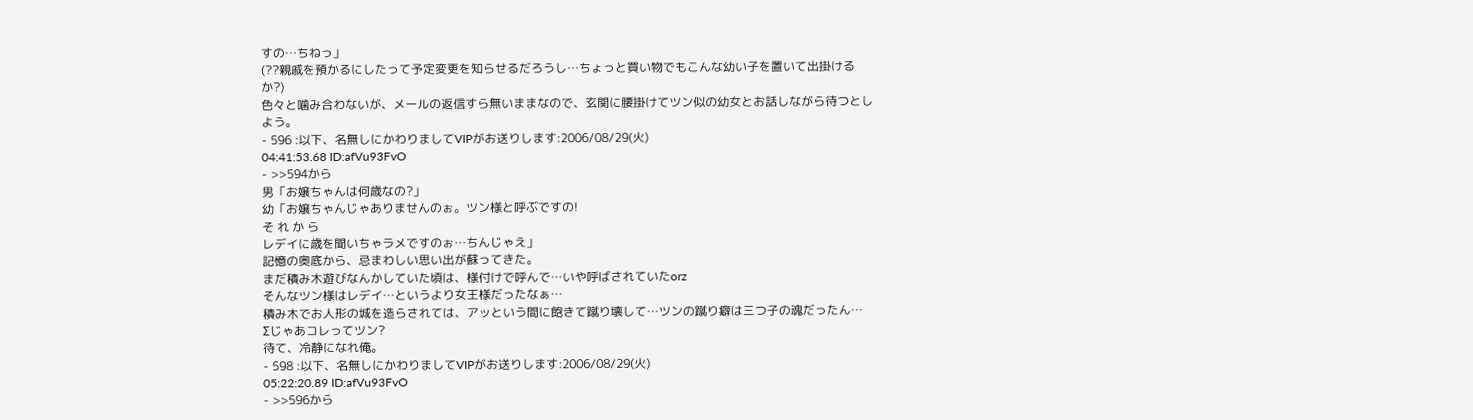すの…ちねっ」
(??親戚を預かるにしたって予定変更を知らせるだろうし…ちょっと買い物でもこんな幼い子を置いて出掛けるか?)
色々と噛み合わないが、メールの返信すら無いままなので、玄関に腰掛けてツン似の幼女とお話しながら待つとしよう。
- 596 :以下、名無しにかわりましてVIPがお送りします:2006/08/29(火)
04:41:53.68 ID:afVu93FvO
- >>594から
男「お嬢ちゃんは何歳なの?」
幼「お嬢ちゃんじゃありませんのぉ。ツン様と呼ぶですの!
そ れ か ら
レデイに歳を聞いちゃラメですのぉ…ちんじゃえ」
記憶の奥底から、忌まわしい思い出が蘇ってきた。
まだ積み木遊びなんかしていた頃は、様付けで呼んで…いや呼ばされていたorz
そんなツン様はレデイ…というより女王様だったなぁ…
積み木でお人形の城を造らされては、アッという間に飽きて蹴り壊して…ツンの蹴り癖は三つ子の魂だったん…
Σじゃあコレってツン?
待て、冷静になれ俺。
- 598 :以下、名無しにかわりましてVIPがお送りします:2006/08/29(火)
05:22:20.89 ID:afVu93FvO
- >>596から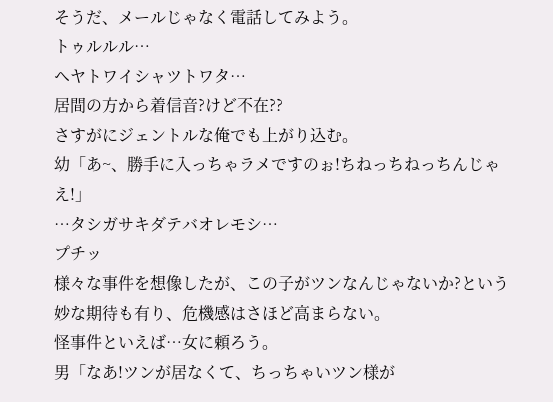そうだ、メールじゃなく電話してみよう。
トゥルルル…
ヘヤトワイシャツトワタ…
居間の方から着信音?けど不在??
さすがにジェントルな俺でも上がり込む。
幼「あ~、勝手に入っちゃラメですのぉ!ちねっちねっちんじゃえ!」
…タシガサキダテバオレモシ…
プチッ
様々な事件を想像したが、この子がツンなんじゃないか?という妙な期待も有り、危機感はさほど高まらない。
怪事件といえば…女に頼ろう。
男「なあ!ツンが居なくて、ちっちゃいツン様が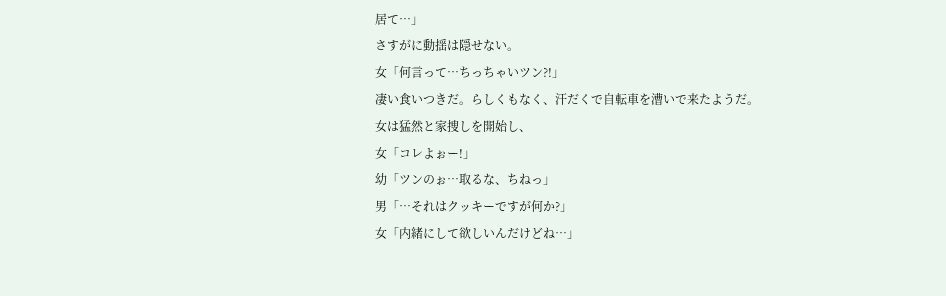居て…」
さすがに動揺は隠せない。
女「何言って…ちっちゃいツン?!」
凄い食いつきだ。らしくもなく、汗だくで自転車を漕いで来たようだ。
女は猛然と家捜しを開始し、
女「コレよぉー!」
幼「ツンのぉ…取るな、ちねっ」
男「…それはクッキーですが何か?」
女「内緒にして欲しいんだけどね…」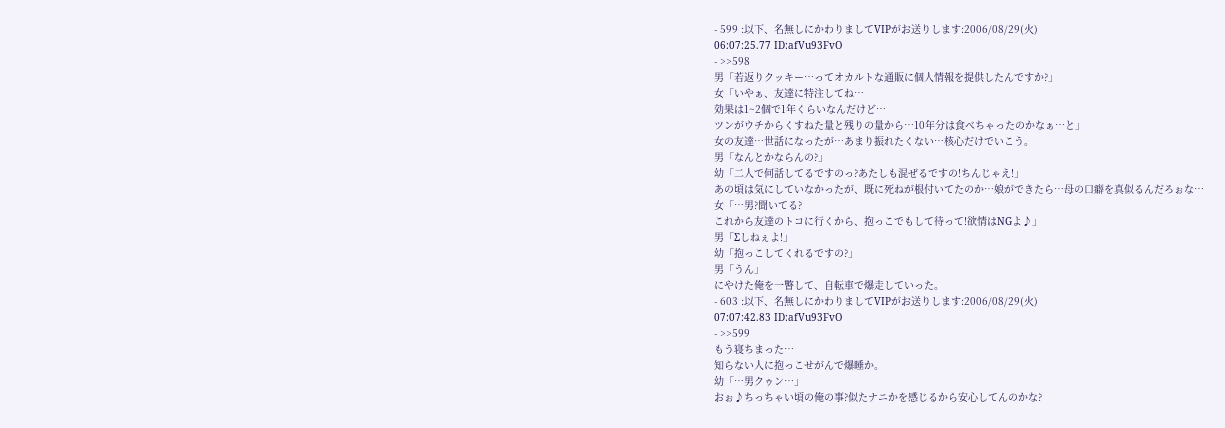- 599 :以下、名無しにかわりましてVIPがお送りします:2006/08/29(火)
06:07:25.77 ID:afVu93FvO
- >>598
男「若返りクッキー…ってオカルトな通販に個人情報を提供したんですか?」
女「いやぁ、友達に特注してね…
効果は1~2個で1年くらいなんだけど…
ツンがウチからくすねた量と残りの量から…10年分は食べちゃったのかなぁ…と」
女の友達…世話になったが…あまり振れたくない…核心だけでいこう。
男「なんとかならんの?」
幼「二人で何話してるですのっ?あたしも混ぜるですの!ちんじゃえ!」
あの頃は気にしていなかったが、既に死ねが根付いてたのか…娘ができたら…母の口癖を真似るんだろぉな…
女「…男?聞いてる?
これから友達のトコに行くから、抱っこでもして待って!欲情はNGよ♪」
男「Σしねぇよ!」
幼「抱っこしてくれるですの?」
男「うん」
にやけた俺を一瞥して、自転車で爆走していった。
- 603 :以下、名無しにかわりましてVIPがお送りします:2006/08/29(火)
07:07:42.83 ID:afVu93FvO
- >>599
もう寝ちまった…
知らない人に抱っこせがんで爆睡か。
幼「…男クゥン…」
おぉ♪ちっちゃい頃の俺の事?似たナニかを感じるから安心してんのかな?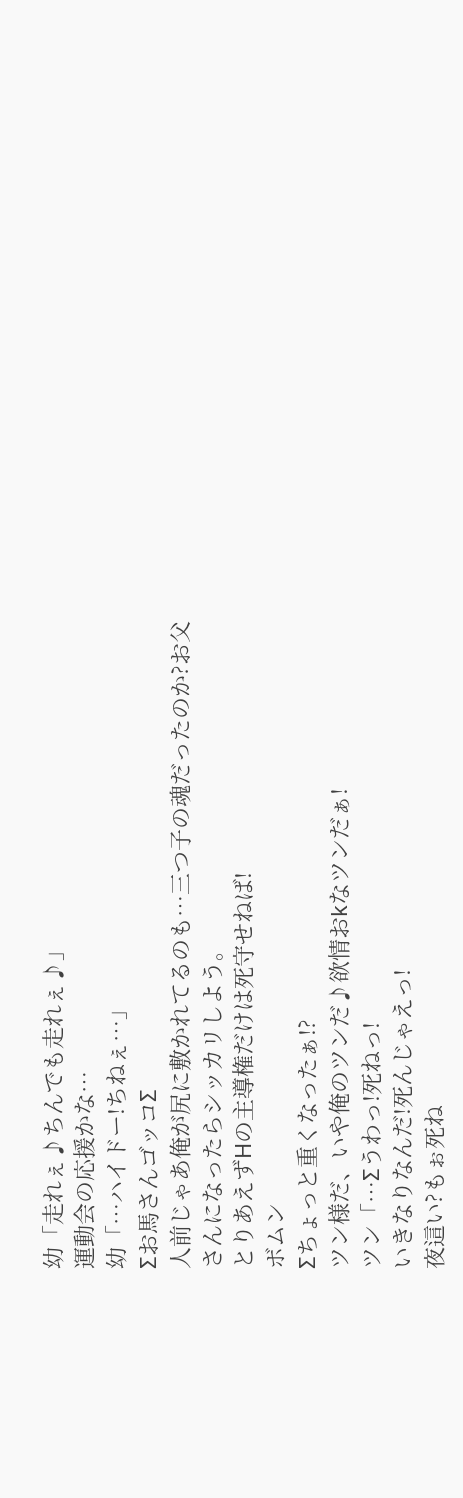幼「走れぇ♪ちんでも走れぇ♪」
運動会の応援かな…
幼「…ハイドー!ちねぇ…」
Σお馬さんゴッコΣ
人前じゃあ俺が尻に敷かれてるのも…三つ子の魂だったのか?お父さんになったらシッカリしよう。
とりあえずHの主導権だけは死守せねば!
ボムン
Σちょっと重くなったぁ!?
ツン様だ、いや俺のツンだ♪欲情おkなツンだぁ!
ツン「…Σうわっ!死ねっ!
いきなりなんだ!死んじゃえっ!
夜這い?もぉ死ね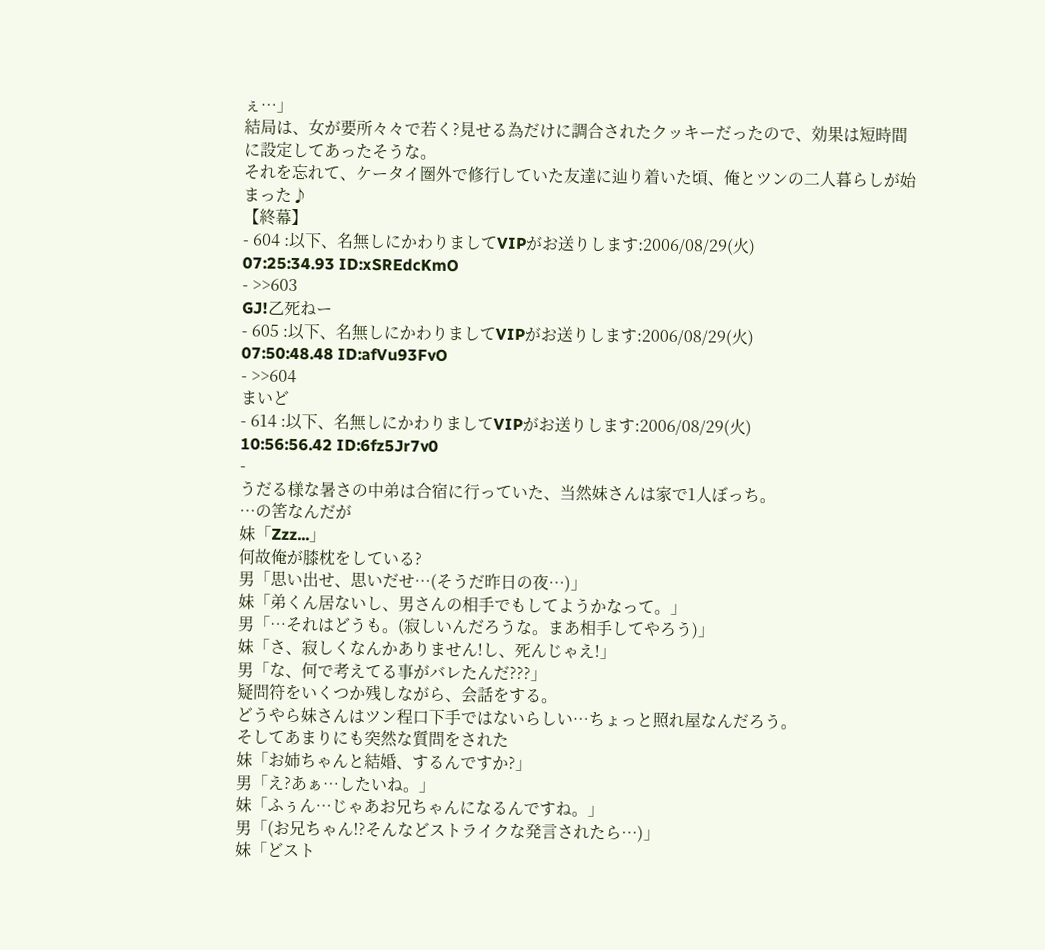ぇ…」
結局は、女が要所々々で若く?見せる為だけに調合されたクッキーだったので、効果は短時間に設定してあったそうな。
それを忘れて、ケータイ圏外で修行していた友達に辿り着いた頃、俺とツンの二人暮らしが始まった♪
【終幕】
- 604 :以下、名無しにかわりましてVIPがお送りします:2006/08/29(火)
07:25:34.93 ID:xSREdcKmO
- >>603
GJ!乙死ねー
- 605 :以下、名無しにかわりましてVIPがお送りします:2006/08/29(火)
07:50:48.48 ID:afVu93FvO
- >>604
まいど
- 614 :以下、名無しにかわりましてVIPがお送りします:2006/08/29(火)
10:56:56.42 ID:6fz5Jr7v0
-
うだる様な暑さの中弟は合宿に行っていた、当然妹さんは家で1人ぼっち。
…の筈なんだが
妹「Zzz...」
何故俺が膝枕をしている?
男「思い出せ、思いだせ…(そうだ昨日の夜…)」
妹「弟くん居ないし、男さんの相手でもしてようかなって。」
男「…それはどうも。(寂しいんだろうな。まあ相手してやろう)」
妹「さ、寂しくなんかありません!し、死んじゃえ!」
男「な、何で考えてる事がバレたんだ???」
疑問符をいくつか残しながら、会話をする。
どうやら妹さんはツン程口下手ではないらしい…ちょっと照れ屋なんだろう。
そしてあまりにも突然な質問をされた
妹「お姉ちゃんと結婚、するんですか?」
男「え?あぁ…したいね。」
妹「ふぅん…じゃあお兄ちゃんになるんですね。」
男「(お兄ちゃん!?そんなどストライクな発言されたら…)」
妹「どスト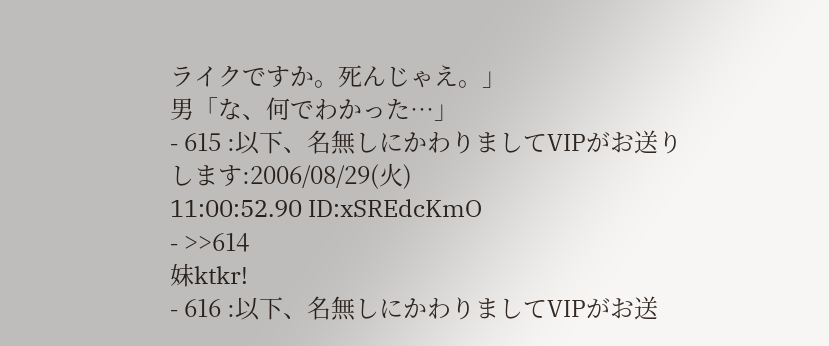ライクですか。死んじゃえ。」
男「な、何でわかった…」
- 615 :以下、名無しにかわりましてVIPがお送りします:2006/08/29(火)
11:00:52.90 ID:xSREdcKmO
- >>614
妹ktkr!
- 616 :以下、名無しにかわりましてVIPがお送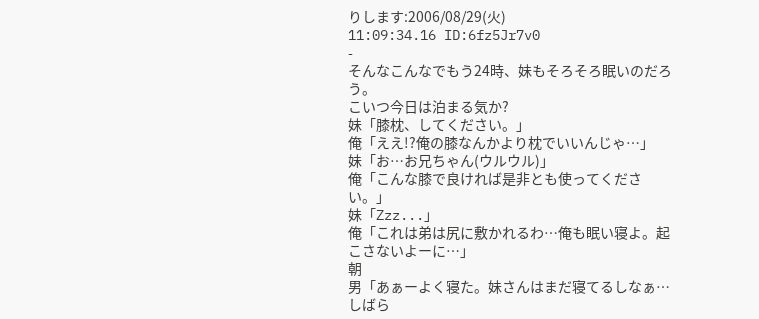りします:2006/08/29(火)
11:09:34.16 ID:6fz5Jr7v0
-
そんなこんなでもう24時、妹もそろそろ眠いのだろう。
こいつ今日は泊まる気か?
妹「膝枕、してください。」
俺「ええ!?俺の膝なんかより枕でいいんじゃ…」
妹「お…お兄ちゃん(ウルウル)」
俺「こんな膝で良ければ是非とも使ってください。」
妹「Zzz...」
俺「これは弟は尻に敷かれるわ…俺も眠い寝よ。起こさないよーに…」
朝
男「あぁーよく寝た。妹さんはまだ寝てるしなぁ…しばら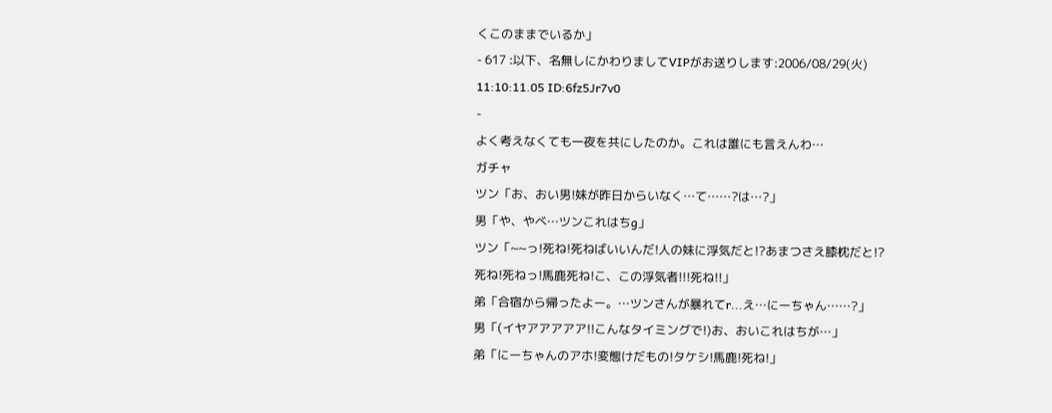くこのままでいるか」
- 617 :以下、名無しにかわりましてVIPがお送りします:2006/08/29(火)
11:10:11.05 ID:6fz5Jr7v0
-
よく考えなくても一夜を共にしたのか。これは誰にも言えんわ…
ガチャ
ツン「お、おい男!妹が昨日からいなく…て……?は…?」
男「や、やべ…ツンこれはちg」
ツン「~~っ!死ね!死ねばいいんだ!人の妹に浮気だと!?あまつさえ膝枕だと!?
死ね!死ねっ!馬鹿死ね!こ、この浮気者!!!死ね!!」
弟「合宿から帰ったよー。…ツンさんが暴れてr...え…にーちゃん……?」
男「(イヤアアアアア!!こんなタイミングで!)お、おいこれはちが…」
弟「にーちゃんのアホ!変態けだもの!タケシ!馬鹿!死ね!」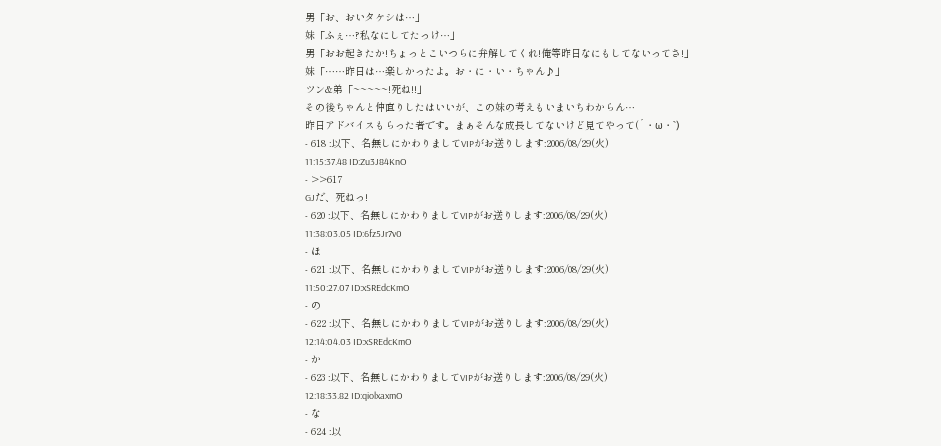男「お、おいタケシは…」
妹「ふぇ…?私なにしてたっけ…」
男「おお起きたか!ちょっとこいつらに弁解してくれ!俺等昨日なにもしてないってさ!」
妹「……昨日は…楽しかったよ。お・に・い・ちゃん♪」
ツン&弟「~~~~~!死ね!!」
その後ちゃんと仲直りしたはいいが、この妹の考えもいまいちわからん…
昨日アドバイスもらった者です。まぁそんな成長してないけど見てやって(´・ω・`)
- 618 :以下、名無しにかわりましてVIPがお送りします:2006/08/29(火)
11:15:37.48 ID:Zu3J84KnO
- >>617
GJだ、死ねっ!
- 620 :以下、名無しにかわりましてVIPがお送りします:2006/08/29(火)
11:38:03.05 ID:6fz5Jr7v0
- ほ
- 621 :以下、名無しにかわりましてVIPがお送りします:2006/08/29(火)
11:50:27.07 ID:xSREdcKmO
- の
- 622 :以下、名無しにかわりましてVIPがお送りします:2006/08/29(火)
12:14:04.03 ID:xSREdcKmO
- か
- 623 :以下、名無しにかわりましてVIPがお送りします:2006/08/29(火)
12:18:33.82 ID:qiolxaxmO
- な
- 624 :以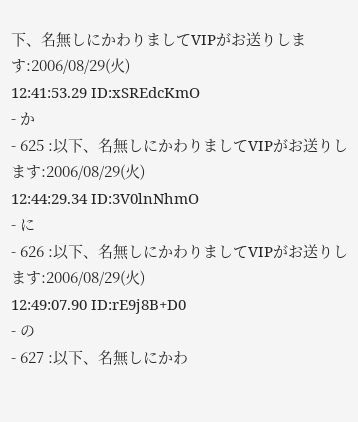下、名無しにかわりましてVIPがお送りします:2006/08/29(火)
12:41:53.29 ID:xSREdcKmO
- か
- 625 :以下、名無しにかわりましてVIPがお送りします:2006/08/29(火)
12:44:29.34 ID:3V0lnNhmO
- に
- 626 :以下、名無しにかわりましてVIPがお送りします:2006/08/29(火)
12:49:07.90 ID:rE9j8B+D0
- の
- 627 :以下、名無しにかわ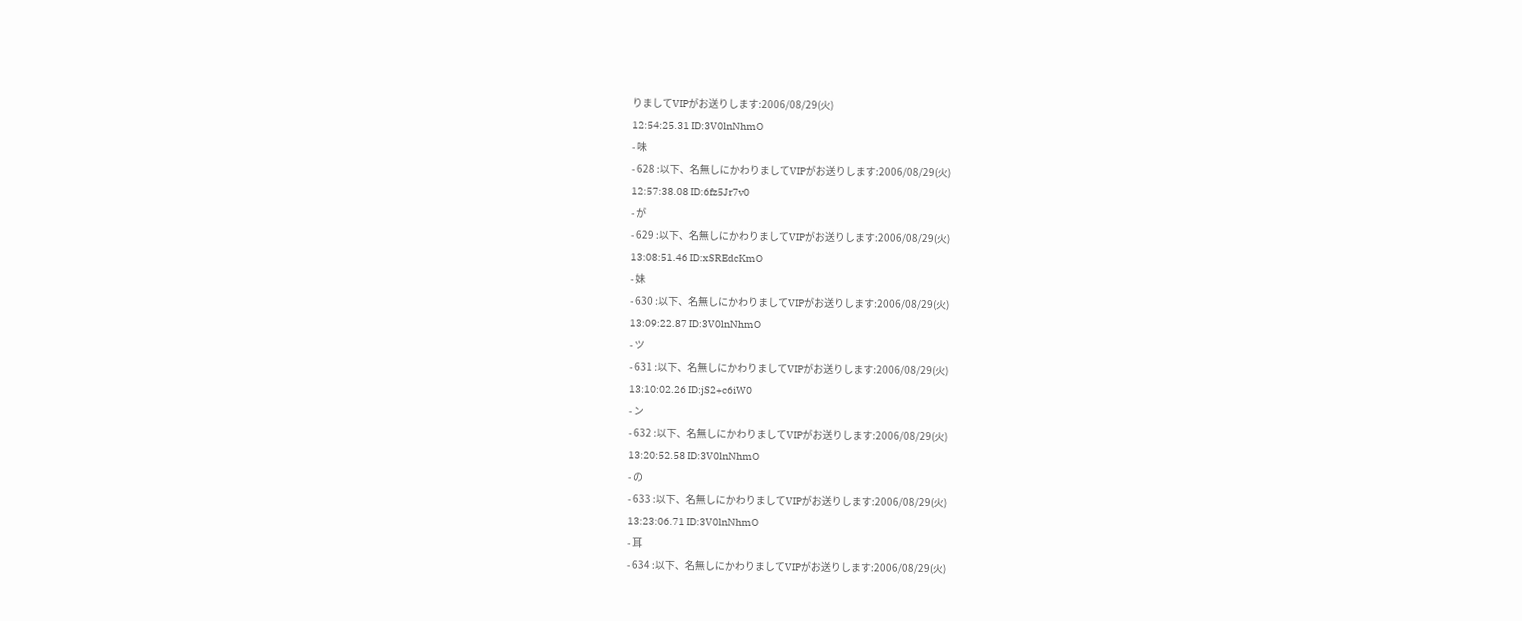りましてVIPがお送りします:2006/08/29(火)
12:54:25.31 ID:3V0lnNhmO
- 味
- 628 :以下、名無しにかわりましてVIPがお送りします:2006/08/29(火)
12:57:38.08 ID:6fz5Jr7v0
- が
- 629 :以下、名無しにかわりましてVIPがお送りします:2006/08/29(火)
13:08:51.46 ID:xSREdcKmO
- 妹
- 630 :以下、名無しにかわりましてVIPがお送りします:2006/08/29(火)
13:09:22.87 ID:3V0lnNhmO
- ツ
- 631 :以下、名無しにかわりましてVIPがお送りします:2006/08/29(火)
13:10:02.26 ID:jS2+c6iW0
- ン
- 632 :以下、名無しにかわりましてVIPがお送りします:2006/08/29(火)
13:20:52.58 ID:3V0lnNhmO
- の
- 633 :以下、名無しにかわりましてVIPがお送りします:2006/08/29(火)
13:23:06.71 ID:3V0lnNhmO
- 耳
- 634 :以下、名無しにかわりましてVIPがお送りします:2006/08/29(火)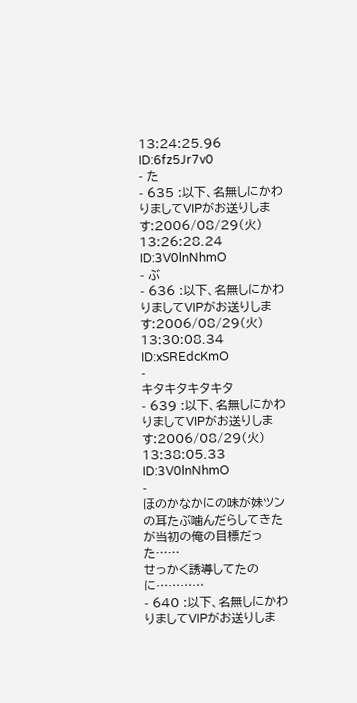13:24:25.96 ID:6fz5Jr7v0
- た
- 635 :以下、名無しにかわりましてVIPがお送りします:2006/08/29(火)
13:26:28.24 ID:3V0lnNhmO
- ぶ
- 636 :以下、名無しにかわりましてVIPがお送りします:2006/08/29(火)
13:30:08.34 ID:xSREdcKmO
-
キタキタキタキタ
- 639 :以下、名無しにかわりましてVIPがお送りします:2006/08/29(火)
13:38:05.33 ID:3V0lnNhmO
-
ほのかなかにの味が妹ツンの耳たぶ噛んだらしてきた
が当初の俺の目標だった……
せっかく誘導してたのに…………
- 640 :以下、名無しにかわりましてVIPがお送りしま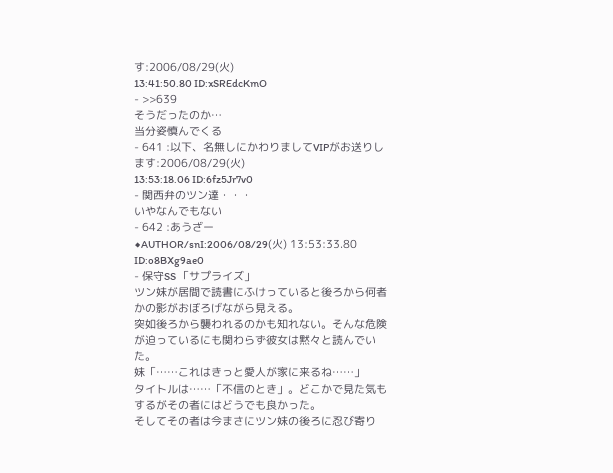す:2006/08/29(火)
13:41:50.80 ID:xSREdcKmO
- >>639
そうだったのか…
当分姿慎んでくる
- 641 :以下、名無しにかわりましてVIPがお送りします:2006/08/29(火)
13:53:18.06 ID:6fz5Jr7v0
- 関西弁のツン達・・・
いやなんでもない
- 642 :あうざー
◆AUTHOR/snI:2006/08/29(火) 13:53:33.80 ID:o8BXg9ae0
- 保守SS 「サプライズ」
ツン妹が居間で読書にふけっていると後ろから何者かの影がおぼろげながら見える。
突如後ろから襲われるのかも知れない。そんな危険が迫っているにも関わらず彼女は黙々と読んでいた。
妹「……これはきっと愛人が家に来るね……」
タイトルは……「不信のとき」。どこかで見た気もするがその者にはどうでも良かった。
そしてその者は今まさにツン妹の後ろに忍び寄り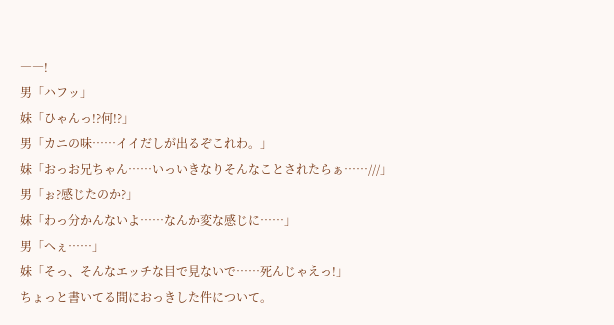――!
男「ハフッ」
妹「ひゃんっ!?何!?」
男「カニの味……イイだしが出るぞこれわ。」
妹「おっお兄ちゃん……いっいきなりそんなことされたらぁ……///」
男「ぉ?感じたのか?」
妹「わっ分かんないよ……なんか変な感じに……」
男「へぇ……」
妹「そっ、そんなエッチな目で見ないで……死んじゃえっ!」
ちょっと書いてる間におっきした件について。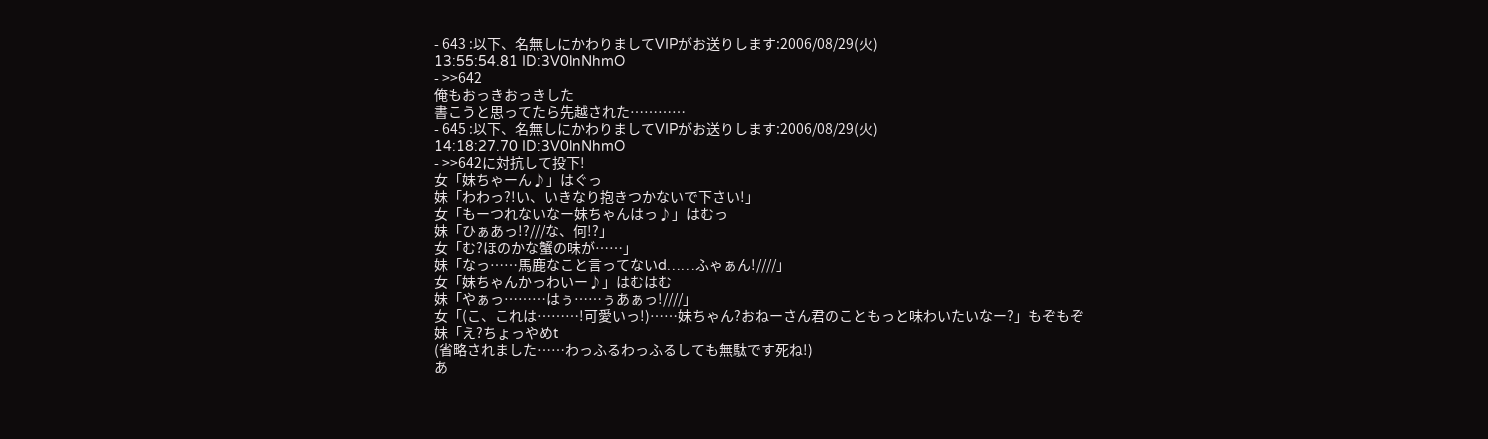- 643 :以下、名無しにかわりましてVIPがお送りします:2006/08/29(火)
13:55:54.81 ID:3V0lnNhmO
- >>642
俺もおっきおっきした
書こうと思ってたら先越された…………
- 645 :以下、名無しにかわりましてVIPがお送りします:2006/08/29(火)
14:18:27.70 ID:3V0lnNhmO
- >>642に対抗して投下!
女「妹ちゃーん♪」はぐっ
妹「わわっ?!い、いきなり抱きつかないで下さい!」
女「もーつれないなー妹ちゃんはっ♪」はむっ
妹「ひぁあっ!?///な、何!?」
女「む?ほのかな蟹の味が……」
妹「なっ……馬鹿なこと言ってないd……ふゃぁん!////」
女「妹ちゃんかっわいー♪」はむはむ
妹「やぁっ………はぅ……ぅあぁっ!////」
女「(こ、これは………!可愛いっ!)……妹ちゃん?おねーさん君のこともっと味わいたいなー?」もぞもぞ
妹「え?ちょっやめt
(省略されました……わっふるわっふるしても無駄です死ね!)
あ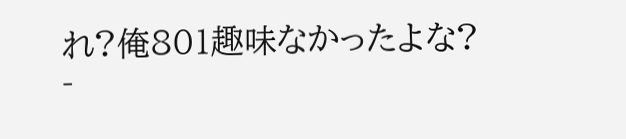れ?俺801趣味なかったよな?
-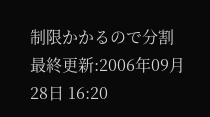制限かかるので分割
最終更新:2006年09月28日 16:20